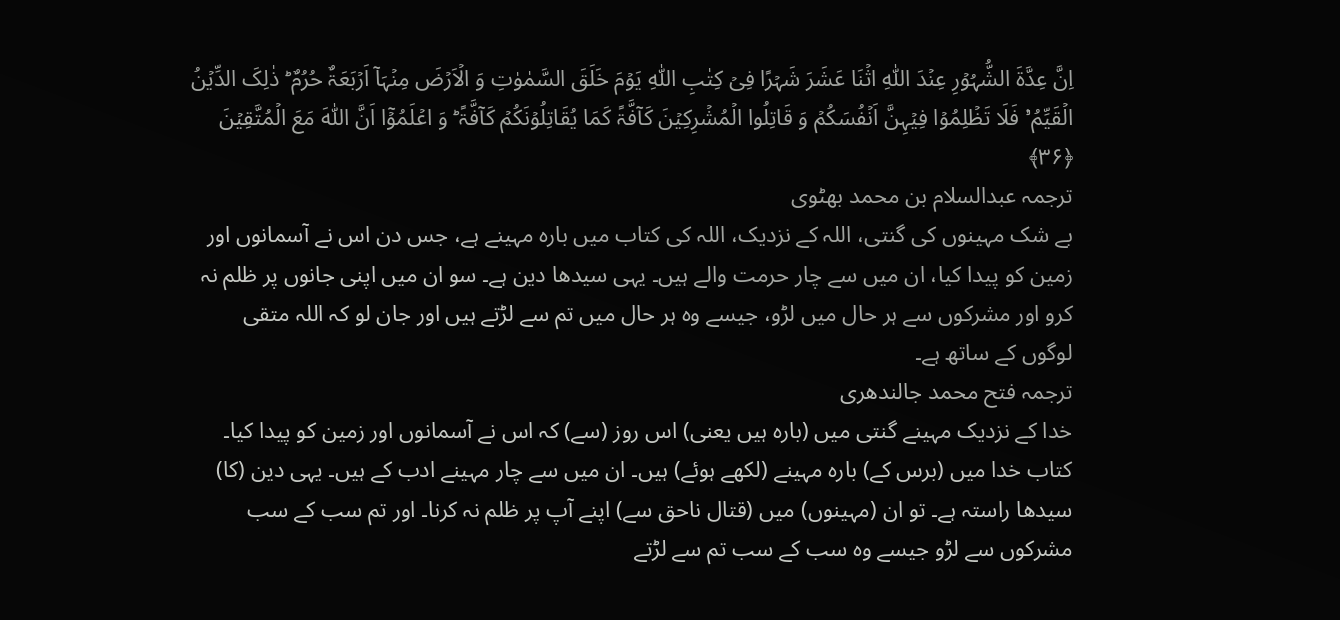اِنَّ عِدَّۃَ الشُّہُوۡرِ عِنۡدَ اللّٰہِ اثۡنَا عَشَرَ شَہۡرًا فِیۡ کِتٰبِ اللّٰہِ یَوۡمَ خَلَقَ السَّمٰوٰتِ وَ الۡاَرۡضَ مِنۡہَاۤ اَرۡبَعَۃٌ حُرُمٌ ؕ ذٰلِکَ الدِّیۡنُ الۡقَیِّمُ ۬ۙ فَلَا تَظۡلِمُوۡا فِیۡہِنَّ اَنۡفُسَکُمۡ وَ قَاتِلُوا الۡمُشۡرِکِیۡنَ کَآفَّۃً کَمَا یُقَاتِلُوۡنَکُمۡ کَآفَّۃً ؕ وَ اعۡلَمُوۡۤا اَنَّ اللّٰہَ مَعَ الۡمُتَّقِیۡنَ ﴿۳۶﴾
ترجمہ عبدالسلام بن محمد بھٹوی
بے شک مہینوں کی گنتی، اللہ کے نزدیک، اللہ کی کتاب میں بارہ مہینے ہے، جس دن اس نے آسمانوں اور زمین کو پیدا کیا، ان میں سے چار حرمت والے ہیں۔ یہی سیدھا دین ہے۔ سو ان میں اپنی جانوں پر ظلم نہ کرو اور مشرکوں سے ہر حال میں لڑو، جیسے وہ ہر حال میں تم سے لڑتے ہیں اور جان لو کہ اللہ متقی لوگوں کے ساتھ ہے۔
ترجمہ فتح محمد جالندھری
خدا کے نزدیک مہینے گنتی میں (بارہ ہیں یعنی) اس روز (سے) کہ اس نے آسمانوں اور زمین کو پیدا کیا۔ کتاب خدا میں (برس کے) بارہ مہینے (لکھے ہوئے) ہیں۔ ان میں سے چار مہینے ادب کے ہیں۔ یہی دین (کا) سیدھا راستہ ہے۔ تو ان (مہینوں) میں (قتال ناحق سے) اپنے آپ پر ظلم نہ کرنا۔ اور تم سب کے سب مشرکوں سے لڑو جیسے وہ سب کے سب تم سے لڑتے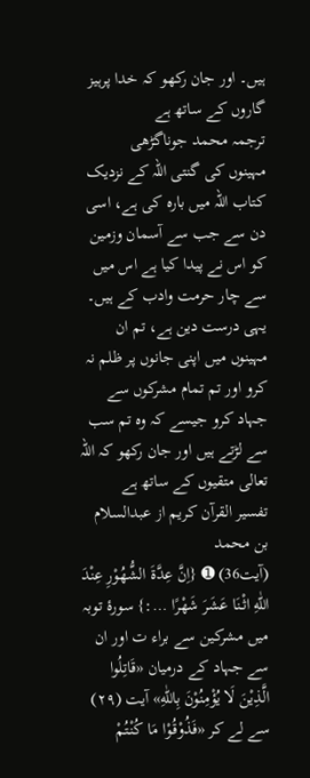ہیں۔ اور جان رکھو کہ خدا پرہیز گاروں کے ساتھ ہے
ترجمہ محمد جوناگڑھی
مہینوں کی گنتی اللہ کے نزدیک کتاب اللہ میں باره کی ہے، اسی دن سے جب سے آسمان وزمین کو اس نے پیدا کیا ہے اس میں سے چار حرمت وادب کے ہیں۔ یہی درست دین ہے، تم ان مہینوں میں اپنی جانوں پر ظلم نہ کرو اور تم تمام مشرکوں سے جہاد کرو جیسے کہ وه تم سب سے لڑتے ہیں اور جان رکھو کہ اللہ تعالی متقیوں کے ساتھ ہے
تفسیر القرآن کریم از عبدالسلام بن محمد
(آیت36) ➊ {اِنَّ عِدَّةَ الشُّهُوْرِ عِنْدَ اللّٰهِ اثْنَا عَشَرَ شَهْرًا …:} سورۂ توبہ میں مشرکین سے براء ت اور ان سے جہاد کے درمیان «قَاتِلُوا الَّذِيْنَ لَا يُؤْمِنُوْنَ بِاللّٰهِ» آیت (۲۹) سے لے کر «فَذُوْقُوْا مَا كُنْتُمْ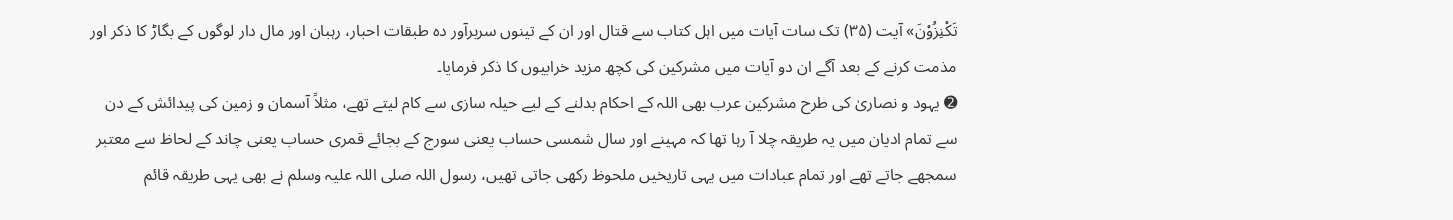تَكْنِزُوْنَ» آیت (۳۵) تک سات آیات میں اہل کتاب سے قتال اور ان کے تینوں سربرآور دہ طبقات احبار، رہبان اور مال دار لوگوں کے بگاڑ کا ذکر اور مذمت کرنے کے بعد آگے ان دو آیات میں مشرکین کی کچھ مزید خرابیوں کا ذکر فرمایا۔
➋ یہود و نصاریٰ کی طرح مشرکین عرب بھی اللہ کے احکام بدلنے کے لیے حیلہ سازی سے کام لیتے تھے، مثلاً آسمان و زمین کی پیدائش کے دن سے تمام ادیان میں یہ طریقہ چلا آ رہا تھا کہ مہینے اور سال شمسی حساب یعنی سورج کے بجائے قمری حساب یعنی چاند کے لحاظ سے معتبر سمجھے جاتے تھے اور تمام عبادات میں یہی تاریخیں ملحوظ رکھی جاتی تھیں، رسول اللہ صلی اللہ علیہ وسلم نے بھی یہی طریقہ قائم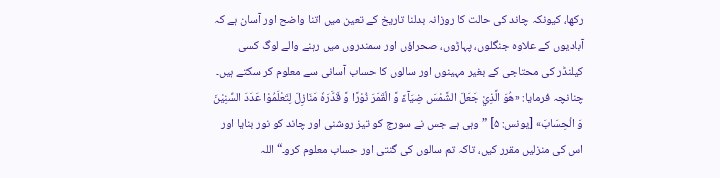رکھا، کیونکہ چاند کی حالت کا روزانہ بدلنا تاریخ کے تعین میں اتنا واضح اور آسان ہے کہ آبادیوں کے علاوہ جنگلوں، پہاڑوں، صحراؤں اور سمندروں میں رہنے والے لوگ کسی کیلنڈر کی محتاجی کے بغیر مہینوں اور سالوں کا حساب آسانی سے معلوم کر سکتے ہیں۔ چنانچہ فرمایا: «هُوَ الَّذِيْ جَعَلَ الشَّمْسَ ضِيَآءً وَّ الْقَمَرَ نُوْرًا وَّ قَدَّرَهٗ مَنَازِلَ لِتَعْلَمُوْا عَدَدَ السِّنِيْنَ وَ الْحِسَابَ» [یونس: ۵] ”وہی ہے جس نے سورج کو تیز روشنی اور چاند کو نور بنایا اور اس کی منزلیں مقرر کیں، تاکہ تم سالوں کی گنتی اور حساب معلوم کرو۔“ اللہ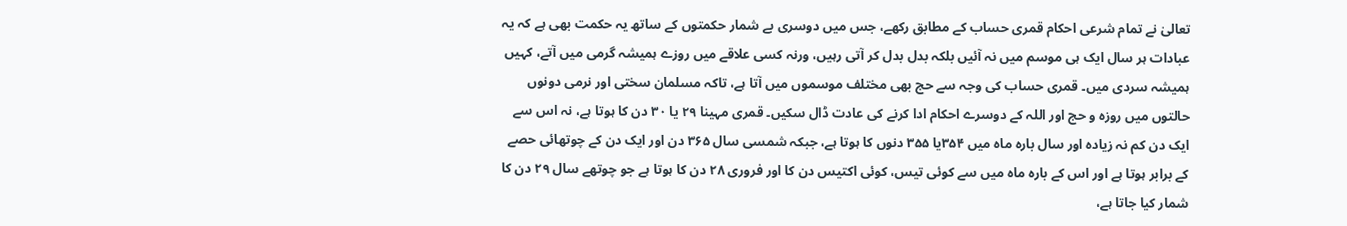تعالیٰ نے تمام شرعی احکام قمری حساب کے مطابق رکھے، جس میں دوسری بے شمار حکمتوں کے ساتھ یہ حکمت بھی ہے کہ یہ عبادات ہر سال ایک ہی موسم میں نہ آئیں بلکہ بدل بدل کر آتی رہیں، ورنہ کسی علاقے میں روزے ہمیشہ گرمی میں آتے، کہیں ہمیشہ سردی میں۔ قمری حساب کی وجہ سے حج بھی مختلف موسموں میں آتا ہے، تاکہ مسلمان سختی اور نرمی دونوں حالتوں میں روزہ و حج اور اللہ کے دوسرے احکام ادا کرنے کی عادت ڈال سکیں۔ قمری مہینا ۲۹ یا ۳۰ دن کا ہوتا ہے، نہ اس سے ایک دن کم نہ زیادہ اور سال بارہ ماہ میں ۳۵۴یا ۳۵۵ دنوں کا ہوتا ہے، جبکہ شمسی سال ۳۶۵ دن اور ایک دن کے چوتھائی حصے کے برابر ہوتا ہے اور اس کے بارہ ماہ میں سے کوئی تیس، کوئی اکتیس دن کا اور فروری ۲۸ دن کا ہوتا ہے جو چوتھے سال ۲۹ دن کا شمار کیا جاتا ہے،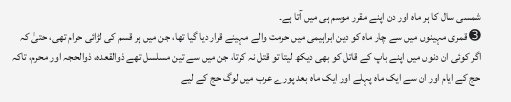شمسی سال کا ہر ماہ اور دن اپنے مقرر موسم ہی میں آتا ہے۔
➌ قمری مہینوں میں سے چار ماہ کو دین ابراہیمی میں حرمت والے مہینے قرار دیا گیا تھا، جن میں ہر قسم کی لڑائی حرام تھی، حتیٰ کہ اگر کوئی ان دنوں میں اپنے باپ کے قاتل کو بھی دیکھ لیتا تو قتل نہ کرتا، جن میں سے تین مسلسل تھے ذوالقعدہ، ذوالحجہ اور محرم، تاکہ حج کے ایام اور ان سے ایک ماہ پہلے اور ایک ماہ بعد پورے عرب میں لوگ حج کے لیے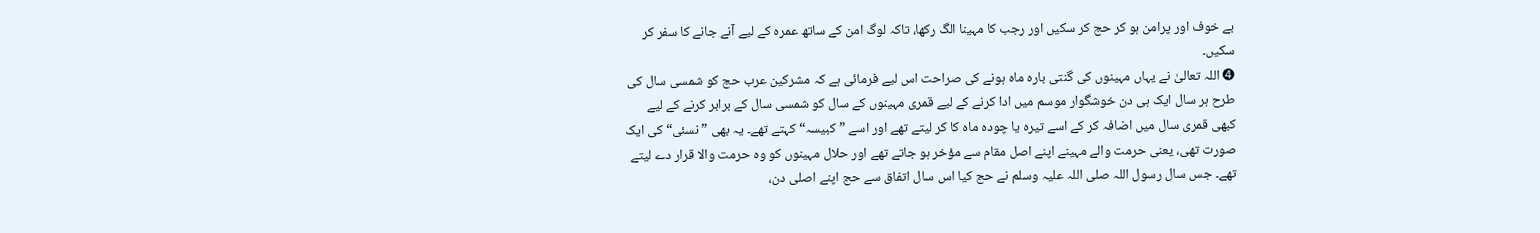بے خوف اور پرامن ہو کر حج کر سکیں اور رجب کا مہینا الگ رکھا، تاکہ لوگ امن کے ساتھ عمرہ کے لیے آنے جانے کا سفر کر سکیں۔
➍ اللہ تعالیٰ نے یہاں مہینوں کی گنتی بارہ ماہ ہونے کی صراحت اس لیے فرمائی ہے کہ مشرکین عرب حج کو شمسی سال کی طرح ہر سال ایک ہی دن خوشگوار موسم میں ادا کرنے کے لیے قمری مہینوں کے سال کو شمسی سال کے برابر کرنے کے لیے کبھی قمری سال میں اضافہ کر کے اسے تیرہ یا چودہ ماہ کا کر لیتے تھے اور اسے ”کبیسہ“ کہتے تھے۔ یہ بھی ”نسئی“ کی ایک صورت تھی، یعنی حرمت والے مہینے اپنے اصل مقام سے مؤخر ہو جاتے تھے اور حلال مہینوں کو وہ حرمت والا قرار دے لیتے تھے۔ جس سال رسول اللہ صلی اللہ علیہ وسلم نے حج کیا اس سال اتفاق سے حج اپنے اصلی دن،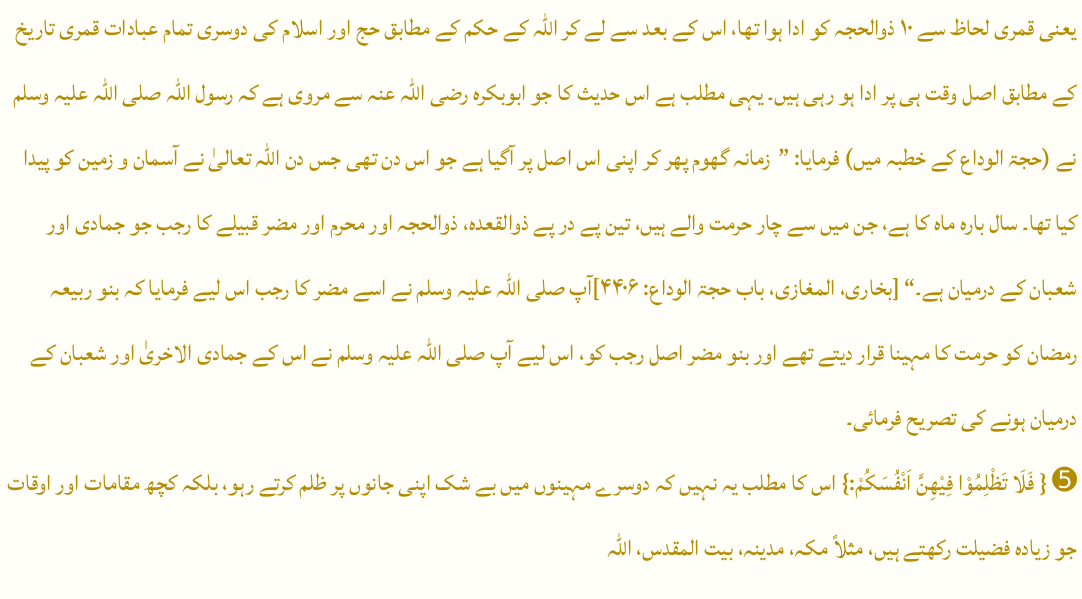یعنی قمری لحاظ سے ۱۰ ذوالحجہ کو ادا ہوا تھا، اس کے بعد سے لے کر اللہ کے حکم کے مطابق حج اور اسلام کی دوسری تمام عبادات قمری تاریخ کے مطابق اصل وقت ہی پر ادا ہو رہی ہیں۔ یہی مطلب ہے اس حدیث کا جو ابوبکرہ رضی اللہ عنہ سے مروی ہے کہ رسول اللہ صلی اللہ علیہ وسلم نے (حجۃ الوداع کے خطبہ میں) فرمایا: ”زمانہ گھوم پھر کر اپنی اس اصل پر آگیا ہے جو اس دن تھی جس دن اللہ تعالیٰ نے آسمان و زمین کو پیدا کیا تھا۔ سال بارہ ماہ کا ہے، جن میں سے چار حرمت والے ہیں، تین پے در پے ذوالقعدہ، ذوالحجہ اور محرم اور مضر قبیلے کا رجب جو جمادی اور شعبان کے درمیان ہے۔“ [بخاری، المغازی، باب حجۃ الوداع: ۴۴۰۶]آپ صلی اللہ علیہ وسلم نے اسے مضر کا رجب اس لیے فرمایا کہ بنو ربیعہ رمضان کو حرمت کا مہینا قرار دیتے تھے اور بنو مضر اصل رجب کو، اس لیے آپ صلی اللہ علیہ وسلم نے اس کے جمادی الاخریٰ اور شعبان کے درمیان ہونے کی تصریح فرمائی۔
➎ { فَلَا تَظْلِمُوْا فِيْهِنَّ اَنْفُسَكُمْ:} اس کا مطلب یہ نہیں کہ دوسرے مہینوں میں بے شک اپنی جانوں پر ظلم کرتے رہو، بلکہ کچھ مقامات اور اوقات جو زیادہ فضیلت رکھتے ہیں، مثلاً مکہ، مدینہ، بیت المقدس، اللہ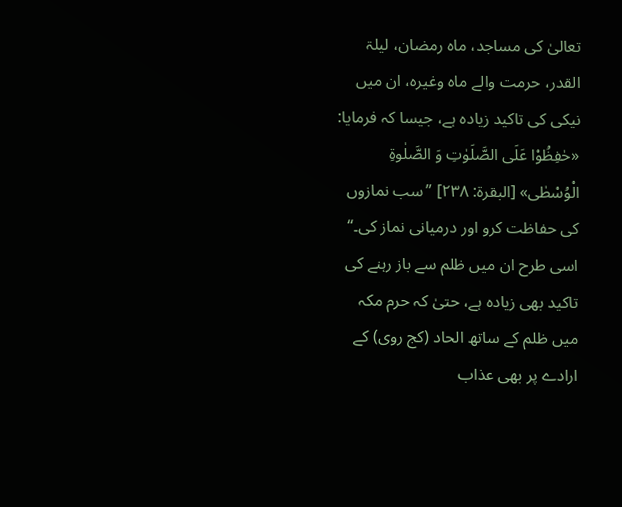تعالیٰ کی مساجد، ماہ رمضان، لیلۃ القدر، حرمت والے ماہ وغیرہ، ان میں نیکی کی تاکید زیادہ ہے، جیسا کہ فرمایا: «حٰفِظُوْا عَلَى الصَّلَوٰتِ وَ الصَّلٰوةِ الْوُسْطٰى» [البقرۃ: ۲۳۸] ”سب نمازوں کی حفاظت کرو اور درمیانی نماز کی۔“ اسی طرح ان میں ظلم سے باز رہنے کی تاکید بھی زیادہ ہے، حتیٰ کہ حرم مکہ میں ظلم کے ساتھ الحاد (کج روی) کے ارادے پر بھی عذاب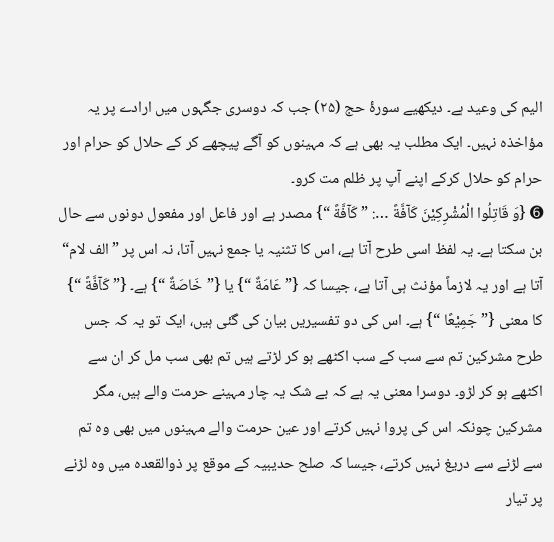الیم کی وعید ہے۔ دیکھیے سورۂ حج (۲۵) جب کہ دوسری جگہوں میں ارادے پر یہ مؤاخذہ نہیں۔ ایک مطلب یہ بھی ہے کہ مہینوں کو آگے پیچھے کر کے حلال کو حرام اور حرام کو حلال کرکے اپنے آپ پر ظلم مت کرو۔
➏ {وَ قَاتِلُوا الْمُشْرِكِيْنَ كَآفَّةً …: ” كَآفَّةً “} مصدر ہے اور فاعل اور مفعول دونوں سے حال بن سکتا ہے۔ یہ لفظ اسی طرح آتا ہے، اس کا تثنیہ یا جمع نہیں آتا، نہ اس پر ”الف لام“ آتا ہے اور یہ لازماً مؤنث ہی آتا ہے، جیسا کہ {” عَامَةٌ “} یا {”خَاصَةٌ “} ہے۔ {” كَآفَّةً “} کا معنی {”جَمِيْعًا “} ہے۔ اس کی دو تفسیریں بیان کی گئی ہیں، ایک تو یہ کہ جس طرح مشرکین تم سے سب کے سب اکٹھے ہو کر لڑتے ہیں تم بھی سب مل کر ان سے اکٹھے ہو کر لڑو۔ دوسرا معنی یہ ہے کہ بے شک یہ چار مہینے حرمت والے ہیں، مگر مشرکین چونکہ اس کی پروا نہیں کرتے اور عین حرمت والے مہینوں میں بھی وہ تم سے لڑنے سے دریغ نہیں کرتے، جیسا کہ صلح حدیبیہ کے موقع پر ذوالقعدہ میں وہ لڑنے پر تیار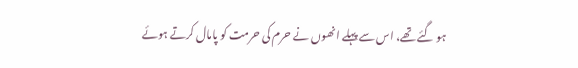ہو گئے تھے، اس سے پہلے انھوں نے حرم کی حرمت کو پامال کرتے ہوئے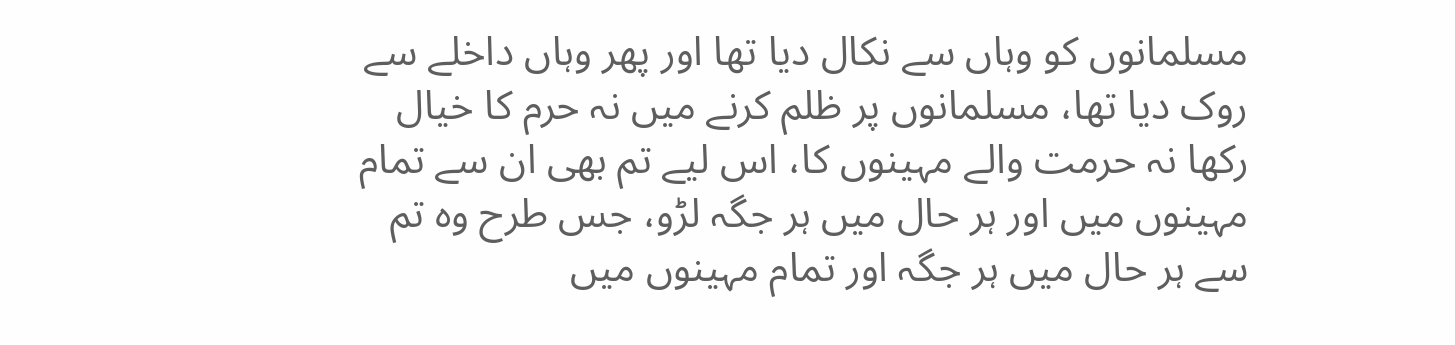مسلمانوں کو وہاں سے نکال دیا تھا اور پھر وہاں داخلے سے روک دیا تھا، مسلمانوں پر ظلم کرنے میں نہ حرم کا خیال رکھا نہ حرمت والے مہینوں کا، اس لیے تم بھی ان سے تمام مہینوں میں اور ہر حال میں ہر جگہ لڑو، جس طرح وہ تم سے ہر حال میں ہر جگہ اور تمام مہینوں میں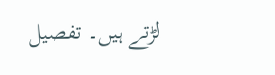لڑتے ہیں۔ تفصیل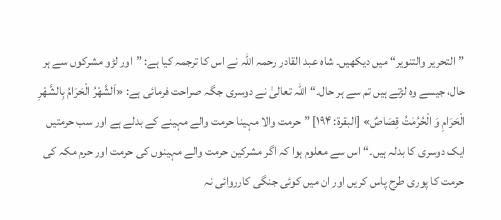”التحریر والتنویر“ میں دیکھیں۔ شاہ عبد القادر رحمہ اللہ نے اس کا ترجمہ کیا ہے: ”اور لڑو مشرکوں سے ہر حال، جیسے وہ لڑتے ہیں تم سے ہر حال۔“ اللہ تعالیٰ نے دوسری جگہ صراحت فرمائی ہے: «اَلشَّهْرُ الْحَرَامُ بِالشَّهْرِ الْحَرَامِ وَ الْحُرُمٰتُ قِصَاصٌ» [البقرۃ: ۱۹۴] ”حرمت والا مہینا حرمت والے مہینے کے بدلے ہے اور سب حرمتیں ایک دوسری کا بدلہ ہیں۔“ اس سے معلوم ہوا کہ اگر مشرکین حرمت والے مہینوں کی حرمت اور حرم مکہ کی حرمت کا پوری طرح پاس کریں اور ان میں کوئی جنگی کارروائی نہ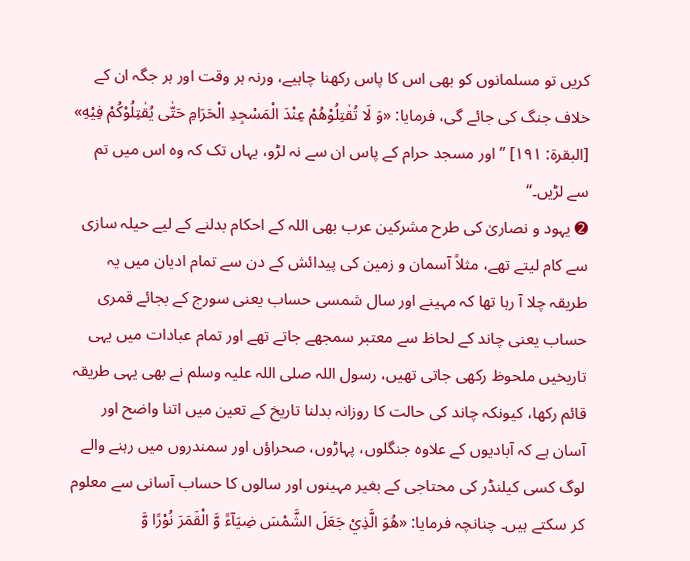کریں تو مسلمانوں کو بھی اس کا پاس رکھنا چاہیے، ورنہ ہر وقت اور ہر جگہ ان کے خلاف جنگ کی جائے گی، فرمایا: «وَ لَا تُقٰتِلُوْهُمْ عِنْدَ الْمَسْجِدِ الْحَرَامِ حَتّٰى يُقٰتِلُوْكُمْ فِيْهِ» [البقرۃ: ۱۹۱] ”اور مسجد حرام کے پاس ان سے نہ لڑو، یہاں تک کہ وہ اس میں تم سے لڑیں۔“
➋ یہود و نصاریٰ کی طرح مشرکین عرب بھی اللہ کے احکام بدلنے کے لیے حیلہ سازی سے کام لیتے تھے، مثلاً آسمان و زمین کی پیدائش کے دن سے تمام ادیان میں یہ طریقہ چلا آ رہا تھا کہ مہینے اور سال شمسی حساب یعنی سورج کے بجائے قمری حساب یعنی چاند کے لحاظ سے معتبر سمجھے جاتے تھے اور تمام عبادات میں یہی تاریخیں ملحوظ رکھی جاتی تھیں، رسول اللہ صلی اللہ علیہ وسلم نے بھی یہی طریقہ قائم رکھا، کیونکہ چاند کی حالت کا روزانہ بدلنا تاریخ کے تعین میں اتنا واضح اور آسان ہے کہ آبادیوں کے علاوہ جنگلوں، پہاڑوں، صحراؤں اور سمندروں میں رہنے والے لوگ کسی کیلنڈر کی محتاجی کے بغیر مہینوں اور سالوں کا حساب آسانی سے معلوم کر سکتے ہیں۔ چنانچہ فرمایا: «هُوَ الَّذِيْ جَعَلَ الشَّمْسَ ضِيَآءً وَّ الْقَمَرَ نُوْرًا وَّ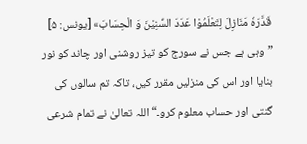قَدَّرَهٗ مَنَازِلَ لِتَعْلَمُوْا عَدَدَ السِّنِيْنَ وَ الْحِسَابَ» [یونس: ۵] ”وہی ہے جس نے سورج کو تیز روشنی اور چاند کو نور بنایا اور اس کی منزلیں مقرر کیں، تاکہ تم سالوں کی گنتی اور حساب معلوم کرو۔“ اللہ تعالیٰ نے تمام شرعی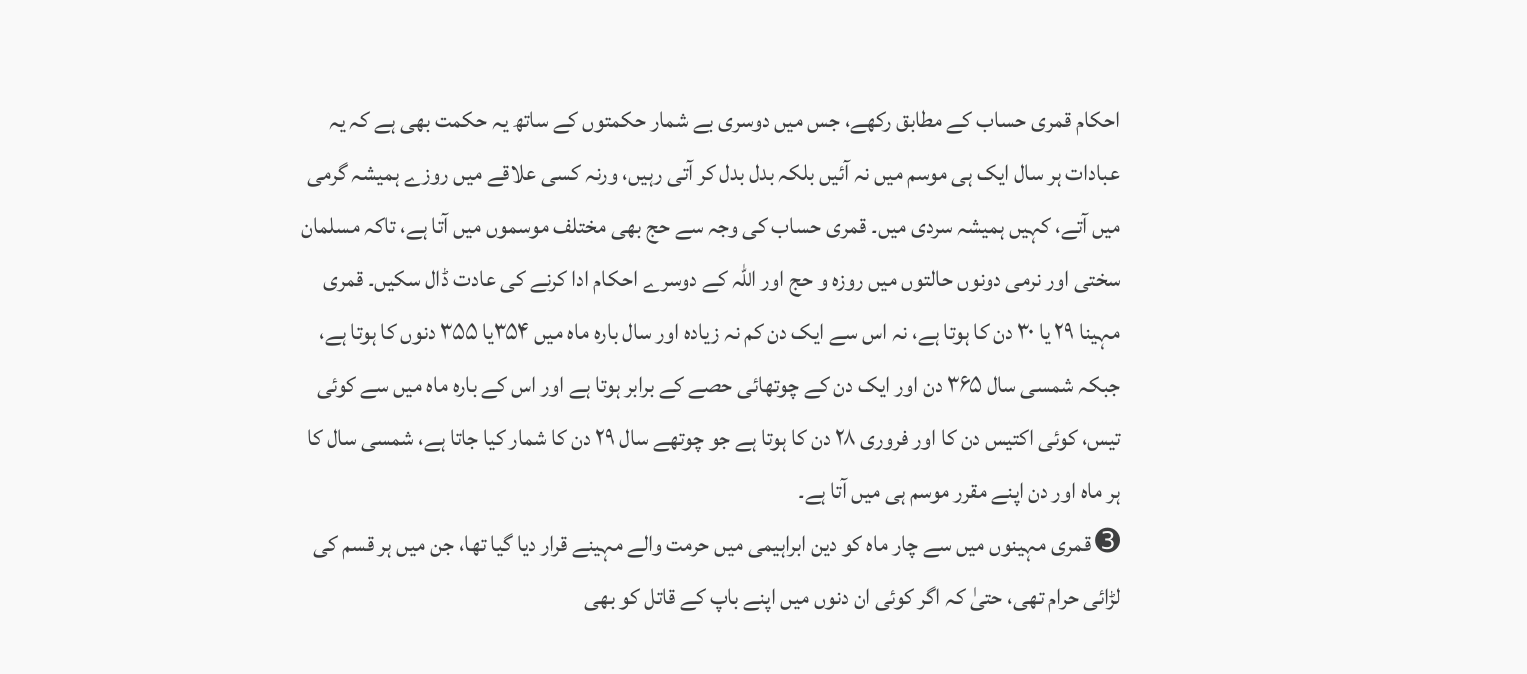احکام قمری حساب کے مطابق رکھے، جس میں دوسری بے شمار حکمتوں کے ساتھ یہ حکمت بھی ہے کہ یہ عبادات ہر سال ایک ہی موسم میں نہ آئیں بلکہ بدل بدل کر آتی رہیں، ورنہ کسی علاقے میں روزے ہمیشہ گرمی میں آتے، کہیں ہمیشہ سردی میں۔ قمری حساب کی وجہ سے حج بھی مختلف موسموں میں آتا ہے، تاکہ مسلمان سختی اور نرمی دونوں حالتوں میں روزہ و حج اور اللہ کے دوسرے احکام ادا کرنے کی عادت ڈال سکیں۔ قمری مہینا ۲۹ یا ۳۰ دن کا ہوتا ہے، نہ اس سے ایک دن کم نہ زیادہ اور سال بارہ ماہ میں ۳۵۴یا ۳۵۵ دنوں کا ہوتا ہے، جبکہ شمسی سال ۳۶۵ دن اور ایک دن کے چوتھائی حصے کے برابر ہوتا ہے اور اس کے بارہ ماہ میں سے کوئی تیس، کوئی اکتیس دن کا اور فروری ۲۸ دن کا ہوتا ہے جو چوتھے سال ۲۹ دن کا شمار کیا جاتا ہے، شمسی سال کا ہر ماہ اور دن اپنے مقرر موسم ہی میں آتا ہے۔
➌ قمری مہینوں میں سے چار ماہ کو دین ابراہیمی میں حرمت والے مہینے قرار دیا گیا تھا، جن میں ہر قسم کی لڑائی حرام تھی، حتیٰ کہ اگر کوئی ان دنوں میں اپنے باپ کے قاتل کو بھی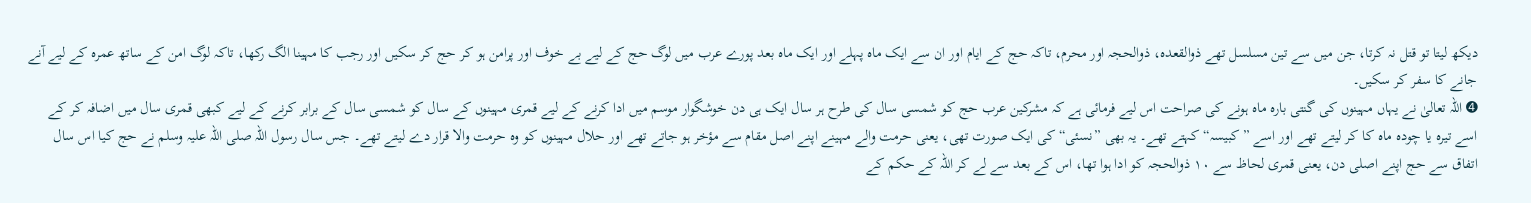دیکھ لیتا تو قتل نہ کرتا، جن میں سے تین مسلسل تھے ذوالقعدہ، ذوالحجہ اور محرم، تاکہ حج کے ایام اور ان سے ایک ماہ پہلے اور ایک ماہ بعد پورے عرب میں لوگ حج کے لیے بے خوف اور پرامن ہو کر حج کر سکیں اور رجب کا مہینا الگ رکھا، تاکہ لوگ امن کے ساتھ عمرہ کے لیے آنے جانے کا سفر کر سکیں۔
➍ اللہ تعالیٰ نے یہاں مہینوں کی گنتی بارہ ماہ ہونے کی صراحت اس لیے فرمائی ہے کہ مشرکین عرب حج کو شمسی سال کی طرح ہر سال ایک ہی دن خوشگوار موسم میں ادا کرنے کے لیے قمری مہینوں کے سال کو شمسی سال کے برابر کرنے کے لیے کبھی قمری سال میں اضافہ کر کے اسے تیرہ یا چودہ ماہ کا کر لیتے تھے اور اسے ”کبیسہ“ کہتے تھے۔ یہ بھی ”نسئی“ کی ایک صورت تھی، یعنی حرمت والے مہینے اپنے اصل مقام سے مؤخر ہو جاتے تھے اور حلال مہینوں کو وہ حرمت والا قرار دے لیتے تھے۔ جس سال رسول اللہ صلی اللہ علیہ وسلم نے حج کیا اس سال اتفاق سے حج اپنے اصلی دن، یعنی قمری لحاظ سے ۱۰ ذوالحجہ کو ادا ہوا تھا، اس کے بعد سے لے کر اللہ کے حکم کے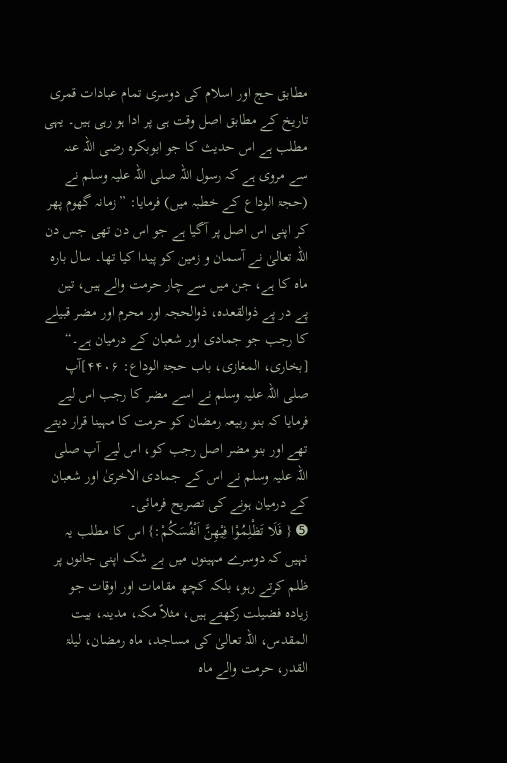مطابق حج اور اسلام کی دوسری تمام عبادات قمری تاریخ کے مطابق اصل وقت ہی پر ادا ہو رہی ہیں۔ یہی مطلب ہے اس حدیث کا جو ابوبکرہ رضی اللہ عنہ سے مروی ہے کہ رسول اللہ صلی اللہ علیہ وسلم نے (حجۃ الوداع کے خطبہ میں) فرمایا: ”زمانہ گھوم پھر کر اپنی اس اصل پر آگیا ہے جو اس دن تھی جس دن اللہ تعالیٰ نے آسمان و زمین کو پیدا کیا تھا۔ سال بارہ ماہ کا ہے، جن میں سے چار حرمت والے ہیں، تین پے در پے ذوالقعدہ، ذوالحجہ اور محرم اور مضر قبیلے کا رجب جو جمادی اور شعبان کے درمیان ہے۔“ [بخاری، المغازی، باب حجۃ الوداع: ۴۴۰۶]آپ صلی اللہ علیہ وسلم نے اسے مضر کا رجب اس لیے فرمایا کہ بنو ربیعہ رمضان کو حرمت کا مہینا قرار دیتے تھے اور بنو مضر اصل رجب کو، اس لیے آپ صلی اللہ علیہ وسلم نے اس کے جمادی الاخریٰ اور شعبان کے درمیان ہونے کی تصریح فرمائی۔
➎ { فَلَا تَظْلِمُوْا فِيْهِنَّ اَنْفُسَكُمْ:} اس کا مطلب یہ نہیں کہ دوسرے مہینوں میں بے شک اپنی جانوں پر ظلم کرتے رہو، بلکہ کچھ مقامات اور اوقات جو زیادہ فضیلت رکھتے ہیں، مثلاً مکہ، مدینہ، بیت المقدس، اللہ تعالیٰ کی مساجد، ماہ رمضان، لیلۃ القدر، حرمت والے ماہ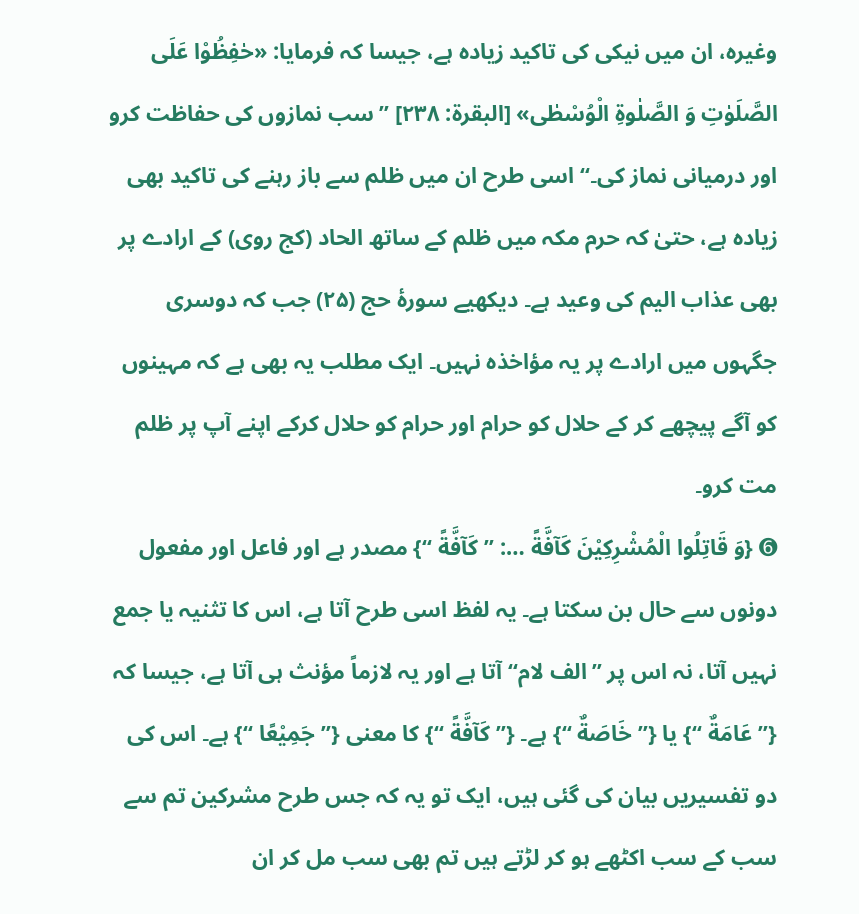وغیرہ، ان میں نیکی کی تاکید زیادہ ہے، جیسا کہ فرمایا: «حٰفِظُوْا عَلَى الصَّلَوٰتِ وَ الصَّلٰوةِ الْوُسْطٰى» [البقرۃ: ۲۳۸] ”سب نمازوں کی حفاظت کرو اور درمیانی نماز کی۔“ اسی طرح ان میں ظلم سے باز رہنے کی تاکید بھی زیادہ ہے، حتیٰ کہ حرم مکہ میں ظلم کے ساتھ الحاد (کج روی) کے ارادے پر بھی عذاب الیم کی وعید ہے۔ دیکھیے سورۂ حج (۲۵) جب کہ دوسری جگہوں میں ارادے پر یہ مؤاخذہ نہیں۔ ایک مطلب یہ بھی ہے کہ مہینوں کو آگے پیچھے کر کے حلال کو حرام اور حرام کو حلال کرکے اپنے آپ پر ظلم مت کرو۔
➏ {وَ قَاتِلُوا الْمُشْرِكِيْنَ كَآفَّةً …: ” كَآفَّةً “} مصدر ہے اور فاعل اور مفعول دونوں سے حال بن سکتا ہے۔ یہ لفظ اسی طرح آتا ہے، اس کا تثنیہ یا جمع نہیں آتا، نہ اس پر ”الف لام“ آتا ہے اور یہ لازماً مؤنث ہی آتا ہے، جیسا کہ {” عَامَةٌ “} یا {”خَاصَةٌ “} ہے۔ {” كَآفَّةً “} کا معنی {”جَمِيْعًا “} ہے۔ اس کی دو تفسیریں بیان کی گئی ہیں، ایک تو یہ کہ جس طرح مشرکین تم سے سب کے سب اکٹھے ہو کر لڑتے ہیں تم بھی سب مل کر ان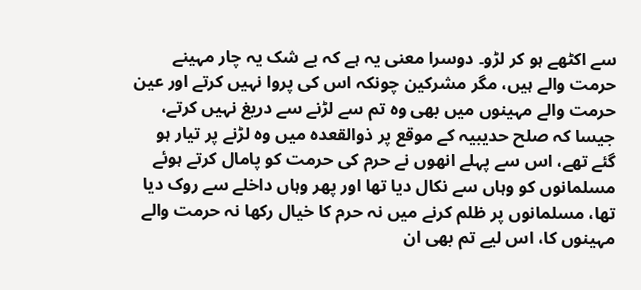سے اکٹھے ہو کر لڑو۔ دوسرا معنی یہ ہے کہ بے شک یہ چار مہینے حرمت والے ہیں، مگر مشرکین چونکہ اس کی پروا نہیں کرتے اور عین حرمت والے مہینوں میں بھی وہ تم سے لڑنے سے دریغ نہیں کرتے، جیسا کہ صلح حدیبیہ کے موقع پر ذوالقعدہ میں وہ لڑنے پر تیار ہو گئے تھے، اس سے پہلے انھوں نے حرم کی حرمت کو پامال کرتے ہوئے مسلمانوں کو وہاں سے نکال دیا تھا اور پھر وہاں داخلے سے روک دیا تھا، مسلمانوں پر ظلم کرنے میں نہ حرم کا خیال رکھا نہ حرمت والے مہینوں کا، اس لیے تم بھی ان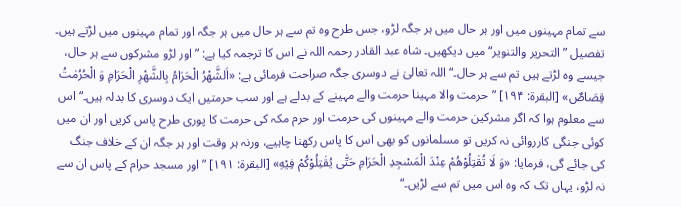سے تمام مہینوں میں اور ہر حال میں ہر جگہ لڑو، جس طرح وہ تم سے ہر حال میں ہر جگہ اور تمام مہینوں میں لڑتے ہیں۔ تفصیل ”التحریر والتنویر“ میں دیکھیں۔ شاہ عبد القادر رحمہ اللہ نے اس کا ترجمہ کیا ہے: ”اور لڑو مشرکوں سے ہر حال، جیسے وہ لڑتے ہیں تم سے ہر حال۔“ اللہ تعالیٰ نے دوسری جگہ صراحت فرمائی ہے: «اَلشَّهْرُ الْحَرَامُ بِالشَّهْرِ الْحَرَامِ وَ الْحُرُمٰتُ قِصَاصٌ» [البقرۃ: ۱۹۴] ”حرمت والا مہینا حرمت والے مہینے کے بدلے ہے اور سب حرمتیں ایک دوسری کا بدلہ ہیں۔“ اس سے معلوم ہوا کہ اگر مشرکین حرمت والے مہینوں کی حرمت اور حرم مکہ کی حرمت کا پوری طرح پاس کریں اور ان میں کوئی جنگی کارروائی نہ کریں تو مسلمانوں کو بھی اس کا پاس رکھنا چاہیے، ورنہ ہر وقت اور ہر جگہ ان کے خلاف جنگ کی جائے گی، فرمایا: «وَ لَا تُقٰتِلُوْهُمْ عِنْدَ الْمَسْجِدِ الْحَرَامِ حَتّٰى يُقٰتِلُوْكُمْ فِيْهِ» [البقرۃ: ۱۹۱] ”اور مسجد حرام کے پاس ان سے نہ لڑو، یہاں تک کہ وہ اس میں تم سے لڑیں۔“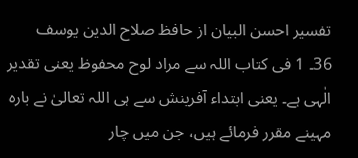تفسیر احسن البیان از حافظ صلاح الدین یوسف
36۔ 1 فی کتاب اللہ سے مراد لوح محفوظ یعنی تقدیر الٰہی ہے۔ یعنی ابتداء آفرینش سے ہی اللہ تعالیٰ نے بارہ مہینے مقرر فرمائے ہیں، جن میں چار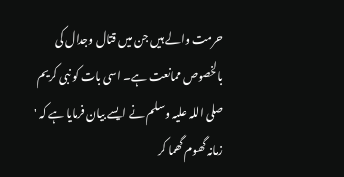حرمت والے ہیں جن میں قتال وجدال کی بالخصوص ممانعت ہے۔ اسی بات کو نبی کریم صلی اللہ علیہ وسلم نے ایسے بیان فرمایا ہے کہ ' زمانہ گھوم گھما کر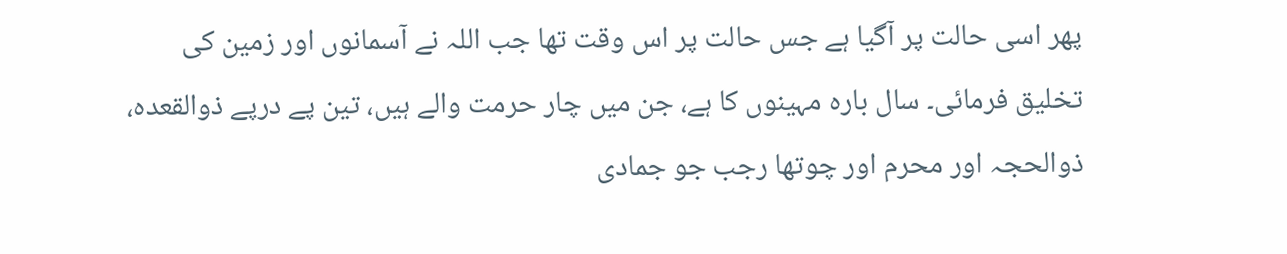پھر اسی حالت پر آگیا ہے جس حالت پر اس وقت تھا جب اللہ نے آسمانوں اور زمین کی تخلیق فرمائی۔ سال بارہ مہینوں کا ہے، جن میں چار حرمت والے ہیں، تین پے درپے ذوالقعدہ، ذوالحجہ اور محرم اور چوتھا رجب جو جمادی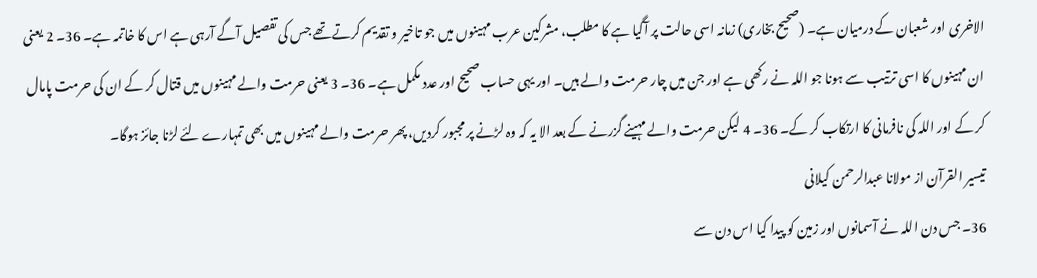الاخری اور شعبان کے درمیان ہے۔ (صحیح بخاری) زمانہ اسی حالت پر آگیا ہے کا مطلب، مشرکین عرب مہینوں میں جو تاخیر و تقدیم کرتے تھے جس کی تفصیل آگے آرہی ہے اس کا خاتمہ ہے۔ 36۔ 2 یعنی ان مہینوں کا اسی ترتیب سے ہونا جو اللہ نے رکھی ہے اور جن میں چار حرمت والے ہیں۔ اور یہی حساب صحیح اور عدد مکمل ہے۔ 36۔ 3 یعنی حرمت والے مہینوں میں قتال کر کے ان کی حرمت پامال کر کے اور اللہ کی نافرمانی کا ارتکاب کر کے۔ 36۔ 4 لیکن حرمت والے مہینے گزرنے کے بعد الا یہ کہ وہ لڑنے پر مجبور کردیں، پھر حرمت والے مہینوں میں بھی تمہارے لئے لڑنا جائز ہوگا۔
تيسير القرآن از مولانا عبدالرحمن کیلانی
36۔ جس دن اللہ نے آسمانوں اور زمین کو پیدا کیا اس دن سے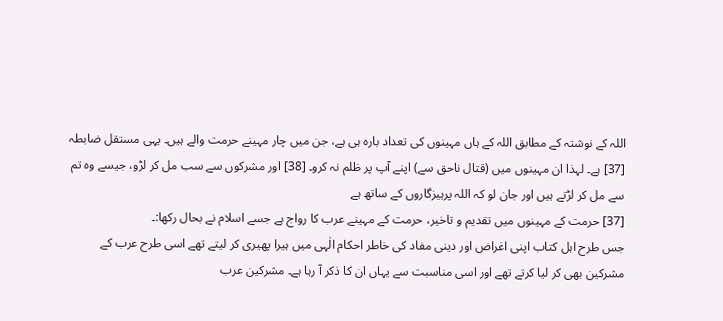اللہ کے نوشتہ کے مطابق اللہ کے ہاں مہینوں کی تعداد بارہ ہی ہے، جن میں چار مہینے حرمت والے ہیں۔ یہی مستقل ضابطہ [37] ہے۔ لہذا ان مہینوں میں (قتال ناحق سے) اپنے آپ پر ظلم نہ کرو۔ [38] اور مشرکوں سے سب مل کر لڑو، جیسے وہ تم سے مل کر لڑتے ہیں اور جان لو کہ اللہ پرہیزگاروں کے ساتھ ہے
[37] حرمت کے مہینوں میں تقدیم و تاخیر، حرمت کے مہینے عرب کا رواج ہے جسے اسلام نے بحال رکھا:۔
جس طرح اہل کتاب اپنی اغراض اور دینی مفاد کی خاطر احکام الٰہی میں ہیرا پھیری کر لیتے تھے اسی طرح عرب کے مشرکین بھی کر لیا کرتے تھے اور اسی مناسبت سے یہاں ان کا ذکر آ رہا ہے۔ مشرکین عرب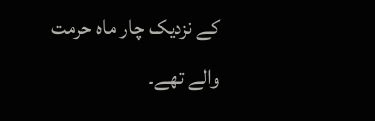کے نزدیک چار ماہ حرمت والے تھے۔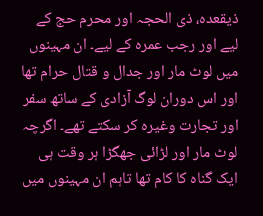ذیقعدہ، ذی الحجہ اور محرم حج کے لیے اور رجب عمرہ کے لیے۔ ان مہینوں میں لوٹ مار اور جدال و قتال حرام تھا اور اس دوران لوگ آزادی کے ساتھ سفر اور تجارت وغیرہ کر سکتے تھے۔ اگرچہ لوٹ مار اور لڑائی جھگڑا ہر وقت ہی ایک گناہ کا کام تھا تاہم ان مہینوں میں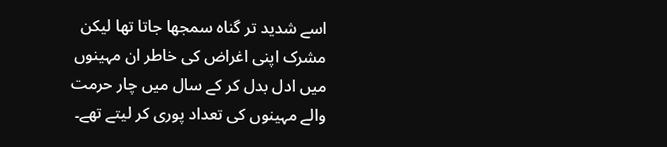اسے شدید تر گناہ سمجھا جاتا تھا لیکن مشرک اپنی اغراض کی خاطر ان مہینوں میں ادل بدل کر کے سال میں چار حرمت والے مہینوں کی تعداد پوری کر لیتے تھے۔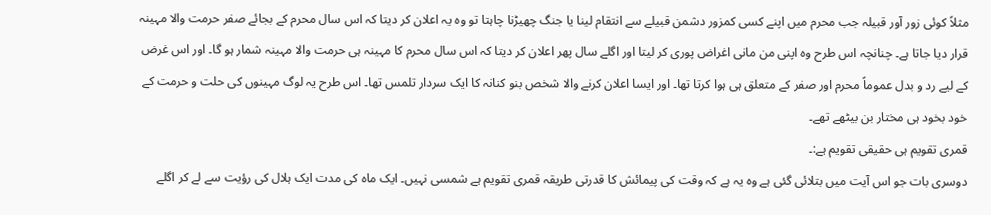مثلاً کوئی زور آور قبیلہ جب محرم میں اپنے کسی کمزور دشمن قبیلے سے انتقام لینا یا جنگ چھیڑنا چاہتا تو وہ یہ اعلان کر دیتا کہ اس سال محرم کے بجائے صفر حرمت والا مہینہ قرار دیا جاتا ہے۔ چنانچہ اس طرح وہ اپنی من مانی اغراض پوری کر لیتا اور اگلے سال پھر اعلان کر دیتا کہ اس سال محرم کا مہینہ ہی حرمت والا مہینہ شمار ہو گا۔ اور اس غرض کے لیے رد و بدل عموماً محرم اور صفر کے متعلق ہی ہوا کرتا تھا۔ اور ایسا اعلان کرنے والا شخص بنو کنانہ کا ایک سردار تلمس تھا۔ اس طرح یہ لوگ مہینوں کی حلت و حرمت کے خود بخود ہی مختار بن بیٹھے تھے۔
قمری تقویم ہی حقیقی تقویم ہے:۔
دوسری بات جو اس آیت میں بتلائی گئی ہے وہ یہ ہے کہ وقت کی پیمائش کا قدرتی طریقہ قمری تقویم ہے شمسی نہیں۔ ایک ماہ کی مدت ایک ہلال کی رؤیت سے لے کر اگلے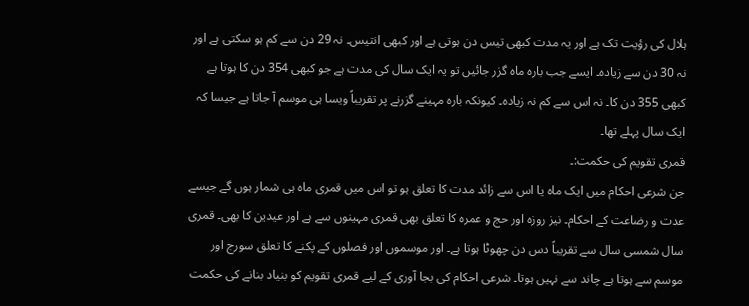ہلال کی رؤیت تک ہے اور یہ مدت کبھی تیس دن ہوتی ہے اور کبھی انتیس۔ نہ 29 دن سے کم ہو سکتی ہے اور نہ 30 دن سے زیادہ۔ ایسے جب بارہ ماہ گزر جائیں تو یہ ایک سال کی مدت ہے جو کبھی 354 دن کا ہوتا ہے کبھی 355 دن کا۔ نہ اس سے کم نہ زیادہ۔ کیونکہ بارہ مہینے گزرنے پر تقریباً ویسا ہی موسم آ جاتا ہے جیسا کہ ایک سال پہلے تھا۔
قمری تقویم کی حکمت:۔
جن شرعی احکام میں ایک ماہ یا اس سے زائد مدت کا تعلق ہو تو اس میں قمری ماہ ہی شمار ہوں گے جیسے عدت و رضاعت کے احکام۔ نیز روزہ اور حج و عمرہ کا تعلق بھی قمری مہینوں سے ہے اور عیدین کا بھی۔ قمری سال شمسی سال سے تقریباً دس دن چھوٹا ہوتا ہے۔ اور موسموں اور فصلوں کے پکنے کا تعلق سورج اور موسم سے ہوتا ہے چاند سے نہیں ہوتا۔ شرعی احکام کی بجا آوری کے لیے قمری تقویم کو بنیاد بنانے کی حکمت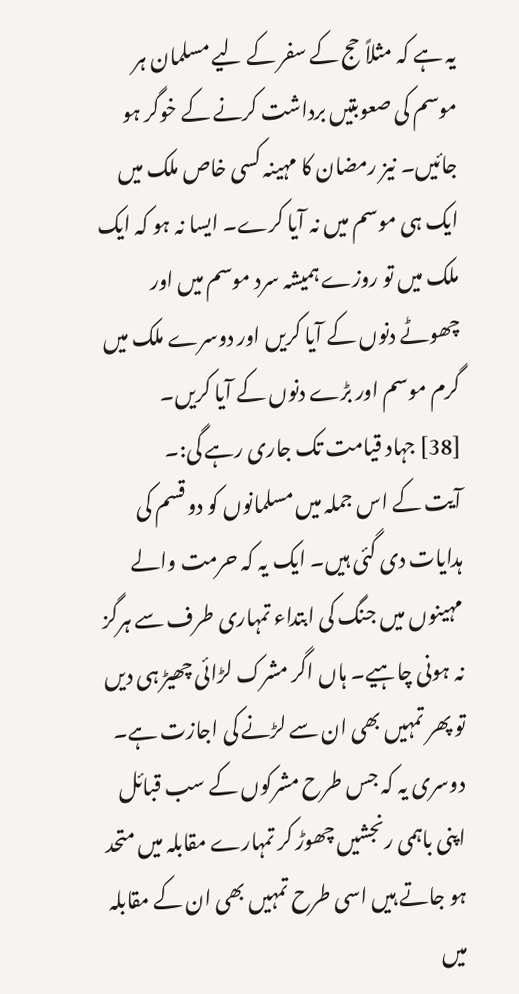یہ ہے کہ مثلاً حج کے سفر کے لیے مسلمان ہر موسم کی صعوبتیں برداشت کرنے کے خوگر ہو جائیں۔ نیز رمضان کا مہینہ کسی خاص ملک میں ایک ہی موسم میں نہ آیا کرے۔ ایسا نہ ہو کہ ایک ملک میں تو روزے ہمیشہ سرد موسم میں اور چھوٹے دنوں کے آیا کریں اور دوسرے ملک میں گرم موسم اور بڑے دنوں کے آیا کریں۔
[38] جہاد قیامت تک جاری رہے گی:۔
آیت کے اس جملہ میں مسلمانوں کو دو قسم کی ہدایات دی گئی ہیں۔ ایک یہ کہ حرمت والے مہینوں میں جنگ کی ابتداء تمہاری طرف سے ہرگز نہ ہونی چاہیے۔ ہاں اگر مشرک لڑائی چھیڑ ہی دیں تو پھر تمہیں بھی ان سے لڑنے کی اجازت ہے۔ دوسری یہ کہ جس طرح مشرکوں کے سب قبائل اپنی باہمی رنجشیں چھوڑ کر تمہارے مقابلہ میں متحد ہو جاتے ہیں اسی طرح تمہیں بھی ان کے مقابلہ میں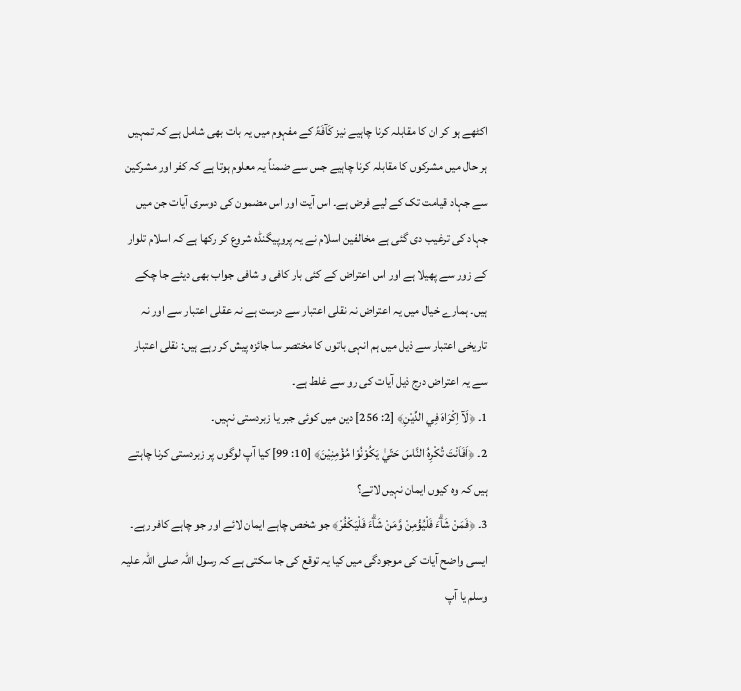اکٹھے ہو کر ان کا مقابلہ کرنا چاہیے نیز کَآفَۃً کے مفہوم میں یہ بات بھی شامل ہے کہ تمہیں ہر حال میں مشرکوں کا مقابلہ کرنا چاہیے جس سے ضمناً یہ معلوم ہوتا ہے کہ کفر اور مشرکین سے جہاد قیامت تک کے لیے فرض ہے۔ اس آیت اور اس مضمون کی دوسری آیات جن میں جہاد کی ترغیب دی گئی ہے مخالفین اسلام نے یہ پروپیگنڈہ شروع کر رکھا ہے کہ اسلام تلوار کے زور سے پھیلا ہے اور اس اعتراض کے کئی بار کافی و شافی جواب بھی دیئے جا چکے ہیں۔ ہمارے خیال میں یہ اعتراض نہ نقلی اعتبار سے درست ہے نہ عقلی اعتبار سے اور نہ تاریخی اعتبار سے ذیل میں ہم انہی باتوں کا مختصر سا جائزہ پیش کر رہے ہیں: نقلی اعتبار سے یہ اعتراض درج ذیل آیات کی رو سے غلط ہے۔
1۔ ﴿لَآ اِكْرَاهَ فِي الدِّيْنِ﴾ [2: 256] دین میں کوئی جبر یا زبردستی نہیں۔
2۔ ﴿اَفَاَنْتَ تُكْرِهُ النَّاسَ حَتّيٰ يَكُوْنُوْا مُؤْمِنِيْنَ﴾ [10: 99] کیا آپ لوگوں پر زبردستی کرنا چاہتے ہیں کہ وہ کیوں ایمان نہیں لاتے؟
3۔ ﴿فَمَنْ شَاۗءَ فَلْيُؤْمِنْ وَّمَنْ شَاۗءَ فَلْيَكْفُرْ﴾ جو شخص چاہے ایمان لائے اور جو چاہے کافر رہے۔
ایسی واضح آیات کی موجودگی میں کیا یہ توقع کی جا سکتی ہے کہ رسول اللہ صلی اللہ علیہ وسلم یا آپ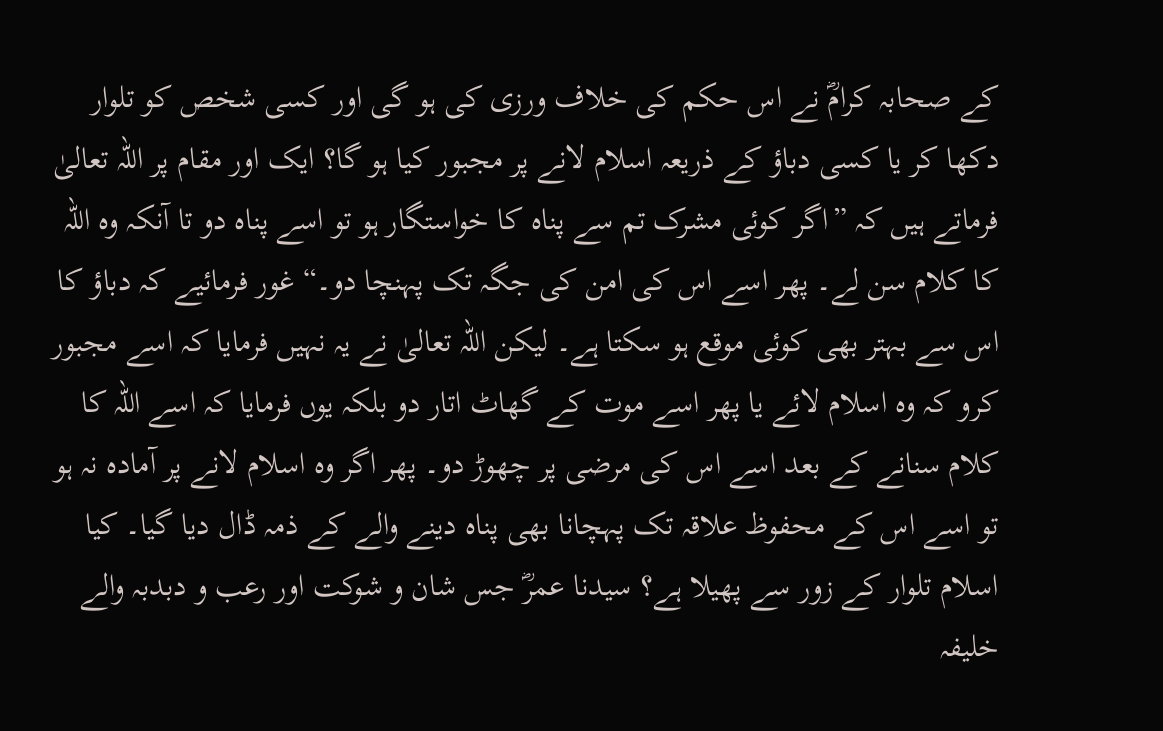کے صحابہ کرامؓ نے اس حکم کی خلاف ورزی کی ہو گی اور کسی شخص کو تلوار دکھا کر یا کسی دباؤ کے ذریعہ اسلام لانے پر مجبور کیا ہو گا؟ ایک اور مقام پر اللہ تعالیٰ فرماتے ہیں کہ ”اگر کوئی مشرک تم سے پناہ کا خواستگار ہو تو اسے پناہ دو تا آنکہ وہ اللہ کا کلام سن لے۔ پھر اسے اس کی امن کی جگہ تک پہنچا دو۔“ غور فرمائیے کہ دباؤ کا اس سے بہتر بھی کوئی موقع ہو سکتا ہے۔ لیکن اللہ تعالیٰ نے یہ نہیں فرمایا کہ اسے مجبور کرو کہ وہ اسلام لائے یا پھر اسے موت کے گھاٹ اتار دو بلکہ یوں فرمایا کہ اسے اللہ کا کلام سنانے کے بعد اسے اس کی مرضی پر چھوڑ دو۔ پھر اگر وہ اسلام لانے پر آمادہ نہ ہو تو اسے اس کے محفوظ علاقہ تک پہچانا بھی پناہ دینے والے کے ذمہ ڈال دیا گیا۔ کیا اسلام تلوار کے زور سے پھیلا ہے؟ سیدنا عمرؓ جس شان و شوکت اور رعب و دبدبہ والے خلیفہ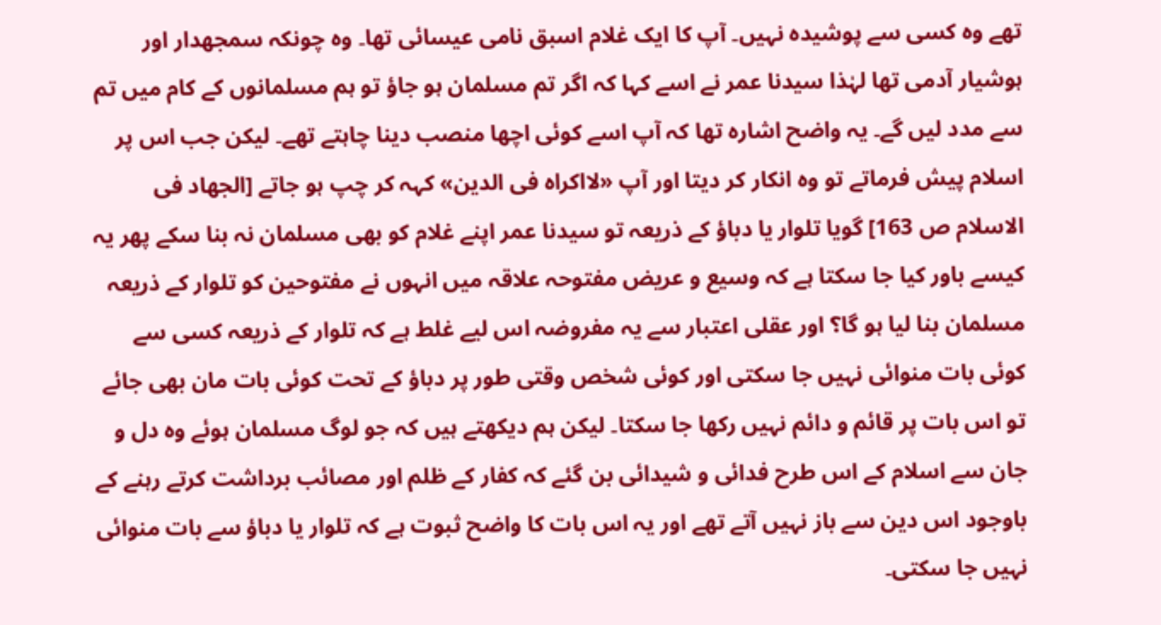تھے وہ کسی سے پوشیدہ نہیں۔ آپ کا ایک غلام اسبق نامی عیسائی تھا۔ وہ چونکہ سمجھدار اور ہوشیار آدمی تھا لہٰذا سیدنا عمر نے اسے کہا کہ اگر تم مسلمان ہو جاؤ تو ہم مسلمانوں کے کام میں تم سے مدد لیں گے۔ یہ واضح اشارہ تھا کہ آپ اسے کوئی اچھا منصب دینا چاہتے تھے۔ لیکن جب اس پر اسلام پیش فرماتے تو وہ انکار کر دیتا اور آپ «لااكراه فى الدين» کہہ کر چپ ہو جاتے [الجهاد فى الاسلام ص 163] گویا تلوار یا دباؤ کے ذریعہ تو سیدنا عمر اپنے غلام کو بھی مسلمان نہ بنا سکے پھر یہ کیسے باور کیا جا سکتا ہے کہ وسیع و عریض مفتوحہ علاقہ میں انہوں نے مفتوحین کو تلوار کے ذریعہ مسلمان بنا لیا ہو گا؟ اور عقلی اعتبار سے یہ مفروضہ اس لیے غلط ہے کہ تلوار کے ذریعہ کسی سے کوئی بات منوائی نہیں جا سکتی اور کوئی شخص وقتی طور پر دباؤ کے تحت کوئی بات مان بھی جائے تو اس بات پر قائم و دائم نہیں رکھا جا سکتا۔ لیکن ہم دیکھتے ہیں کہ جو لوگ مسلمان ہوئے وہ دل و جان سے اسلام کے اس طرح فدائی و شیدائی بن گئے کہ کفار کے ظلم اور مصائب برداشت کرتے رہنے کے باوجود اس دین سے باز نہیں آتے تھے اور یہ اس بات کا واضح ثبوت ہے کہ تلوار یا دباؤ سے بات منوائی نہیں جا سکتی۔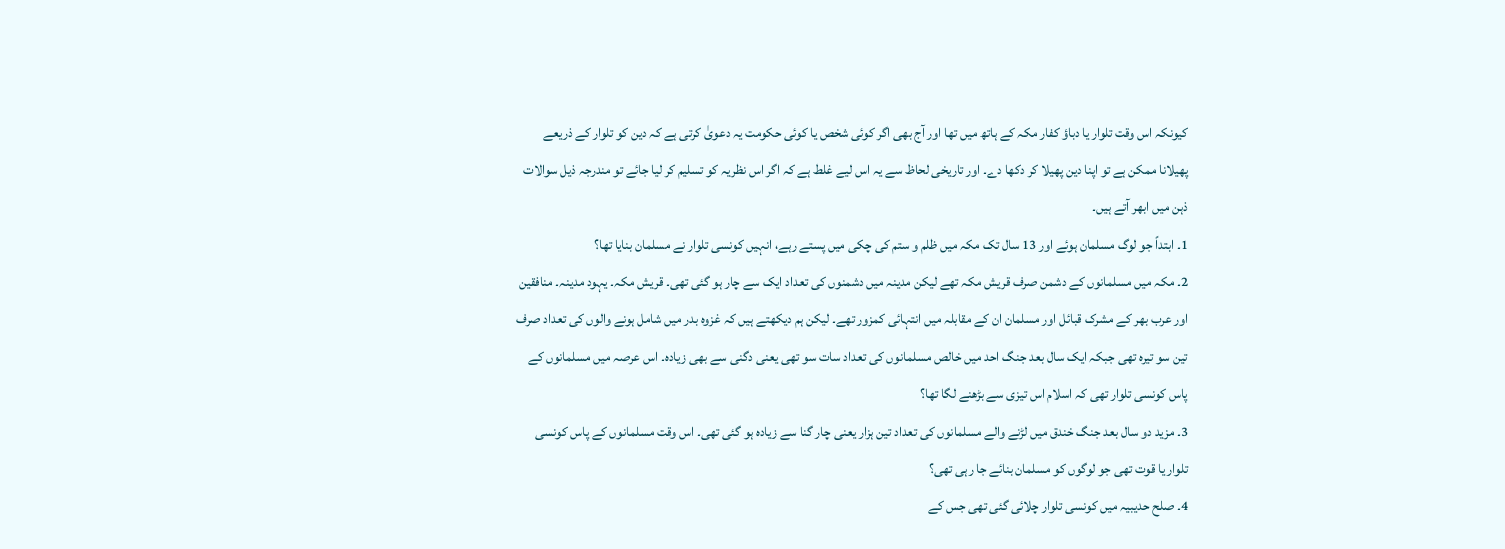کیونکہ اس وقت تلوار یا دباؤ کفار مکہ کے ہاتھ میں تھا اور آج بھی اگر کوئی شخص یا کوئی حکومت یہ دعویٰ کرتی ہے کہ دین کو تلوار کے ذریعے پھیلانا ممکن ہے تو اپنا دین پھیلا کر دکھا دے۔ اور تاریخی لحاظ سے یہ اس لیے غلط ہے کہ اگر اس نظریہ کو تسلیم کر لیا جائے تو مندرجہ ذیل سوالات ذہن میں ابھر آتے ہیں۔
1۔ ابتداً جو لوگ مسلمان ہوئے اور 13 سال تک مکہ میں ظلم و ستم کی چکی میں پستے رہے، انہیں کونسی تلوار نے مسلمان بنایا تھا؟
2۔ مکہ میں مسلمانوں کے دشمن صرف قریش مکہ تھے لیکن مدینہ میں دشمنوں کی تعداد ایک سے چار ہو گئی تھی۔ قریش مکہ۔ یہود مدینہ۔ منافقین اور عرب بھر کے مشرک قبائل اور مسلمان ان کے مقابلہ میں انتہائی کمزور تھے۔ لیکن ہم دیکھتے ہیں کہ غزوہ بدر میں شامل ہونے والوں کی تعداد صرف تین سو تیرہ تھی جبکہ ایک سال بعد جنگ احد میں خالص مسلمانوں کی تعداد سات سو تھی یعنی دگنی سے بھی زیادہ۔ اس عرصہ میں مسلمانوں کے پاس کونسی تلوار تھی کہ اسلام اس تیزی سے بڑھنے لگا تھا؟
3۔ مزید دو سال بعد جنگ خندق میں لڑنے والے مسلمانوں کی تعداد تین ہزار یعنی چار گنا سے زیادہ ہو گئی تھی۔ اس وقت مسلمانوں کے پاس کونسی تلوار یا قوت تھی جو لوگوں کو مسلمان بنائے جا رہی تھی؟
4۔ صلح حدیبیہ میں کونسی تلوار چلائی گئی تھی جس کے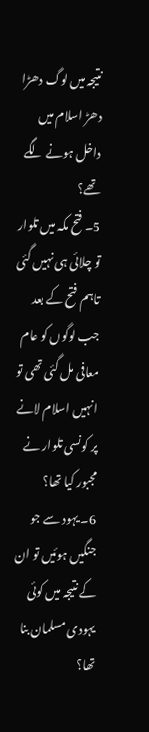نتیجہ میں لوگ دھڑا دھڑ اسلام میں داخل ہونے لگے تھے؟
5۔ فتح مکہ میں تلوار تو چلائی ہی نہیں گئی تاہم فتح کے بعد جب لوگوں کو عام معافی مل گئی تھی تو انہیں اسلام لانے پر کونسی تلوار نے مجبور کیا تھا؟
6۔ یہود سے جو جنگیں ہوئیں تو ان کے نتیجہ میں کوئی یہودی مسلمان بنا تھا؟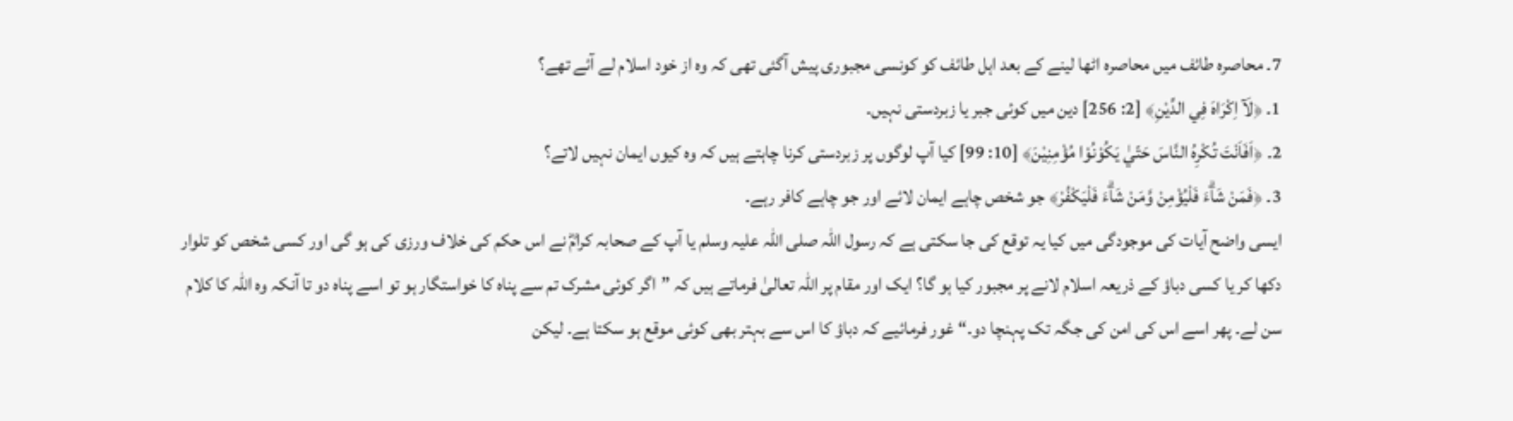7۔ محاصرہ طائف میں محاصرہ اٹھا لینے کے بعد اہل طائف کو کونسی مجبوری پیش آگئی تھی کہ وہ از خود اسلام لے آئے تھے؟
1۔ ﴿لَآ اِكْرَاهَ فِي الدِّيْنِ﴾ [2: 256] دین میں کوئی جبر یا زبردستی نہیں۔
2۔ ﴿اَفَاَنْتَ تُكْرِهُ النَّاسَ حَتّيٰ يَكُوْنُوْا مُؤْمِنِيْنَ﴾ [10: 99] کیا آپ لوگوں پر زبردستی کرنا چاہتے ہیں کہ وہ کیوں ایمان نہیں لاتے؟
3۔ ﴿فَمَنْ شَاۗءَ فَلْيُؤْمِنْ وَّمَنْ شَاۗءَ فَلْيَكْفُرْ﴾ جو شخص چاہے ایمان لائے اور جو چاہے کافر رہے۔
ایسی واضح آیات کی موجودگی میں کیا یہ توقع کی جا سکتی ہے کہ رسول اللہ صلی اللہ علیہ وسلم یا آپ کے صحابہ کرامؓ نے اس حکم کی خلاف ورزی کی ہو گی اور کسی شخص کو تلوار دکھا کر یا کسی دباؤ کے ذریعہ اسلام لانے پر مجبور کیا ہو گا؟ ایک اور مقام پر اللہ تعالیٰ فرماتے ہیں کہ ”اگر کوئی مشرک تم سے پناہ کا خواستگار ہو تو اسے پناہ دو تا آنکہ وہ اللہ کا کلام سن لے۔ پھر اسے اس کی امن کی جگہ تک پہنچا دو۔“ غور فرمائیے کہ دباؤ کا اس سے بہتر بھی کوئی موقع ہو سکتا ہے۔ لیکن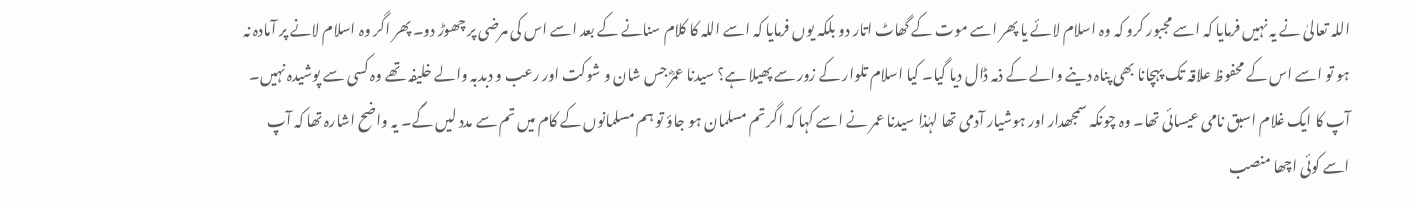اللہ تعالیٰ نے یہ نہیں فرمایا کہ اسے مجبور کرو کہ وہ اسلام لائے یا پھر اسے موت کے گھاٹ اتار دو بلکہ یوں فرمایا کہ اسے اللہ کا کلام سنانے کے بعد اسے اس کی مرضی پر چھوڑ دو۔ پھر اگر وہ اسلام لانے پر آمادہ نہ ہو تو اسے اس کے محفوظ علاقہ تک پہچانا بھی پناہ دینے والے کے ذمہ ڈال دیا گیا۔ کیا اسلام تلوار کے زور سے پھیلا ہے؟ سیدنا عمرؓ جس شان و شوکت اور رعب و دبدبہ والے خلیفہ تھے وہ کسی سے پوشیدہ نہیں۔ آپ کا ایک غلام اسبق نامی عیسائی تھا۔ وہ چونکہ سمجھدار اور ہوشیار آدمی تھا لہٰذا سیدنا عمر نے اسے کہا کہ اگر تم مسلمان ہو جاؤ تو ہم مسلمانوں کے کام میں تم سے مدد لیں گے۔ یہ واضح اشارہ تھا کہ آپ اسے کوئی اچھا منصب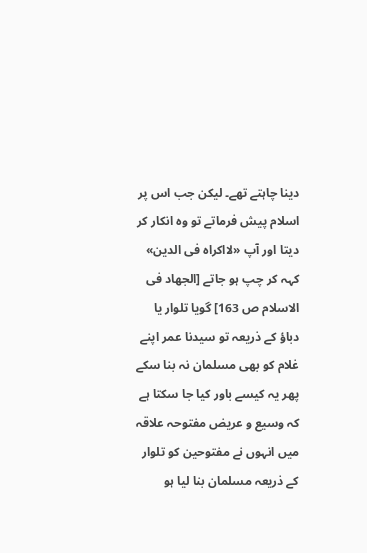دینا چاہتے تھے۔ لیکن جب اس پر اسلام پیش فرماتے تو وہ انکار کر دیتا اور آپ «لااكراه فى الدين» کہہ کر چپ ہو جاتے [الجهاد فى الاسلام ص 163] گویا تلوار یا دباؤ کے ذریعہ تو سیدنا عمر اپنے غلام کو بھی مسلمان نہ بنا سکے پھر یہ کیسے باور کیا جا سکتا ہے کہ وسیع و عریض مفتوحہ علاقہ میں انہوں نے مفتوحین کو تلوار کے ذریعہ مسلمان بنا لیا ہو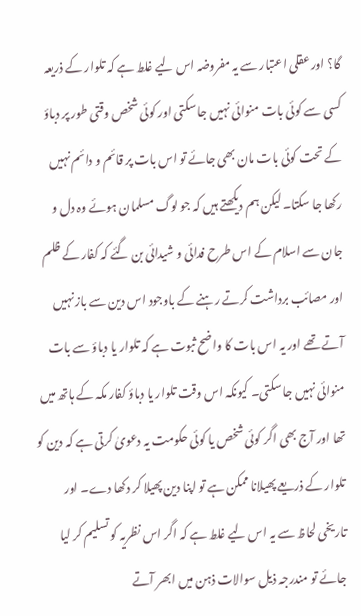گا؟ اور عقلی اعتبار سے یہ مفروضہ اس لیے غلط ہے کہ تلوار کے ذریعہ کسی سے کوئی بات منوائی نہیں جا سکتی اور کوئی شخص وقتی طور پر دباؤ کے تحت کوئی بات مان بھی جائے تو اس بات پر قائم و دائم نہیں رکھا جا سکتا۔ لیکن ہم دیکھتے ہیں کہ جو لوگ مسلمان ہوئے وہ دل و جان سے اسلام کے اس طرح فدائی و شیدائی بن گئے کہ کفار کے ظلم اور مصائب برداشت کرتے رہنے کے باوجود اس دین سے باز نہیں آتے تھے اور یہ اس بات کا واضح ثبوت ہے کہ تلوار یا دباؤ سے بات منوائی نہیں جا سکتی۔ کیونکہ اس وقت تلوار یا دباؤ کفار مکہ کے ہاتھ میں تھا اور آج بھی اگر کوئی شخص یا کوئی حکومت یہ دعویٰ کرتی ہے کہ دین کو تلوار کے ذریعے پھیلانا ممکن ہے تو اپنا دین پھیلا کر دکھا دے۔ اور تاریخی لحاظ سے یہ اس لیے غلط ہے کہ اگر اس نظریہ کو تسلیم کر لیا جائے تو مندرجہ ذیل سوالات ذہن میں ابھر آتے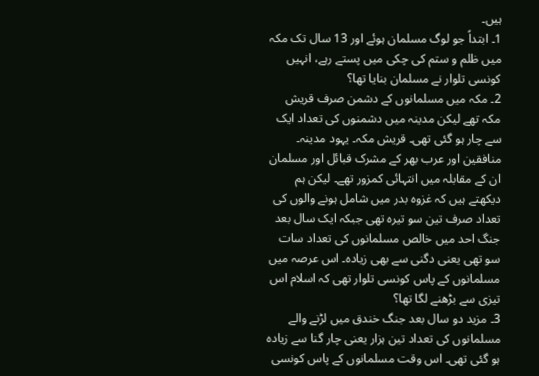ہیں۔
1۔ ابتداً جو لوگ مسلمان ہوئے اور 13 سال تک مکہ میں ظلم و ستم کی چکی میں پستے رہے، انہیں کونسی تلوار نے مسلمان بنایا تھا؟
2۔ مکہ میں مسلمانوں کے دشمن صرف قریش مکہ تھے لیکن مدینہ میں دشمنوں کی تعداد ایک سے چار ہو گئی تھی۔ قریش مکہ۔ یہود مدینہ۔ منافقین اور عرب بھر کے مشرک قبائل اور مسلمان ان کے مقابلہ میں انتہائی کمزور تھے۔ لیکن ہم دیکھتے ہیں کہ غزوہ بدر میں شامل ہونے والوں کی تعداد صرف تین سو تیرہ تھی جبکہ ایک سال بعد جنگ احد میں خالص مسلمانوں کی تعداد سات سو تھی یعنی دگنی سے بھی زیادہ۔ اس عرصہ میں مسلمانوں کے پاس کونسی تلوار تھی کہ اسلام اس تیزی سے بڑھنے لگا تھا؟
3۔ مزید دو سال بعد جنگ خندق میں لڑنے والے مسلمانوں کی تعداد تین ہزار یعنی چار گنا سے زیادہ ہو گئی تھی۔ اس وقت مسلمانوں کے پاس کونسی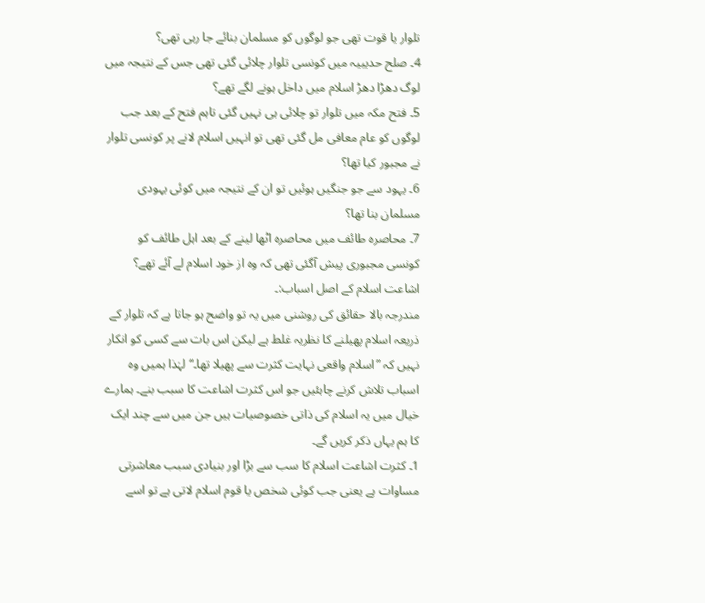تلوار یا قوت تھی جو لوگوں کو مسلمان بنائے جا رہی تھی؟
4۔ صلح حدیبیہ میں کونسی تلوار چلائی گئی تھی جس کے نتیجہ میں لوگ دھڑا دھڑ اسلام میں داخل ہونے لگے تھے؟
5۔ فتح مکہ میں تلوار تو چلائی ہی نہیں گئی تاہم فتح کے بعد جب لوگوں کو عام معافی مل گئی تھی تو انہیں اسلام لانے پر کونسی تلوار نے مجبور کیا تھا؟
6۔ یہود سے جو جنگیں ہوئیں تو ان کے نتیجہ میں کوئی یہودی مسلمان بنا تھا؟
7۔ محاصرہ طائف میں محاصرہ اٹھا لینے کے بعد اہل طائف کو کونسی مجبوری پیش آگئی تھی کہ وہ از خود اسلام لے آئے تھے؟
اشاعت اسلام کے اصل اسباب:۔
مندرجہ بالا حقائق کی روشنی میں یہ تو واضح ہو جاتا ہے کہ تلوار کے ذریعہ اسلام پھیلنے کا نظریہ غلط ہے لیکن اس بات سے کسی کو انکار نہیں کہ ”اسلام واقعی نہایت کثرت سے پھیلا تھا۔“ لہٰذا ہمیں وہ اسباب تلاش کرنے چاہئیں جو اس کثرت اشاعت کا سبب بنے۔ ہمارے خیال میں یہ اسلام کی ذاتی خصوصیات ہیں جن میں سے چند ایک کا ہم یہاں ذکر کریں گے۔
1۔ کثرت اشاعت اسلام کا سب سے بڑا اور بنیادی سبب معاشرتی مساوات ہے یعنی جب کوئی شخص یا قوم اسلام لاتی ہے تو اسے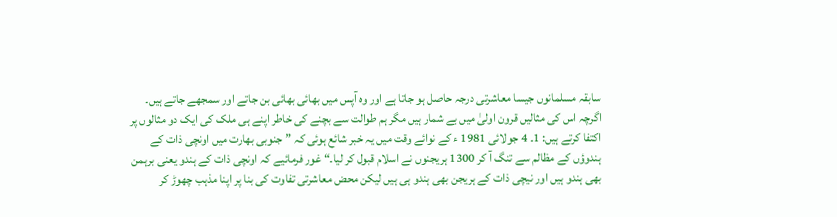سابقہ مسلمانوں جیسا معاشرتی درجہ حاصل ہو جاتا ہے اور وہ آپس میں بھائی بھائی بن جاتے اور سمجھے جاتے ہیں۔ اگرچہ اس کی مثالیں قرون اولیٰ میں بے شمار ہیں مگر ہم طوالت سے بچنے کی خاطر اپنے ہی ملک کی ایک دو مثالوں پر اکتفا کرتے ہیں: 1۔ 4 جولائی 1981 ء کے نوائے وقت میں یہ خبر شائع ہوئی کہ ”جنوبی بھارت میں اونچی ذات کے ہندوؤں کے مظالم سے تنگ آ کر 1300 ہریجنوں نے اسلام قبول کر لیا۔“ غور فرمائیے کہ اونچی ذات کے ہندو یعنی برہمن بھی ہندو ہیں اور نیچی ذات کے ہریجن بھی ہندو ہی ہیں لیکن محض معاشرتی تفاوت کی بنا پر اپنا مذہب چھوڑ کر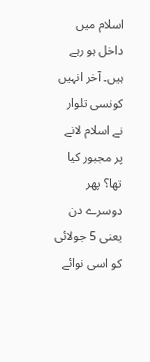اسلام میں داخل ہو رہے ہیں۔ آخر انہیں کونسی تلوار نے اسلام لانے پر مجبور کیا تھا؟ پھر دوسرے دن یعنی 5 جولائی کو اسی نوائے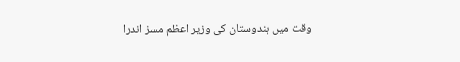وقت میں ہندوستان کی وزیر اعظم مسز اندرا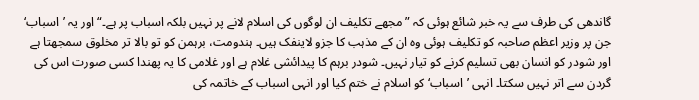گاندھی کی طرف سے یہ خبر شائع ہوئی کہ ”مجھے تکلیف ان لوگوں کی اسلام لانے پر نہیں بلکہ اسباب پر ہے۔“ اور یہ ’اسباب‘ جن پر وزیر اعظم صاحبہ کو تکلیف ہوئی وہ ان کے مذہب کا جزو لاینفک ہیں۔ ہندومت، برہمن کو تو بالا تر مخلوق سمجھتا ہے اور شودر کو انسان بھی تسلیم کرنے کو تیار نہیں۔ شودر برہم کا پیدائشی غلام ہے اور غلامی کا یہ پھندا کسی صورت اس کی گردن سے اتر نہیں سکتا۔ انہی ’اسباب‘ کو اسلام نے ختم کیا اور انہی اسباب کے خاتمہ کی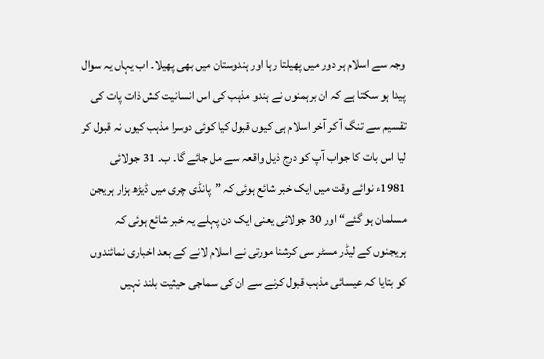وجہ سے اسلام ہر دور میں پھیلتا رہا اور ہندوستان میں بھی پھیلا۔ اب یہاں یہ سوال پیدا ہو سکتا ہے کہ ان برہمنوں نے ہندو مذہب کی اس انسانیت کش ذات پات کی تقسیم سے تنگ آ کر آخر اسلام ہی کیوں قبول کیا کوئی دوسرا مذہب کیوں نہ قبول کر لیا اس بات کا جواب آپ کو درج ذیل واقعہ سے مل جائے گا۔ ب۔ 31 جولائی 1981ء نوائے وقت میں ایک خبر شائع ہوئی کہ ”پانڈی چری میں ڈیڑھ ہزار ہریجن مسلمان ہو گئے“ اور 30 جولائی یعنی ایک دن پہلے یہ خبر شائع ہوئی کہ ہریجنوں کے لیڈر مسٹر سی کرشنا مورتی نے اسلام لانے کے بعد اخباری نمائندوں کو بتایا کہ عیسائی مذہب قبول کرنے سے ان کی سماجی حیثیت بلند نہیں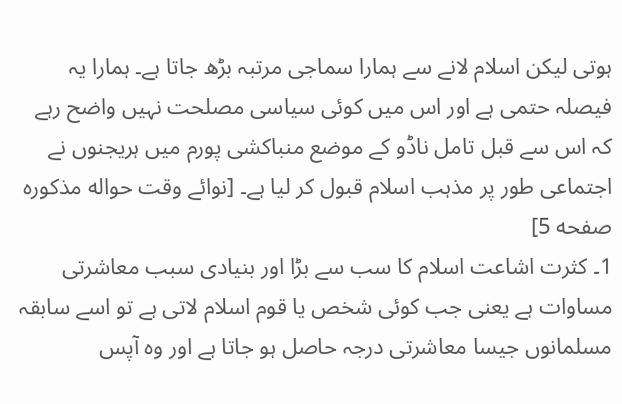ہوتی لیکن اسلام لانے سے ہمارا سماجی مرتبہ بڑھ جاتا ہے۔ ہمارا یہ فیصلہ حتمی ہے اور اس میں کوئی سیاسی مصلحت نہیں واضح رہے کہ اس سے قبل تامل ناڈو کے موضع منباکشی پورم میں ہریجنوں نے اجتماعی طور پر مذہب اسلام قبول کر لیا ہے۔ [نوائے وقت حواله مذكوره صفحه 5]
1۔ کثرت اشاعت اسلام کا سب سے بڑا اور بنیادی سبب معاشرتی مساوات ہے یعنی جب کوئی شخص یا قوم اسلام لاتی ہے تو اسے سابقہ مسلمانوں جیسا معاشرتی درجہ حاصل ہو جاتا ہے اور وہ آپس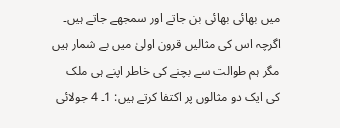میں بھائی بھائی بن جاتے اور سمجھے جاتے ہیں۔ اگرچہ اس کی مثالیں قرون اولیٰ میں بے شمار ہیں مگر ہم طوالت سے بچنے کی خاطر اپنے ہی ملک کی ایک دو مثالوں پر اکتفا کرتے ہیں: 1۔ 4 جولائی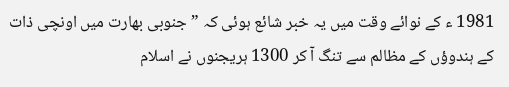1981 ء کے نوائے وقت میں یہ خبر شائع ہوئی کہ ”جنوبی بھارت میں اونچی ذات کے ہندوؤں کے مظالم سے تنگ آ کر 1300 ہریجنوں نے اسلام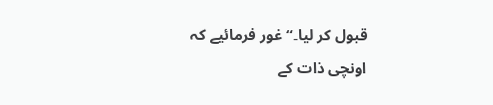قبول کر لیا۔“ غور فرمائیے کہ اونچی ذات کے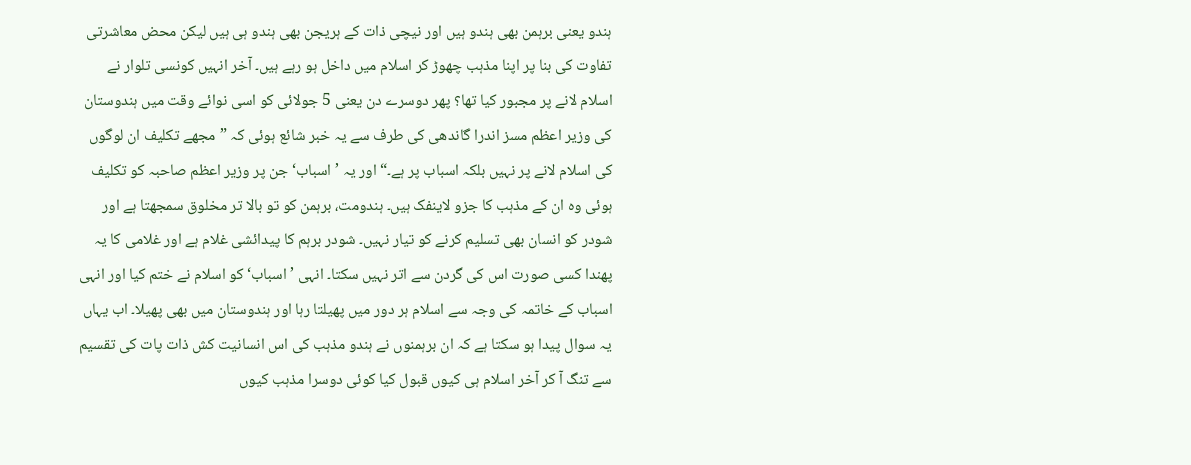ہندو یعنی برہمن بھی ہندو ہیں اور نیچی ذات کے ہریجن بھی ہندو ہی ہیں لیکن محض معاشرتی تفاوت کی بنا پر اپنا مذہب چھوڑ کر اسلام میں داخل ہو رہے ہیں۔ آخر انہیں کونسی تلوار نے اسلام لانے پر مجبور کیا تھا؟ پھر دوسرے دن یعنی 5 جولائی کو اسی نوائے وقت میں ہندوستان کی وزیر اعظم مسز اندرا گاندھی کی طرف سے یہ خبر شائع ہوئی کہ ”مجھے تکلیف ان لوگوں کی اسلام لانے پر نہیں بلکہ اسباب پر ہے۔“ اور یہ ’اسباب‘ جن پر وزیر اعظم صاحبہ کو تکلیف ہوئی وہ ان کے مذہب کا جزو لاینفک ہیں۔ ہندومت، برہمن کو تو بالا تر مخلوق سمجھتا ہے اور شودر کو انسان بھی تسلیم کرنے کو تیار نہیں۔ شودر برہم کا پیدائشی غلام ہے اور غلامی کا یہ پھندا کسی صورت اس کی گردن سے اتر نہیں سکتا۔ انہی ’اسباب‘ کو اسلام نے ختم کیا اور انہی اسباب کے خاتمہ کی وجہ سے اسلام ہر دور میں پھیلتا رہا اور ہندوستان میں بھی پھیلا۔ اب یہاں یہ سوال پیدا ہو سکتا ہے کہ ان برہمنوں نے ہندو مذہب کی اس انسانیت کش ذات پات کی تقسیم سے تنگ آ کر آخر اسلام ہی کیوں قبول کیا کوئی دوسرا مذہب کیوں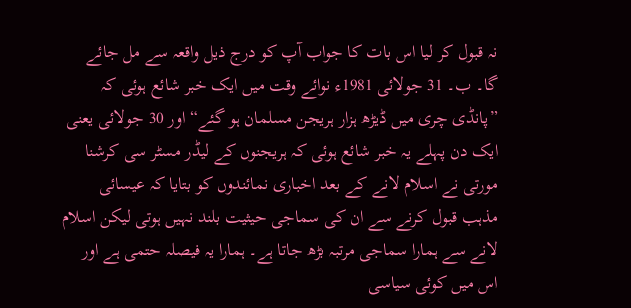نہ قبول کر لیا اس بات کا جواب آپ کو درج ذیل واقعہ سے مل جائے گا۔ ب۔ 31 جولائی 1981ء نوائے وقت میں ایک خبر شائع ہوئی کہ ”پانڈی چری میں ڈیڑھ ہزار ہریجن مسلمان ہو گئے“ اور 30 جولائی یعنی ایک دن پہلے یہ خبر شائع ہوئی کہ ہریجنوں کے لیڈر مسٹر سی کرشنا مورتی نے اسلام لانے کے بعد اخباری نمائندوں کو بتایا کہ عیسائی مذہب قبول کرنے سے ان کی سماجی حیثیت بلند نہیں ہوتی لیکن اسلام لانے سے ہمارا سماجی مرتبہ بڑھ جاتا ہے۔ ہمارا یہ فیصلہ حتمی ہے اور اس میں کوئی سیاسی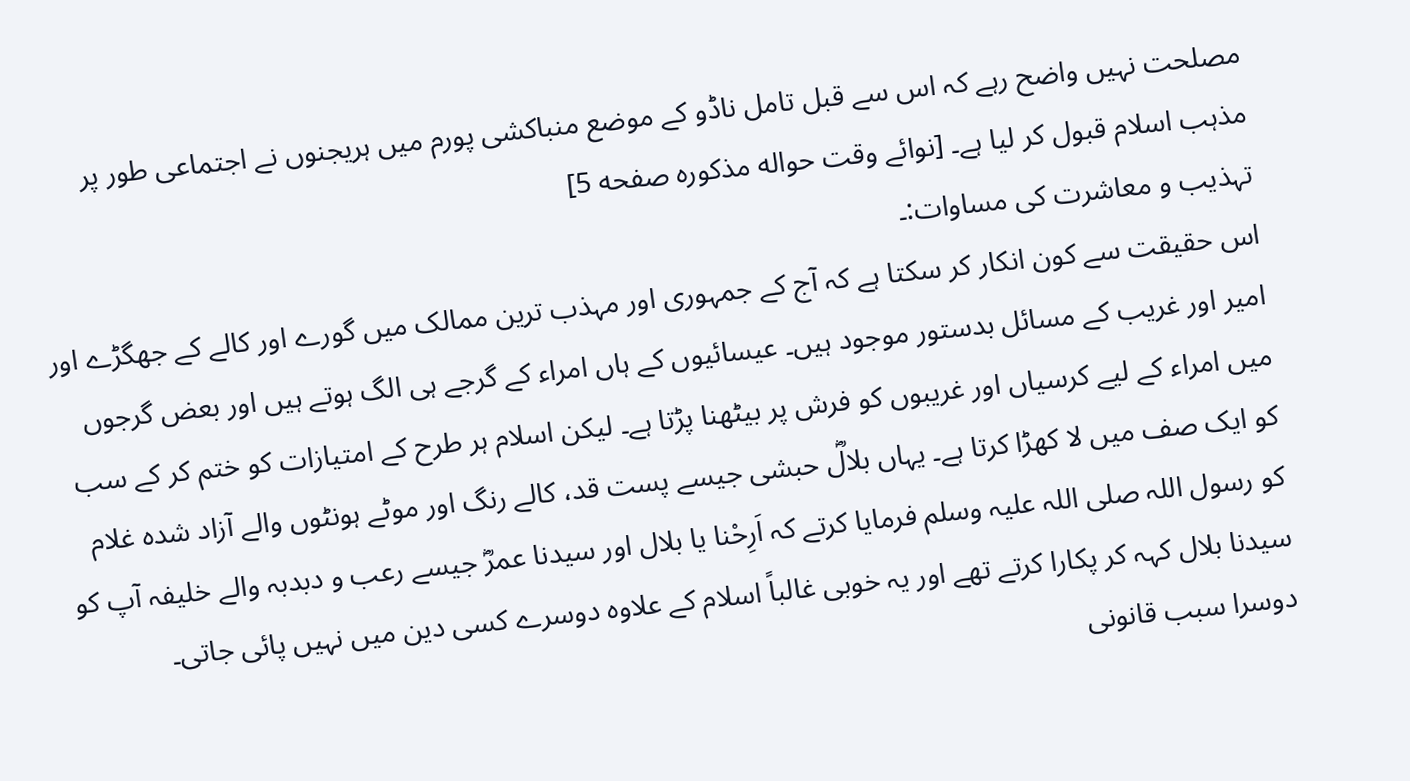مصلحت نہیں واضح رہے کہ اس سے قبل تامل ناڈو کے موضع منباکشی پورم میں ہریجنوں نے اجتماعی طور پر مذہب اسلام قبول کر لیا ہے۔ [نوائے وقت حواله مذكوره صفحه 5]
تہذیب و معاشرت کی مساوات:۔
اس حقیقت سے کون انکار کر سکتا ہے کہ آج کے جمہوری اور مہذب ترین ممالک میں گورے اور کالے کے جھگڑے اور امیر اور غریب کے مسائل بدستور موجود ہیں۔ عیسائیوں کے ہاں امراء کے گرجے ہی الگ ہوتے ہیں اور بعض گرجوں میں امراء کے لیے کرسیاں اور غریبوں کو فرش پر بیٹھنا پڑتا ہے۔ لیکن اسلام ہر طرح کے امتیازات کو ختم کر کے سب کو ایک صف میں لا کھڑا کرتا ہے۔ یہاں بلالؓ حبشی جیسے پست قد، کالے رنگ اور موٹے ہونٹوں والے آزاد شدہ غلام کو رسول اللہ صلی اللہ علیہ وسلم فرمایا کرتے کہ اَرِحْنا یا بلال اور سیدنا عمرؓ جیسے رعب و دبدبہ والے خلیفہ آپ کو سیدنا بلال کہہ کر پکارا کرتے تھے اور یہ خوبی غالباً اسلام کے علاوہ دوسرے کسی دین میں نہیں پائی جاتی۔
دوسرا سبب قانونی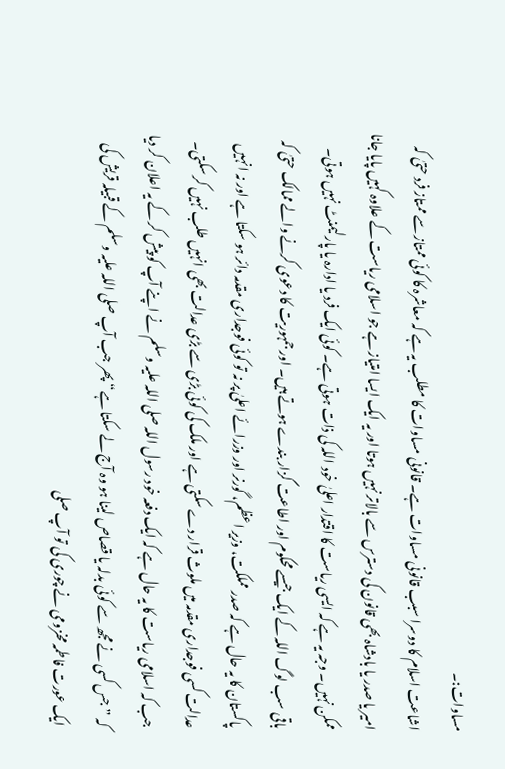مساوات:۔
اشاعت اسلام کا دوسرا سبب قانونی مساوات ہے۔ قانونی مساوات کا مطلب یہ ہے کہ معاشرہ کا کوئی ممتاز سے ممتاز فرد حتیٰ کہ امیر یا صدر یا بادشاہ بھی قانون کی دسترس سے بالاتر نہیں ہوتا اور یہ ایک ایسا امتیاز ہے جو اسلامی ریاست کے علاوہ کہیں پایا جانا ممکن نہیں۔ وجہ یہ ہے کہ ایسی ریاست کا اقتدار اعلیٰ خود اللہ کی ذات ہوتی ہے۔ کوئی ایک فرد یا ادارہ یا پارلیمنٹ نہیں ہوتی۔ باقی سب لوگ اللہ کے ایک جیسے محکوم اور اطاعت گزار بندے ہوتے ہیں۔ اور جمہوریت کا دعوی کرنے والے ممالک حتیٰ کہ پاکستان کا یہ حال ہے کہ صدر مملکت، وزیر اعظم، گورنر اور وزرائے اعلیٰ پر نہ تو کوئی فوجداری مقدمہ دائر ہو سکتا ہے اور نہ انہیں عدالت کسی فوجداری مقدمہ میں ملوث قرار دے سکتی ہے اور ملک کی کوئی بڑی سے بڑی عدالت بھی انہیں طلب نہیں کر سکتی۔ جب کہ اسلامی ریاست کا یہ حال ہے کہ ایک دفعہ خود رسول اللہ صلی اللہ علیہ وسلم نے اپنے آپ کو پیش کر کے یہ اعلان کر دیا کہ ”جس کسی نے مجھ سے کوئی بدلہ یا قصاص لینا ہو وہ آج لے سکتا ہے“ پھر جب آپ صلی اللہ علیہ وسلم کے قبیلہ قریش کی ایک عورت فاطمہ مخزومی نے چوری کی تو آپ صلی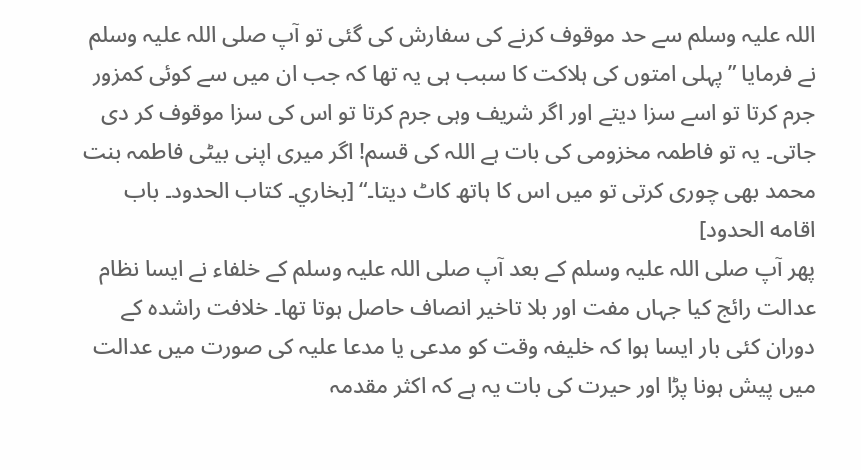اللہ علیہ وسلم سے حد موقوف کرنے کی سفارش کی گئی تو آپ صلی اللہ علیہ وسلم نے فرمایا ”پہلی امتوں کی ہلاکت کا سبب ہی یہ تھا کہ جب ان میں سے کوئی کمزور جرم کرتا تو اسے سزا دیتے اور اگر شریف وہی جرم کرتا تو اس کی سزا موقوف کر دی جاتی۔ یہ تو فاطمہ مخزومی کی بات ہے اللہ کی قسم! اگر میری اپنی بیٹی فاطمہ بنت محمد بھی چوری کرتی تو میں اس کا ہاتھ کاٹ دیتا۔“ [بخاري۔ كتاب الحدود۔ باب اقامه الحدود]
پھر آپ صلی اللہ علیہ وسلم کے بعد آپ صلی اللہ علیہ وسلم کے خلفاء نے ایسا نظام عدالت رائج کیا جہاں مفت اور بلا تاخیر انصاف حاصل ہوتا تھا۔ خلافت راشدہ کے دوران کئی بار ایسا ہوا کہ خلیفہ وقت کو مدعی یا مدعا علیہ کی صورت میں عدالت میں پیش ہونا پڑا اور حیرت کی بات یہ ہے کہ اکثر مقدمہ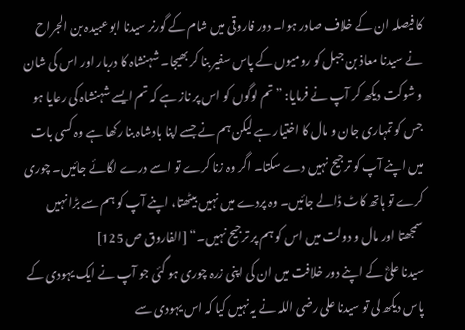کا فیصلہ ان کے خلاف صادر ہوا۔ دور فاروقی میں شام کے گورنر سیدنا ابو عبیدہ بن الجراح نے سیدنا معاذ بن جبل کو رومیوں کے پاس سفیر بنا کر بھیجا۔ شہنشاہ کا دربار اور اس کی شان و شوکت دیکھ کر آپ نے فرمایا: ”تم لوگوں کو اس پر ناز ہے کہ تم ایسے شہنشاہ کی رعایا ہو جس کو تمہاری جان و مال کا اختیار ہے لیکن ہم نے جسے اپنا بادشاہ بنا رکھا ہے وہ کسی بات میں اپنے آپ کو ترجیح نہیں دے سکتا۔ اگر وہ زنا کرے تو اسے درے لگائے جائیں۔ چوری کرے تو ہاتھ کاٹ ڈالے جائیں۔ وہ پردے میں نہیں بیٹھتا، اپنے آپ کو ہم سے بڑا نہیں سمجھتا اور مال و دولت میں اس کو ہم پر ترجیح نہیں۔“ [الفاروق ص 125]
سیدنا علیؓ کے اپنے دور خلافت میں ان کی اپنی زرہ چوری ہو گئی جو آپ نے ایک یہودی کے پاس دیکھ لی تو سیدنا علی رضی اللہ نے یہ نہیں کیا کہ اس یہودی سے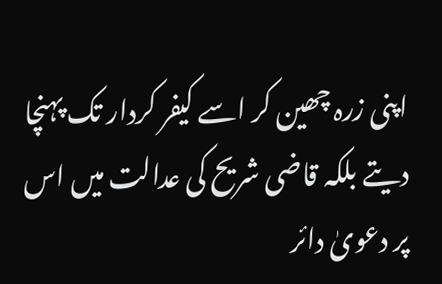اپنی زرہ چھین کر اسے کیفر کردار تک پہنچا دیتے بلکہ قاضی شریح کی عدالت میں اس پر دعویٰ دائر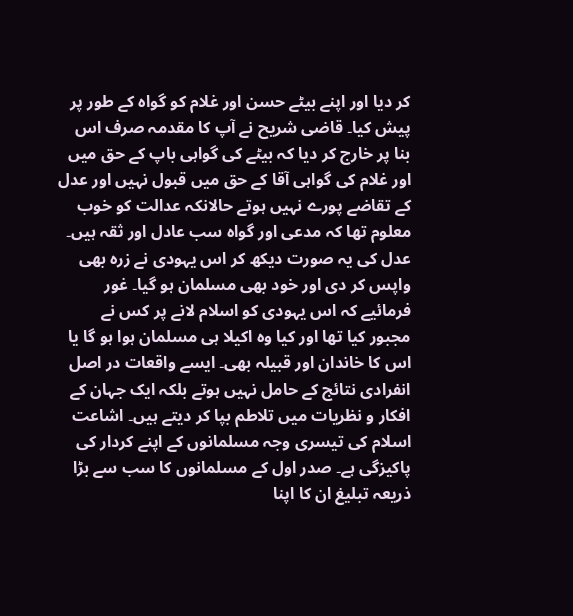کر دیا اور اپنے بیٹے حسن اور غلام کو گواہ کے طور پر پیش کیا۔ قاضی شریح نے آپ کا مقدمہ صرف اس بنا پر خارج کر دیا کہ بیٹے کی گواہی باپ کے حق میں اور غلام کی گواہی آقا کے حق میں قبول نہیں اور عدل کے تقاضے پورے نہیں ہوتے حالانکہ عدالت کو خوب معلوم تھا کہ مدعی اور گواہ سب عادل اور ثقہ ہیں۔ عدل کی یہ صورت دیکھ کر اس یہودی نے زرہ بھی واپس کر دی اور خود بھی مسلمان ہو گیا۔ غور فرمائیے کہ اس یہودی کو اسلام لانے پر کس نے مجبور کیا تھا اور کیا وہ اکیلا ہی مسلمان ہوا ہو گا یا اس کا خاندان اور قبیلہ بھی۔ ایسے واقعات در اصل انفرادی نتائج کے حامل نہیں ہوتے بلکہ ایک جہان کے افکار و نظریات میں تلاطم بپا کر دیتے ہیں۔ اشاعت اسلام کی تیسری وجہ مسلمانوں کے اپنے کردار کی پاکیزگی ہے۔ صدر اول کے مسلمانوں کا سب سے بڑا ذریعہ تبلیغ ان کا اپنا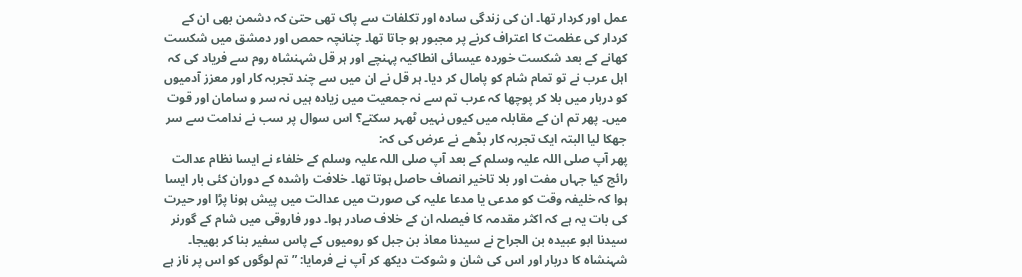عمل اور کردار تھا۔ ان کی زندگی سادہ اور تکلفات سے پاک تھی حتیٰ کہ دشمن بھی ان کے کردار کی عظمت کا اعتراف کرنے پر مجبور ہو جاتا تھا۔ چنانچہ حمص اور دمشق میں شکست کھانے کے بعد شکست خوردہ عیسائی انطاکیہ پہنچے اور ہر قل شہنشاہ روم سے فریاد کی کہ اہل عرب نے تو تمام شام کو پامال کر دیا۔ ہر قل نے ان میں سے چند تجربہ کار اور معزز آدمیوں کو دربار میں بلا کر پوچھا کہ عرب تم سے نہ جمعیت میں زیادہ ہیں نہ سر و سامان اور قوت میں۔ پھر تم ان کے مقابلہ میں کیوں نہیں ٹھہر سکتے؟ اس سوال پر سب نے ندامت سے سر جھکا لیا البتہ ایک تجربہ کار بڈھے نے عرض کی کہ:
پھر آپ صلی اللہ علیہ وسلم کے بعد آپ صلی اللہ علیہ وسلم کے خلفاء نے ایسا نظام عدالت رائج کیا جہاں مفت اور بلا تاخیر انصاف حاصل ہوتا تھا۔ خلافت راشدہ کے دوران کئی بار ایسا ہوا کہ خلیفہ وقت کو مدعی یا مدعا علیہ کی صورت میں عدالت میں پیش ہونا پڑا اور حیرت کی بات یہ ہے کہ اکثر مقدمہ کا فیصلہ ان کے خلاف صادر ہوا۔ دور فاروقی میں شام کے گورنر سیدنا ابو عبیدہ بن الجراح نے سیدنا معاذ بن جبل کو رومیوں کے پاس سفیر بنا کر بھیجا۔ شہنشاہ کا دربار اور اس کی شان و شوکت دیکھ کر آپ نے فرمایا: ”تم لوگوں کو اس پر ناز ہے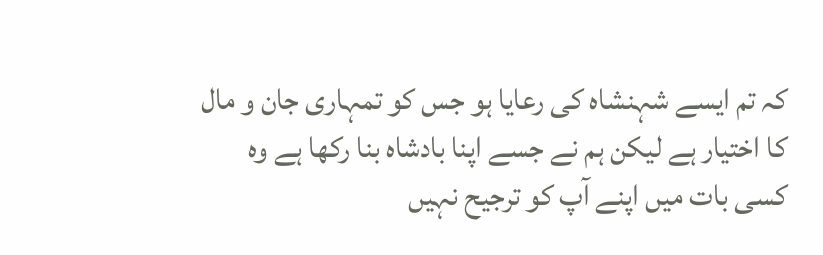کہ تم ایسے شہنشاہ کی رعایا ہو جس کو تمہاری جان و مال کا اختیار ہے لیکن ہم نے جسے اپنا بادشاہ بنا رکھا ہے وہ کسی بات میں اپنے آپ کو ترجیح نہیں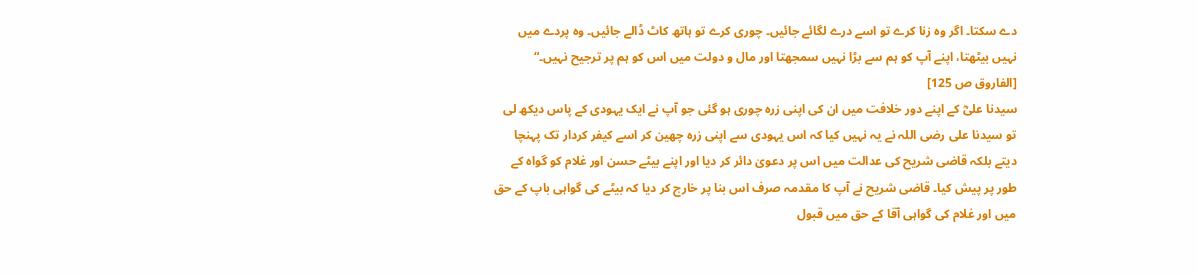دے سکتا۔ اگر وہ زنا کرے تو اسے درے لگائے جائیں۔ چوری کرے تو ہاتھ کاٹ ڈالے جائیں۔ وہ پردے میں نہیں بیٹھتا، اپنے آپ کو ہم سے بڑا نہیں سمجھتا اور مال و دولت میں اس کو ہم پر ترجیح نہیں۔“ [الفاروق ص 125]
سیدنا علیؓ کے اپنے دور خلافت میں ان کی اپنی زرہ چوری ہو گئی جو آپ نے ایک یہودی کے پاس دیکھ لی تو سیدنا علی رضی اللہ نے یہ نہیں کیا کہ اس یہودی سے اپنی زرہ چھین کر اسے کیفر کردار تک پہنچا دیتے بلکہ قاضی شریح کی عدالت میں اس پر دعویٰ دائر کر دیا اور اپنے بیٹے حسن اور غلام کو گواہ کے طور پر پیش کیا۔ قاضی شریح نے آپ کا مقدمہ صرف اس بنا پر خارج کر دیا کہ بیٹے کی گواہی باپ کے حق میں اور غلام کی گواہی آقا کے حق میں قبول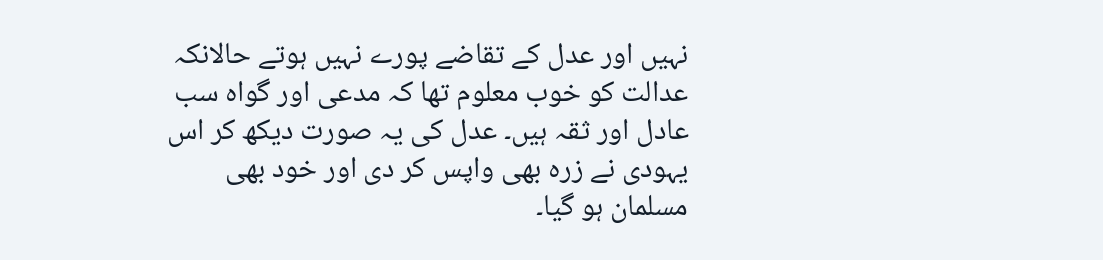نہیں اور عدل کے تقاضے پورے نہیں ہوتے حالانکہ عدالت کو خوب معلوم تھا کہ مدعی اور گواہ سب عادل اور ثقہ ہیں۔ عدل کی یہ صورت دیکھ کر اس یہودی نے زرہ بھی واپس کر دی اور خود بھی مسلمان ہو گیا۔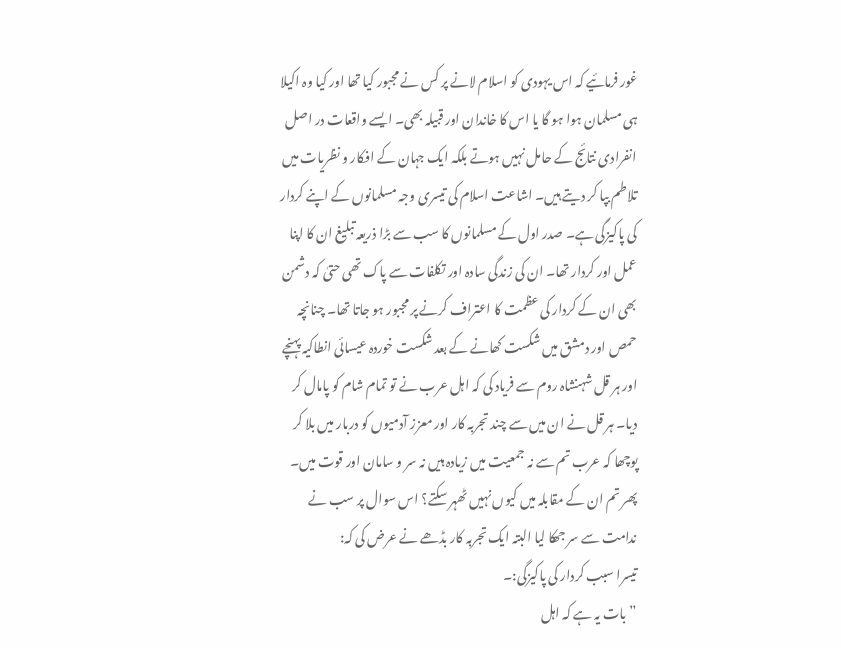غور فرمائیے کہ اس یہودی کو اسلام لانے پر کس نے مجبور کیا تھا اور کیا وہ اکیلا ہی مسلمان ہوا ہو گا یا اس کا خاندان اور قبیلہ بھی۔ ایسے واقعات در اصل انفرادی نتائج کے حامل نہیں ہوتے بلکہ ایک جہان کے افکار و نظریات میں تلاطم بپا کر دیتے ہیں۔ اشاعت اسلام کی تیسری وجہ مسلمانوں کے اپنے کردار کی پاکیزگی ہے۔ صدر اول کے مسلمانوں کا سب سے بڑا ذریعہ تبلیغ ان کا اپنا عمل اور کردار تھا۔ ان کی زندگی سادہ اور تکلفات سے پاک تھی حتیٰ کہ دشمن بھی ان کے کردار کی عظمت کا اعتراف کرنے پر مجبور ہو جاتا تھا۔ چنانچہ حمص اور دمشق میں شکست کھانے کے بعد شکست خوردہ عیسائی انطاکیہ پہنچے اور ہر قل شہنشاہ روم سے فریاد کی کہ اہل عرب نے تو تمام شام کو پامال کر دیا۔ ہر قل نے ان میں سے چند تجربہ کار اور معزز آدمیوں کو دربار میں بلا کر پوچھا کہ عرب تم سے نہ جمعیت میں زیادہ ہیں نہ سر و سامان اور قوت میں۔ پھر تم ان کے مقابلہ میں کیوں نہیں ٹھہر سکتے؟ اس سوال پر سب نے ندامت سے سر جھکا لیا البتہ ایک تجربہ کار بڈھے نے عرض کی کہ:
تیسرا سبب کردار کی پاکیزگی:۔
”بات یہ ہے کہ اہل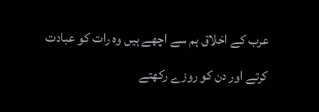عرب کے اخلاق ہم سے اچھے ہیں وہ رات کو عبادت کرتے اور دن کو روزے رکھتے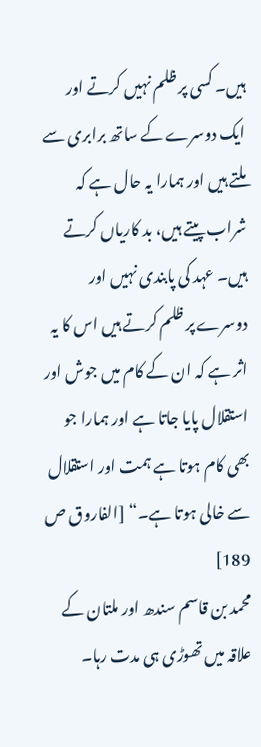ہیں۔ کسی پر ظلم نہیں کرتے اور ایک دوسرے کے ساتھ برابری سے ملتے ہیں اور ہمارا یہ حال ہے کہ شراب پیتے ہیں، بد کاریاں کرتے ہیں۔ عہد کی پابندی نہیں اور دوسرے پر ظلم کرتے ہیں اس کا یہ اثر ہے کہ ان کے کام میں جوش اور استقلال پایا جاتا ہے اور ہمارا جو بھی کام ہوتا ہے ہمت اور استقلال سے خالی ہوتا ہے۔“ [الفاروق ص 189]
محمد بن قاسم سندھ اور ملتان کے علاقہ میں تھوڑی ہی مدت رہا۔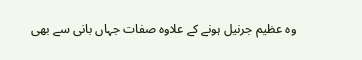وہ عظیم جرنیل ہونے کے علاوہ صفات جہاں بانی سے بھی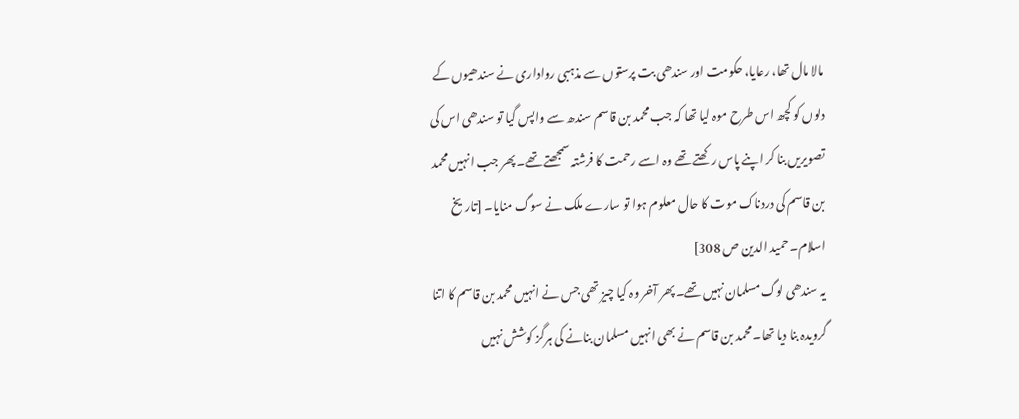مالا مال تھا، رعایا، حکومت اور سندھی بت پرستوں سے مذہبی رواداری نے سندھیوں کے دلوں کو کچھ اس طرح موہ لیا تھا کہ جب محمد بن قاسم سندھ سے واپس گیا تو سندھی اس کی تصویریں بنا کر اپنے پاس رکھتے تھے وہ اسے رحمت کا فرشتہ سمجھتے تھے۔ پھر جب انہیں محمد بن قاسم کی دردناک موت کا حال معلوم ہوا تو سارے ملک نے سوگ منایا۔ [تاريخ اسلام۔ حميد الدين ص 308]
یہ سندھی لوگ مسلمان نہیں تھے۔ پھر آخر وہ کیا چیز تھی جس نے انہیں محمد بن قاسم کا اتنا گرویدہ بنا دیا تھا۔ محمد بن قاسم نے بھی انہیں مسلمان بنانے کی ہرگز کوشش نہیں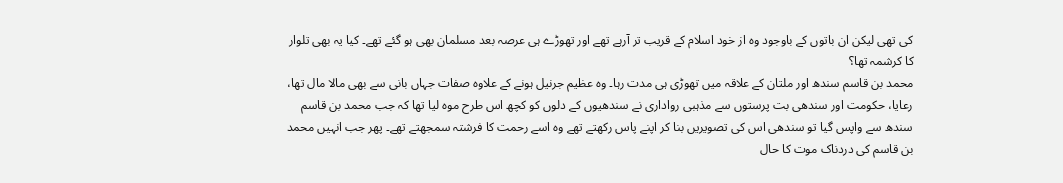کی تھی لیکن ان باتوں کے باوجود وہ از خود اسلام کے قریب تر آرہے تھے اور تھوڑے ہی عرصہ بعد مسلمان بھی ہو گئے تھے۔ کیا یہ بھی تلوار کا کرشمہ تھا؟
محمد بن قاسم سندھ اور ملتان کے علاقہ میں تھوڑی ہی مدت رہا۔ وہ عظیم جرنیل ہونے کے علاوہ صفات جہاں بانی سے بھی مالا مال تھا، رعایا، حکومت اور سندھی بت پرستوں سے مذہبی رواداری نے سندھیوں کے دلوں کو کچھ اس طرح موہ لیا تھا کہ جب محمد بن قاسم سندھ سے واپس گیا تو سندھی اس کی تصویریں بنا کر اپنے پاس رکھتے تھے وہ اسے رحمت کا فرشتہ سمجھتے تھے۔ پھر جب انہیں محمد بن قاسم کی دردناک موت کا حال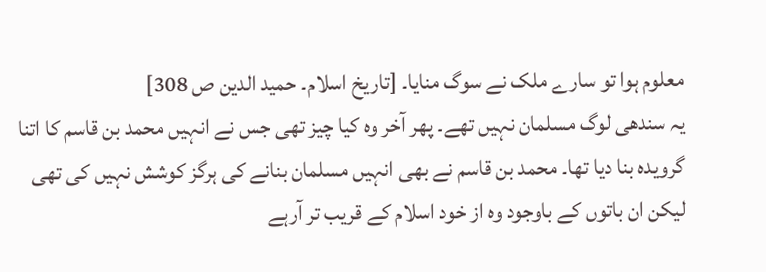معلوم ہوا تو سارے ملک نے سوگ منایا۔ [تاريخ اسلام۔ حميد الدين ص 308]
یہ سندھی لوگ مسلمان نہیں تھے۔ پھر آخر وہ کیا چیز تھی جس نے انہیں محمد بن قاسم کا اتنا گرویدہ بنا دیا تھا۔ محمد بن قاسم نے بھی انہیں مسلمان بنانے کی ہرگز کوشش نہیں کی تھی لیکن ان باتوں کے باوجود وہ از خود اسلام کے قریب تر آرہے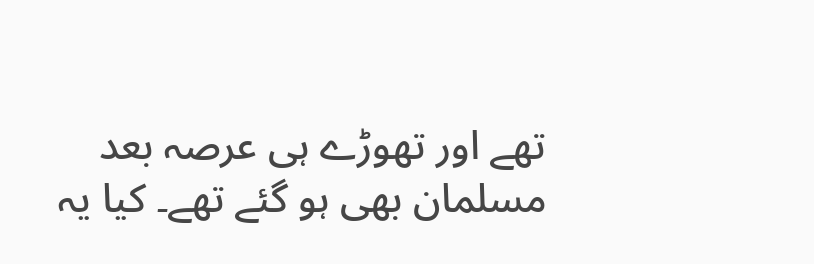تھے اور تھوڑے ہی عرصہ بعد مسلمان بھی ہو گئے تھے۔ کیا یہ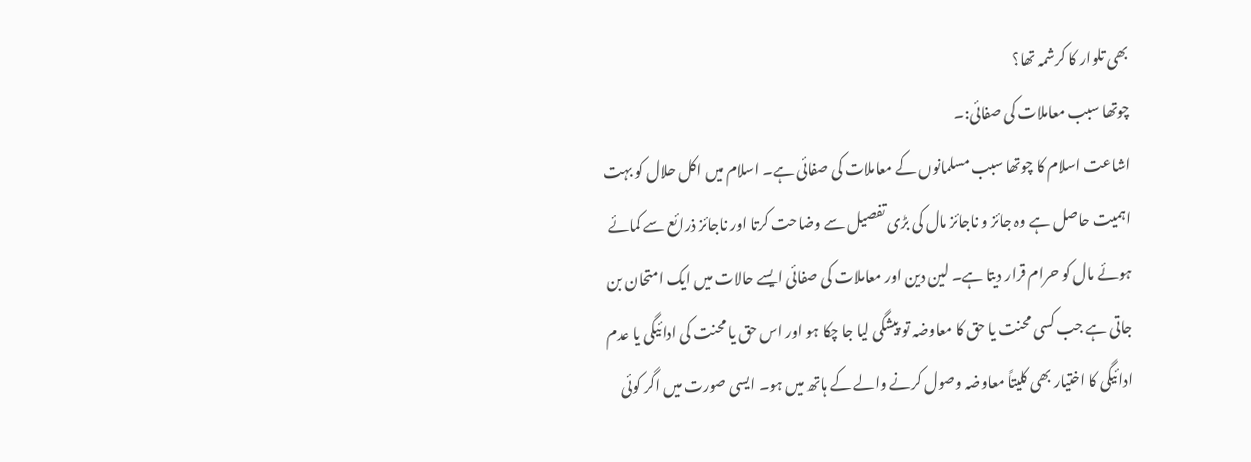بھی تلوار کا کرشمہ تھا؟
چوتھا سبب معاملات کی صفائی:۔
اشاعت اسلام کا چوتھا سبب مسلمانوں کے معاملات کی صفائی ہے۔ اسلام میں اکل حلال کو بہت اہمیت حاصل ہے وہ جائز و ناجائز مال کی بڑی تفصیل سے وضاحت کرتا اور ناجائز ذرائع سے کمائے ہوئے مال کو حرام قرار دیتا ہے۔ لین دین اور معاملات کی صفائی ایسے حالات میں ایک امتحان بن جاتی ہے جب کسی محنت یا حق کا معاوضہ تو پیشگی لیا جا چکا ہو اور اس حق یا محنت کی ادائیگی یا عدم ادائیگی کا اختیار بھی کلیتاً معاوضہ وصول کرنے والے کے ہاتھ میں ہو۔ ایسی صورت میں اگر کوئی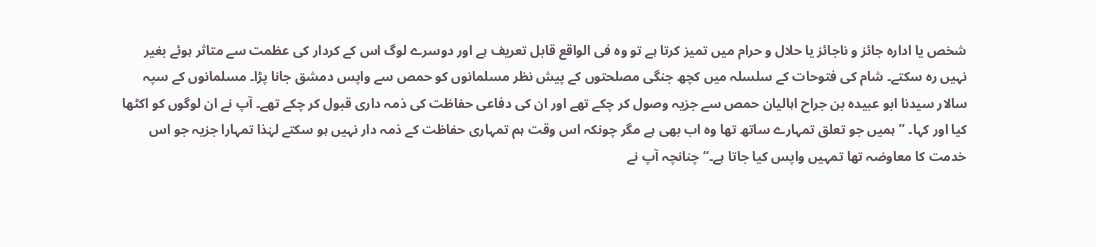شخص یا ادارہ جائز و ناجائز یا حلال و حرام میں تمیز کرتا ہے تو وہ فی الواقع قابل تعریف ہے اور دوسرے لوگ اس کے کردار کی عظمت سے متاثر ہوئے بغیر نہیں رہ سکتے۔ شام کی فتوحات کے سلسلہ میں کچھ جنگی مصلحتوں کے پیش نظر مسلمانوں کو حمص سے واپس دمشق جانا پڑا۔ مسلمانوں کے سپہ سالار سیدنا ابو عبیدہ بن جراح اہالیان حمص سے جزیہ وصول کر چکے تھے اور ان کی دفاعی حفاظت کی ذمہ داری قبول کر چکے تھے۔ آپ نے ان لوگوں کو اکٹھا کیا اور کہا۔ ”ہمیں جو تعلق تمہارے ساتھ تھا وہ اب بھی ہے مگر چونکہ اس وقت ہم تمہاری حفاظت کے ذمہ دار نہیں ہو سکتے لہٰذا تمہارا جزیہ جو اس خدمت کا معاوضہ تھا تمہیں واپس کیا جاتا ہے۔“ چنانچہ آپ نے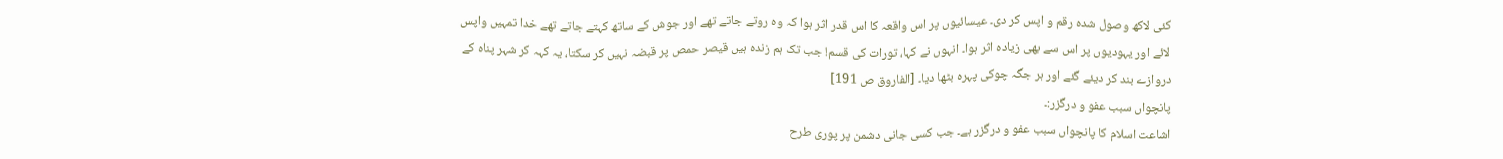کئی لاکھ وصول شدہ رقم و اپس کر دی۔ عیسائیوں پر اس واقعہ کا اس قدر اثر ہوا کہ وہ روتے جاتے تھے اور جوش کے ساتھ کہتے جاتے تھے خدا تمہیں واپس لائے اور یہودیوں پر اس سے بھی زیادہ اثر ہوا۔ انہوں نے کہا، تورات کی قسم! جب تک ہم زندہ ہیں قیصر حمص پر قبضہ نہیں کر سکتا، یہ کہہ کر شہر پناہ کے دروازے بند کر دیئے گئے اور ہر جگہ چوکی پہرہ بٹھا دیا۔ [الفاروق ص 191]
پانچواں سبب عفو و درگزر:۔
اشاعت اسلام کا پانچواں سبب عفو و درگزر ہے۔ جب کسی جانی دشمن پر پوری طرح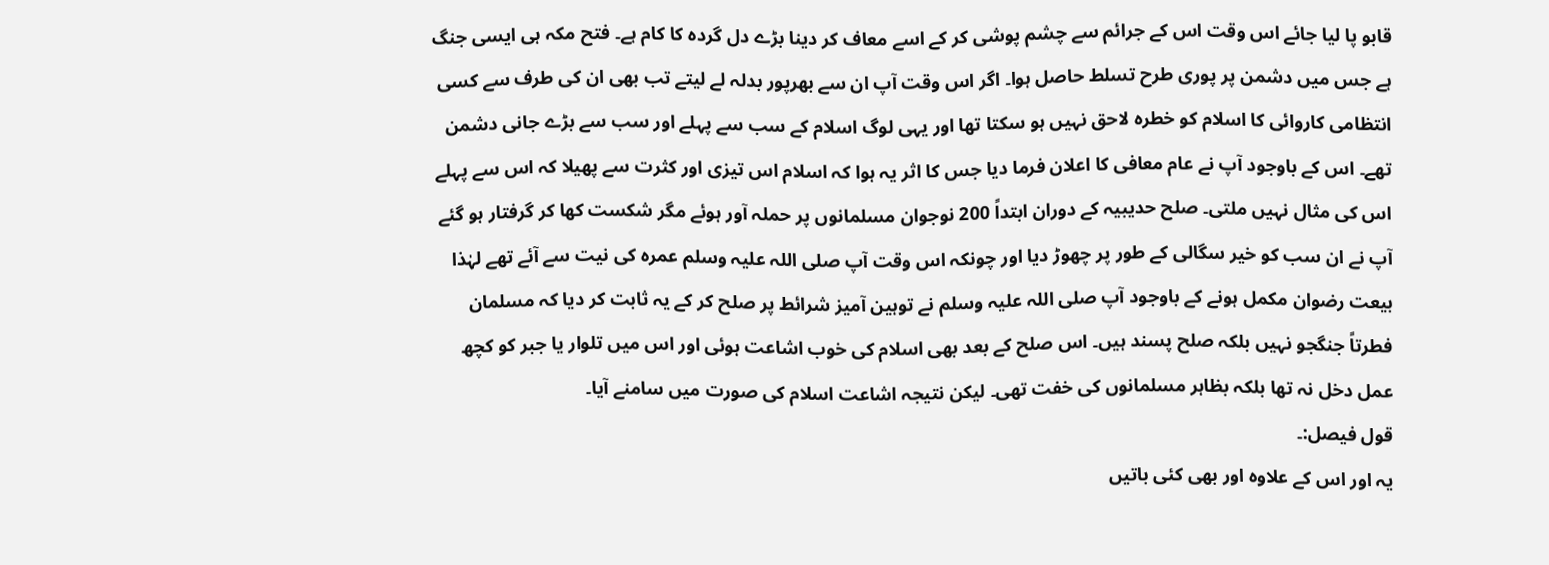قابو پا لیا جائے اس وقت اس کے جرائم سے چشم پوشی کر کے اسے معاف کر دینا بڑے دل گردہ کا کام ہے۔ فتح مکہ ہی ایسی جنگ ہے جس میں دشمن پر پوری طرح تسلط حاصل ہوا۔ اگر اس وقت آپ ان سے بھرپور بدلہ لے لیتے تب بھی ان کی طرف سے کسی انتظامی کاروائی کا اسلام کو خطرہ لاحق نہیں ہو سکتا تھا اور یہی لوگ اسلام کے سب سے پہلے اور سب سے بڑے جانی دشمن تھے۔ اس کے باوجود آپ نے عام معافی کا اعلان فرما دیا جس کا اثر یہ ہوا کہ اسلام اس تیزی اور کثرت سے پھیلا کہ اس سے پہلے اس کی مثال نہیں ملتی۔ صلح حدیبیہ کے دوران ابتداً 200 نوجوان مسلمانوں پر حملہ آور ہوئے مگر شکست کھا کر گرفتار ہو گئے آپ نے ان سب کو خیر سگالی کے طور پر چھوڑ دیا اور چونکہ اس وقت آپ صلی اللہ علیہ وسلم عمرہ کی نیت سے آئے تھے لہٰذا بیعت رضوان مکمل ہونے کے باوجود آپ صلی اللہ علیہ وسلم نے توہین آمیز شرائط پر صلح کر کے یہ ثابت کر دیا کہ مسلمان فطرتاً جنگجو نہیں بلکہ صلح پسند ہیں۔ اس صلح کے بعد بھی اسلام کی خوب اشاعت ہوئی اور اس میں تلوار یا جبر کو کچھ عمل دخل نہ تھا بلکہ بظاہر مسلمانوں کی خفت تھی۔ لیکن نتیجہ اشاعت اسلام کی صورت میں سامنے آیا۔
قول فیصل:۔
یہ اور اس کے علاوہ اور بھی کئی باتیں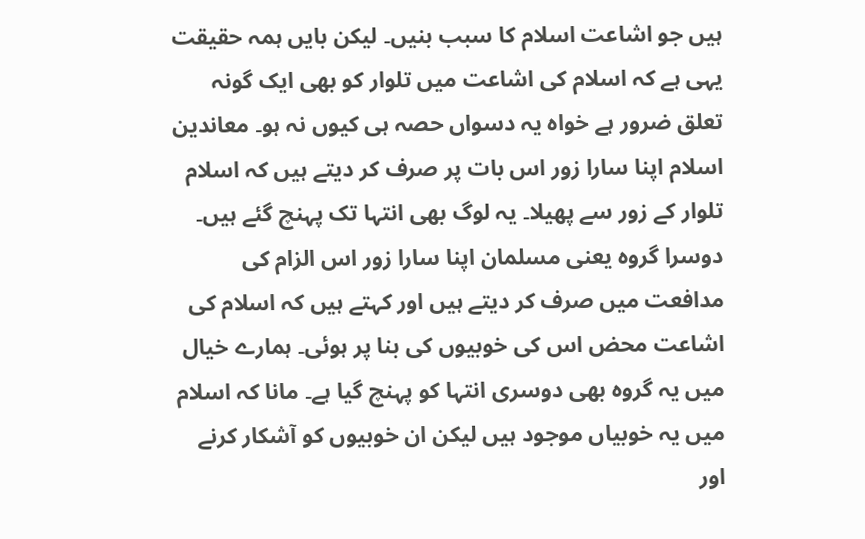ہیں جو اشاعت اسلام کا سبب بنیں۔ لیکن بایں ہمہ حقیقت یہی ہے کہ اسلام کی اشاعت میں تلوار کو بھی ایک گونہ تعلق ضرور ہے خواہ یہ دسواں حصہ ہی کیوں نہ ہو۔ معاندین اسلام اپنا سارا زور اس بات پر صرف کر دیتے ہیں کہ اسلام تلوار کے زور سے پھیلا۔ یہ لوگ بھی انتہا تک پہنچ گئے ہیں۔ دوسرا گروہ یعنی مسلمان اپنا سارا زور اس الزام کی مدافعت میں صرف کر دیتے ہیں اور کہتے ہیں کہ اسلام کی اشاعت محض اس کی خوبیوں کی بنا پر ہوئی۔ ہمارے خیال میں یہ گروہ بھی دوسری انتہا کو پہنچ گیا ہے۔ مانا کہ اسلام میں یہ خوبیاں موجود ہیں لیکن ان خوبیوں کو آشکار کرنے اور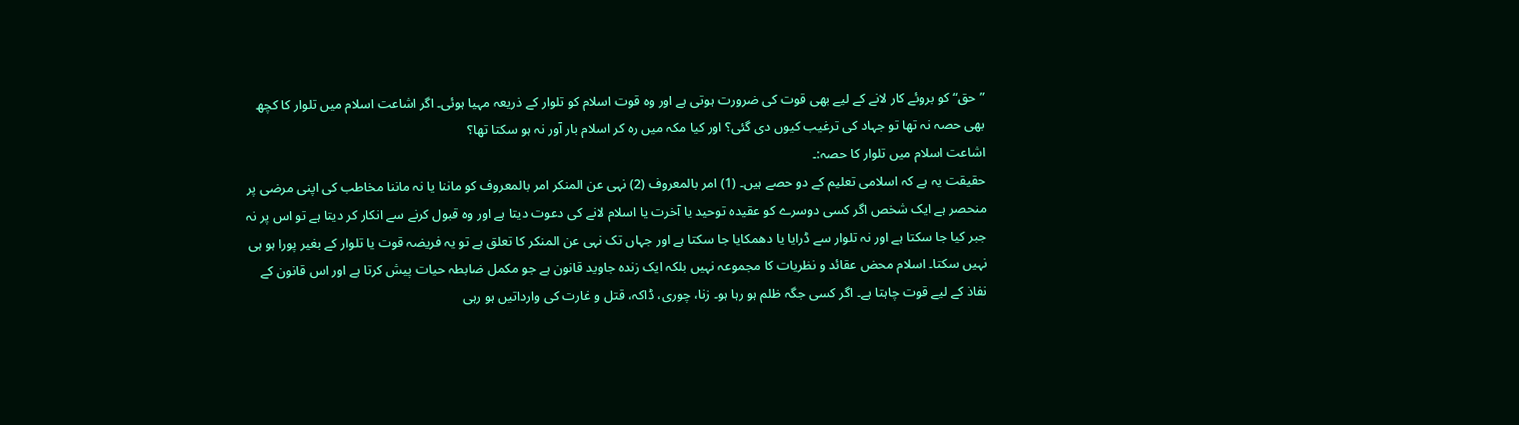”حق“ کو بروئے کار لانے کے لیے بھی قوت کی ضرورت ہوتی ہے اور وہ قوت اسلام کو تلوار کے ذریعہ مہیا ہوئی۔ اگر اشاعت اسلام میں تلوار کا کچھ بھی حصہ نہ تھا تو جہاد کی ترغیب کیوں دی گئی؟ اور کیا مکہ میں رہ کر اسلام بار آور نہ ہو سکتا تھا؟
اشاعت اسلام میں تلوار کا حصہ:۔
حقیقت یہ ہے کہ اسلامی تعلیم کے دو حصے ہیں۔ (1) امر بالمعروف (2) نہی عن المنکر امر بالمعروف کو ماننا یا نہ ماننا مخاطب کی اپنی مرضی پر منحصر ہے ایک شخص اگر کسی دوسرے کو عقیدہ توحید یا آخرت یا اسلام لانے کی دعوت دیتا ہے اور وہ قبول کرنے سے انکار کر دیتا ہے تو اس پر نہ جبر کیا جا سکتا ہے اور نہ تلوار سے ڈرایا یا دھمکایا جا سکتا ہے اور جہاں تک نہی عن المنکر کا تعلق ہے تو یہ فریضہ قوت یا تلوار کے بغیر پورا ہو ہی نہیں سکتا۔ اسلام محض عقائد و نظریات کا مجموعہ نہیں بلکہ ایک زندہ جاوید قانون ہے جو مکمل ضابطہ حیات پیش کرتا ہے اور اس قانون کے نفاذ کے لیے قوت چاہتا ہے۔ اگر کسی جگہ ظلم ہو رہا ہو۔ زنا، چوری، ڈاکہ، قتل و غارت کی وارداتیں ہو رہی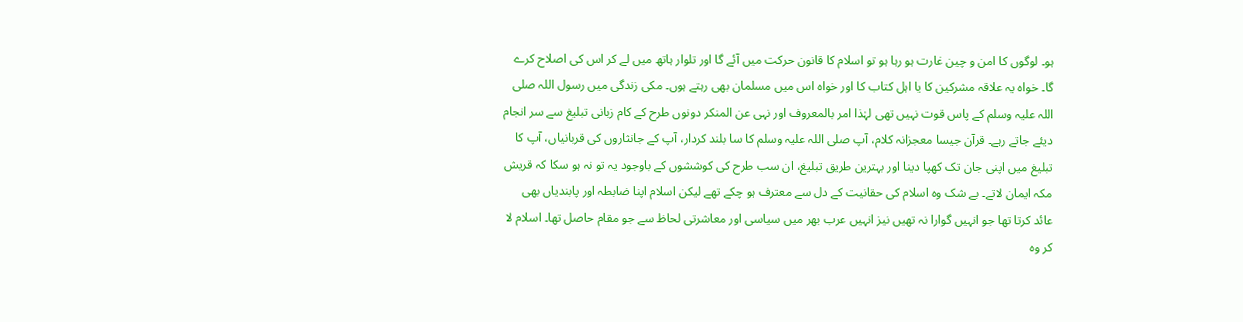ہو۔ لوگوں کا امن و چین غارت ہو رہا ہو تو اسلام کا قانون حرکت میں آئے گا اور تلوار ہاتھ میں لے کر اس کی اصلاح کرے گا۔ خواہ یہ علاقہ مشرکین کا یا اہل کتاب کا اور خواہ اس میں مسلمان بھی رہتے ہوں۔ مکی زندگی میں رسول اللہ صلی اللہ علیہ وسلم کے پاس قوت نہیں تھی لہٰذا امر بالمعروف اور نہی عن المنکر دونوں طرح کے کام زبانی تبلیغ سے سر انجام دیئے جاتے رہے۔ قرآن جیسا معجزانہ کلام، آپ صلی اللہ علیہ وسلم کا سا بلند کردار، آپ کے جانثاروں کی قربانیاں، آپ کا تبلیغ میں اپنی جان تک کھپا دینا اور بہترین طریق تبلیغ، ان سب طرح کی کوششوں کے باوجود یہ تو نہ ہو سکا کہ قریش مکہ ایمان لاتے۔ بے شک وہ اسلام کی حقانیت کے دل سے معترف ہو چکے تھے لیکن اسلام اپنا ضابطہ اور پابندیاں بھی عائد کرتا تھا جو انہیں گوارا نہ تھیں نیز انہیں عرب بھر میں سیاسی اور معاشرتی لحاظ سے جو مقام حاصل تھا۔ اسلام لا کر وہ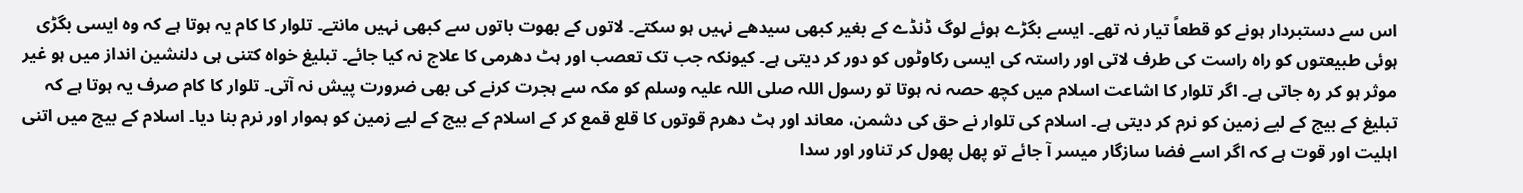اس سے دستبردار ہونے کو قطعاً تیار نہ تھے۔ ایسے بگڑے ہوئے لوگ ڈنڈے کے بغیر کبھی سیدھے نہیں ہو سکتے۔ لاتوں کے بھوت باتوں سے کبھی نہیں مانتے۔ تلوار کا کام یہ ہوتا ہے کہ وہ ایسی بگڑی ہوئی طبیعتوں کو راہ راست کی طرف لاتی اور راستہ کی ایسی رکاوٹوں کو دور کر دیتی ہے۔ کیونکہ جب تک تعصب اور ہٹ دھرمی کا علاج نہ کیا جائے۔ تبلیغ خواہ کتنی ہی دلنشین انداز میں ہو غیر موثر ہو کر رہ جاتی ہے۔ اگر تلوار کا اشاعت اسلام میں کچھ حصہ نہ ہوتا تو رسول اللہ صلی اللہ علیہ وسلم کو مکہ سے ہجرت کرنے کی بھی ضرورت پیش نہ آتی۔ تلوار کا کام صرف یہ ہوتا ہے کہ تبلیغ کے بیج کے لیے زمین کو نرم کر دیتی ہے۔ اسلام کی تلوار نے حق کی دشمن، معاند اور ہٹ دھرم قوتوں کا قلع قمع کر کے اسلام کے بیج کے لیے زمین کو ہموار اور نرم بنا دیا۔ اسلام کے بیج میں اتنی اہلیت اور قوت ہے کہ اگر اسے فضا سازگار میسر آ جائے تو پھل پھول کر تناور اور سدا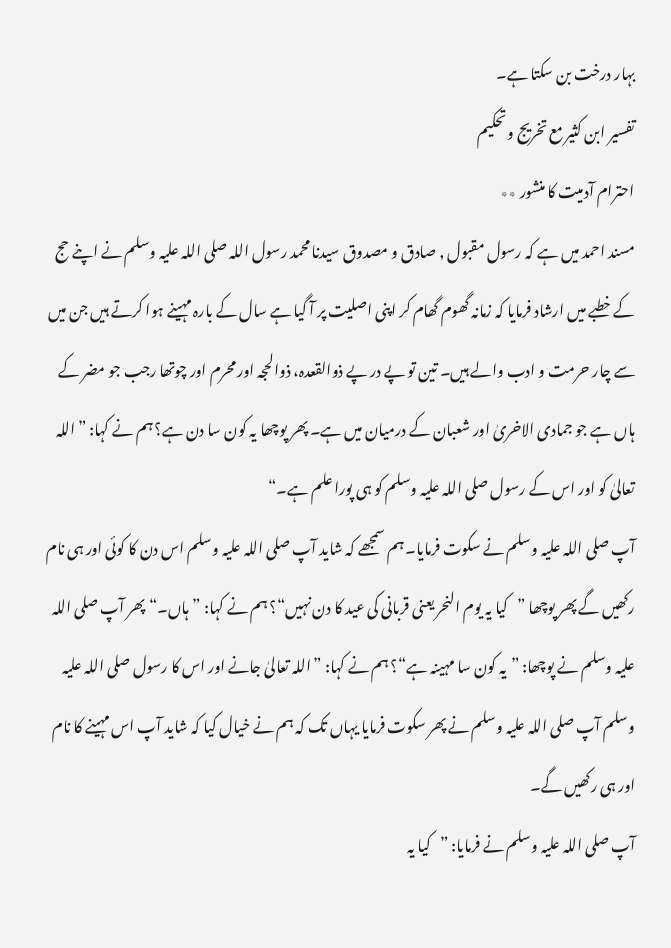بہار درخت بن سکتا ہے۔
تفسیر ابن کثیر مع تخریج و تحکیم
احترام آدمیت کا منشور ٭٭
مسند احمد میں ہے کہ رسول مقبول , صادق و مصدوق سیدنا محمد رسول اللہ صلی اللہ علیہ وسلم نے اپنے حج کے خطبے میں ارشاد فرمایا کہ زمانہ گھوم گھام کر اپنی اصلیت پر آ گیا ہے سال کے بارہ مہینے ہوا کرتے ہیں جن میں سے چار حرمت و ادب والے ہیں۔ تین تو پے در پے ذوالقعدہ، ذوالحجہ اور محرم اور چوتھا رجب جو مضر کے ہاں ہے جو جمادی الاخریٰ اور شعبان کے درمیان میں ہے۔ پھر پوچھا یہ کون سا دن ہے؟ ہم نے کہا: ”اللہ تعالیٰ کو اور اس کے رسول صلی اللہ علیہ وسلم کو ہی پورا علم ہے۔“
آپ صلی اللہ علیہ وسلم نے سکوت فرمایا۔ ہم سمجھے کہ شاید آپ صلی اللہ علیہ وسلم اس دن کا کوئی اور ہی نام رکھیں گے پھر پوچھا ”کیا یہ یوم النحر یعنی قربانی کی عید کا دن نہیں“؟ ہم نے کہا: ”ہاں۔“ پھر آپ صلی اللہ علیہ وسلم نے پوچھا: ”یہ کون سا مہینہ ہے“؟ ہم نے کہا: ”اللہ تعالیٰ جانے اور اس کا رسول صلی اللہ علیہ وسلم آپ صلی اللہ علیہ وسلم نے پھر سکوت فرمایا یہاں تک کہ ہم نے خیال کیا کہ شاید آپ اس مہینے کا نام اور ہی رکھیں گے۔
آپ صلی اللہ علیہ وسلم نے فرمایا: ”کیا یہ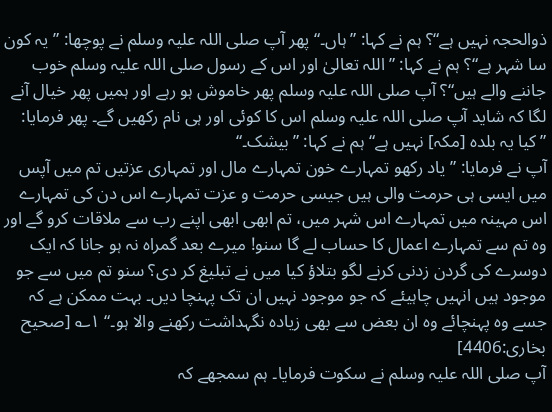ذوالحجہ نہیں ہے“؟ ہم نے کہا: ”ہاں۔“ پھر آپ صلی اللہ علیہ وسلم نے پوچھا: ”یہ کون سا شہر ہے“؟ ہم نے کہا: ”اللہ تعالیٰ اور اس کے رسول صلی اللہ علیہ وسلم خوب جاننے والے ہیں“؟ آپ صلی اللہ علیہ وسلم پھر خاموش ہو رہے اور ہمیں پھر خیال آنے لگا کہ شاید آپ صلی اللہ علیہ وسلم اس کا کوئی اور ہی نام رکھیں گے۔ پھر فرمایا: ”کیا یہ بلدہ [مکہ] نہیں ہے“ ہم نے کہا: ”بیشک۔“
آپ نے فرمایا: ”یاد رکھو تمہارے خون تمہارے مال اور تمہاری عزتیں تم میں آپس میں ایسی ہی حرمت والی ہیں جیسی حرمت و عزت تمہارے اس دن کی تمہارے اس مہینہ میں تمہارے اس شہر میں، تم ابھی ابھی اپنے رب سے ملاقات کرو گے اور وہ تم سے تمہارے اعمال کا حساب لے گا سنو! میرے بعد گمراہ نہ ہو جانا کہ ایک دوسرے کی گردن زدنی کرنے لگو بتلاؤ کیا میں نے تبلیغ کر دی؟ سنو تم میں سے جو موجود ہیں انہیں چاہیئے کہ جو موجود نہیں ان تک پہنچا دیں۔ بہت ممکن ہے کہ جسے وہ پہنچائے وہ ان بعض سے بھی زیادہ نگہداشت رکھنے والا ہو۔“ ۱؎ [صحیح بخاری:4406]
آپ صلی اللہ علیہ وسلم نے سکوت فرمایا۔ ہم سمجھے کہ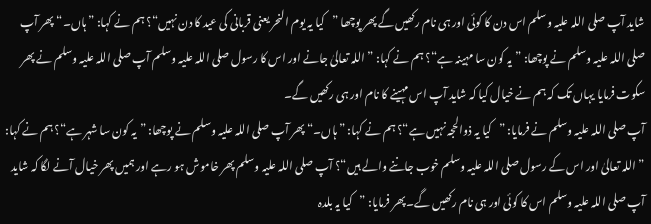شاید آپ صلی اللہ علیہ وسلم اس دن کا کوئی اور ہی نام رکھیں گے پھر پوچھا ”کیا یہ یوم النحر یعنی قربانی کی عید کا دن نہیں“؟ ہم نے کہا: ”ہاں۔“ پھر آپ صلی اللہ علیہ وسلم نے پوچھا: ”یہ کون سا مہینہ ہے“؟ ہم نے کہا: ”اللہ تعالیٰ جانے اور اس کا رسول صلی اللہ علیہ وسلم آپ صلی اللہ علیہ وسلم نے پھر سکوت فرمایا یہاں تک کہ ہم نے خیال کیا کہ شاید آپ اس مہینے کا نام اور ہی رکھیں گے۔
آپ صلی اللہ علیہ وسلم نے فرمایا: ”کیا یہ ذوالحجہ نہیں ہے“؟ ہم نے کہا: ”ہاں۔“ پھر آپ صلی اللہ علیہ وسلم نے پوچھا: ”یہ کون سا شہر ہے“؟ ہم نے کہا: ”اللہ تعالیٰ اور اس کے رسول صلی اللہ علیہ وسلم خوب جاننے والے ہیں“؟ آپ صلی اللہ علیہ وسلم پھر خاموش ہو رہے اور ہمیں پھر خیال آنے لگا کہ شاید آپ صلی اللہ علیہ وسلم اس کا کوئی اور ہی نام رکھیں گے۔ پھر فرمایا: ”کیا یہ بلدہ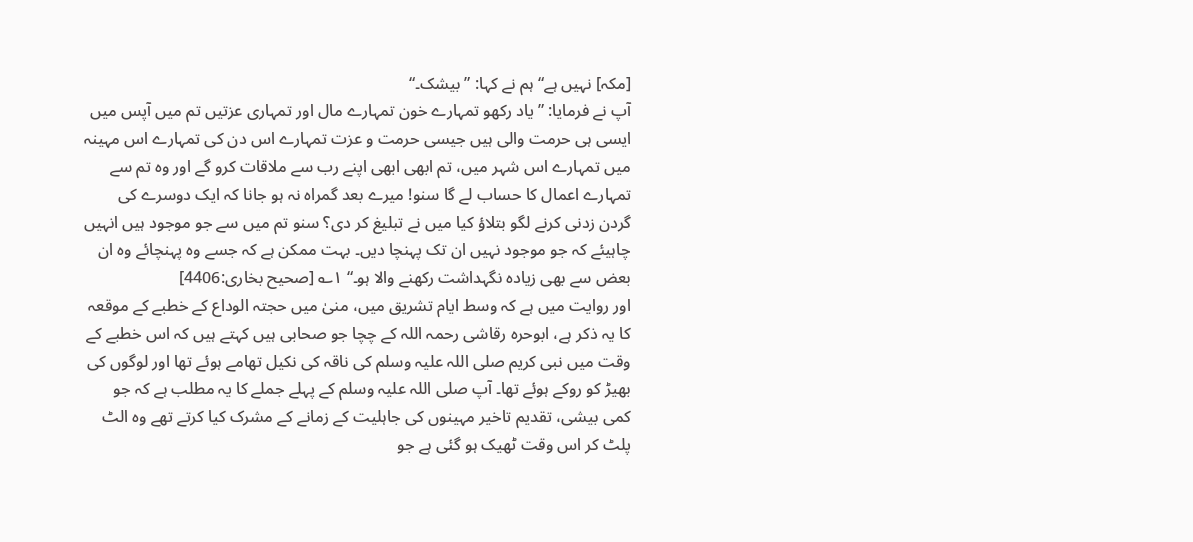[مکہ] نہیں ہے“ ہم نے کہا: ”بیشک۔“
آپ نے فرمایا: ”یاد رکھو تمہارے خون تمہارے مال اور تمہاری عزتیں تم میں آپس میں ایسی ہی حرمت والی ہیں جیسی حرمت و عزت تمہارے اس دن کی تمہارے اس مہینہ میں تمہارے اس شہر میں، تم ابھی ابھی اپنے رب سے ملاقات کرو گے اور وہ تم سے تمہارے اعمال کا حساب لے گا سنو! میرے بعد گمراہ نہ ہو جانا کہ ایک دوسرے کی گردن زدنی کرنے لگو بتلاؤ کیا میں نے تبلیغ کر دی؟ سنو تم میں سے جو موجود ہیں انہیں چاہیئے کہ جو موجود نہیں ان تک پہنچا دیں۔ بہت ممکن ہے کہ جسے وہ پہنچائے وہ ان بعض سے بھی زیادہ نگہداشت رکھنے والا ہو۔“ ۱؎ [صحیح بخاری:4406]
اور روایت میں ہے کہ وسط ایام تشریق میں، منیٰ میں حجتہ الوداع کے خطبے کے موقعہ کا یہ ذکر ہے، ابوحرہ رقاشی رحمہ اللہ کے چچا جو صحابی ہیں کہتے ہیں کہ اس خطبے کے وقت میں نبی کریم صلی اللہ علیہ وسلم کی ناقہ کی نکیل تھامے ہوئے تھا اور لوگوں کی بھیڑ کو روکے ہوئے تھا۔ آپ صلی اللہ علیہ وسلم کے پہلے جملے کا یہ مطلب ہے کہ جو کمی بیشی، تقدیم تاخیر مہینوں کی جاہلیت کے زمانے کے مشرک کیا کرتے تھے وہ الٹ پلٹ کر اس وقت ٹھیک ہو گئی ہے جو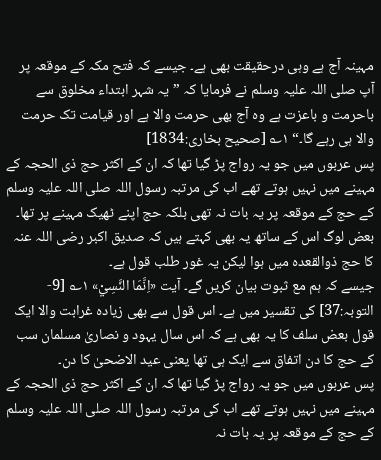مہینہ آج ہے وہی درحقیقت بھی ہے۔ جیسے کہ فتح مکہ کے موقعہ پر آپ صلی اللہ علیہ وسلم نے فرمایا کہ ”یہ شہر ابتداء مخلوق سے باحرمت و باعزت ہے وہ آج بھی حرمت والا ہے اور قیامت تک حرمت والا ہی رہے گا۔“ ۱؎ [صحیح بخاری:1834]
پس عربوں میں جو یہ رواج پڑ گیا تھا کہ ان کے اکثر حج ذی الحجہ کے مہینے میں نہیں ہوتے تھے اب کی مرتبہ رسول اللہ صلی اللہ علیہ وسلم کے حج کے موقعہ پر یہ بات نہ تھی بلکہ حج اپنے ٹھیک مہینے پر تھا۔ بعض لوگ اس کے ساتھ یہ بھی کہتے ہیں کہ صدیق اکبر رضی اللہ عنہ کا حج ذوالقعدہ میں ہوا لیکن یہ غور طلب قول ہے۔
جیسے کہ ہم مع ثبوت بیان کریں گے۔ آیت «اِنَّمَا النَّسِيْ» ۱؎ [9-التوبہ:37] کی تقسیر میں ہے۔ اس قول سے بھی زیادہ غرابت والا ایک قول بعض سلف کا یہ بھی ہے کہ اس سال یہود و نصاریٰ مسلمان سب کے حج کا دن اتفاق سے ایک ہی تھا یعنی عید الاضحیٰ کا دن۔
پس عربوں میں جو یہ رواج پڑ گیا تھا کہ ان کے اکثر حج ذی الحجہ کے مہینے میں نہیں ہوتے تھے اب کی مرتبہ رسول اللہ صلی اللہ علیہ وسلم کے حج کے موقعہ پر یہ بات نہ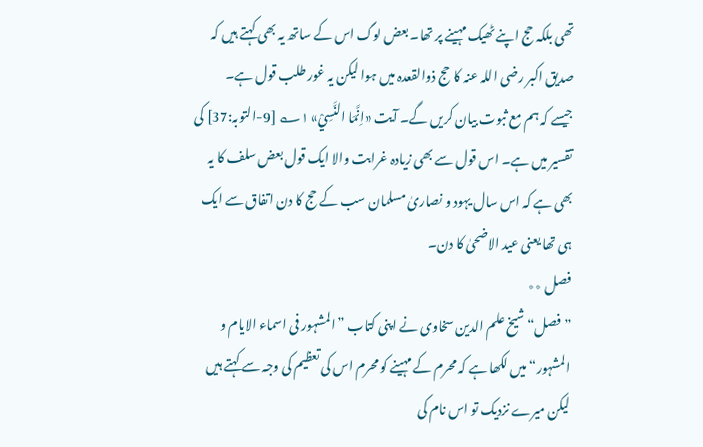تھی بلکہ حج اپنے ٹھیک مہینے پر تھا۔ بعض لوگ اس کے ساتھ یہ بھی کہتے ہیں کہ صدیق اکبر رضی اللہ عنہ کا حج ذوالقعدہ میں ہوا لیکن یہ غور طلب قول ہے۔
جیسے کہ ہم مع ثبوت بیان کریں گے۔ آیت «اِنَّمَا النَّسِيْ» ۱؎ [9-التوبہ:37] کی تقسیر میں ہے۔ اس قول سے بھی زیادہ غرابت والا ایک قول بعض سلف کا یہ بھی ہے کہ اس سال یہود و نصاریٰ مسلمان سب کے حج کا دن اتفاق سے ایک ہی تھا یعنی عید الاضحیٰ کا دن۔
فصل ٭٭
”فصل“ شیخ علم الدین سخاوی نے اپنی کتاب ”المشہور فی اسماء الایام و المشہور“ میں لکھا ہے کہ محرم کے مہینے کو محرم اس کی تعظیم کی وجہ سے کہتے ہیں لیکن میرے نزدیک تو اس نام کی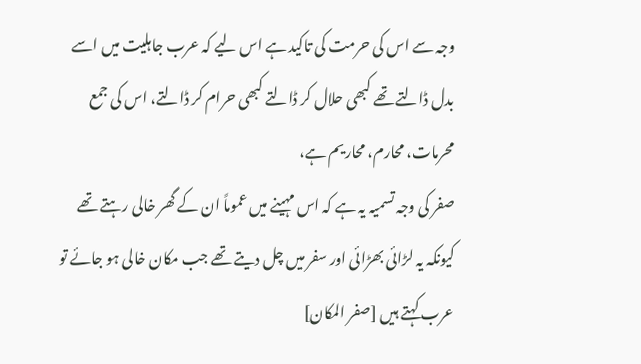وجہ سے اس کی حرمت کی تاکید ہے اس لیے کہ عرب جاہلیت میں اسے بدل ڈالتے تھے کبھی حلال کر ڈالتے کبھی حرام کر ڈالتے، اس کی جمع محرمات، محارم، محاریم ہے،
صفر کی وجہ تسمیہ یہ ہے کہ اس مہینے میں عموماً ان کے گھر خالی رہتے تھے کیونکہ یہ لڑائی بھڑائی اور سفر میں چل دیتے تھے جب مکان خالی ہو جائے تو عرب کہتے ہیں [صفر المکان]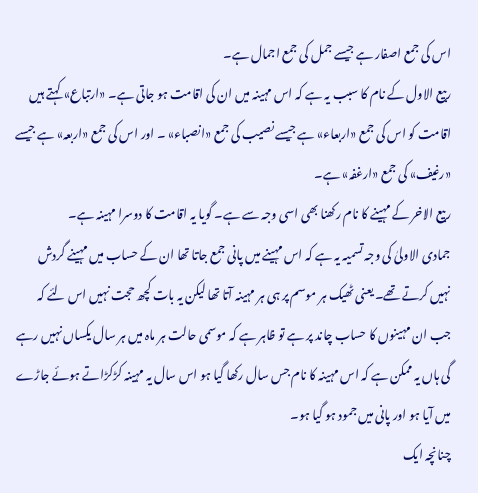اس کی جمع اصفار ہے جیسے جمل کی جمع اجمال ہے۔
ربیع الاول کے نام کا سبب یہ ہے کہ اس مہینہ میں ان کی اقامت ہو جاتی ہے۔ «ارتباع» کہتے ہیں اقامت کو اس کی جمع «اربعاء» ہے جیسے نصیب کی جمع «انصباء» ۔ اور اس کی جمع «اربعہ» ہے جیسے «رغیف» کی جمع «ارغفہ» ہے۔
ربیع الاخر کے مہینے کا نام رکھنا بھی اسی وجہ سے ہے۔ گویا یہ اقامت کا دوسرا مہینہ ہے۔
جمادی الاولیٰ کی وجہ تسمیہ یہ ہے کہ اس مہینے میں پانی جمع جاتا تھا ان کے حساب میں مہینے گردش نہیں کرتے تھے۔ یعنی ٹھیک ہر موسم پر ہی ہر مہینہ آتا تھا لیکن یہ بات کچھ حجت نہیں اس لئے کہ جب ان مہینوں کا حساب چاند پر ہے تو ظاہر ہے کہ موسمی حالت ہر ماہ میں ہر سال یکساں نہیں رہے گی ہاں یہ ممکن ہے کہ اس مہینہ کا نام جس سال رکھا گیا ہو اس سال یہ مہینہ کڑکڑاتے ہوئے جاڑے میں آیا ہو اور پانی میں جمود ہو گیا ہو۔
چنانچہ ایک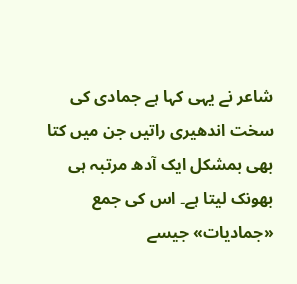شاعر نے یہی کہا ہے جمادی کی سخت اندھیری راتیں جن میں کتا بھی بمشکل ایک آدھ مرتبہ ہی بھونک لیتا ہے۔ اس کی جمع «جمادیات» جیسے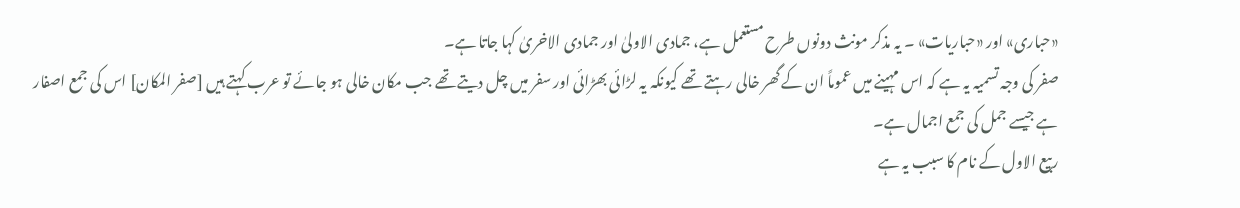«حباری» اور «حباریات» ۔ یہ مذکر مونث دونوں طرح مستعمل ہے، جمادی الاولیٰ اور جمادی الاخریٰ کہا جاتا ہے۔
صفر کی وجہ تسمیہ یہ ہے کہ اس مہینے میں عموماً ان کے گھر خالی رہتے تھے کیونکہ یہ لڑائی بھڑائی اور سفر میں چل دیتے تھے جب مکان خالی ہو جائے تو عرب کہتے ہیں [صفر المکان] اس کی جمع اصفار ہے جیسے جمل کی جمع اجمال ہے۔
ربیع الاول کے نام کا سبب یہ ہے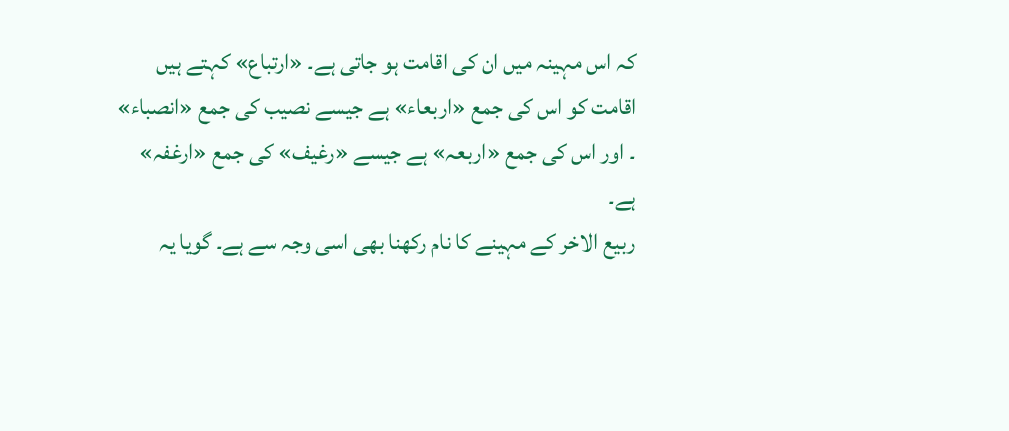کہ اس مہینہ میں ان کی اقامت ہو جاتی ہے۔ «ارتباع» کہتے ہیں اقامت کو اس کی جمع «اربعاء» ہے جیسے نصیب کی جمع «انصباء» ۔ اور اس کی جمع «اربعہ» ہے جیسے «رغیف» کی جمع «ارغفہ» ہے۔
ربیع الاخر کے مہینے کا نام رکھنا بھی اسی وجہ سے ہے۔ گویا یہ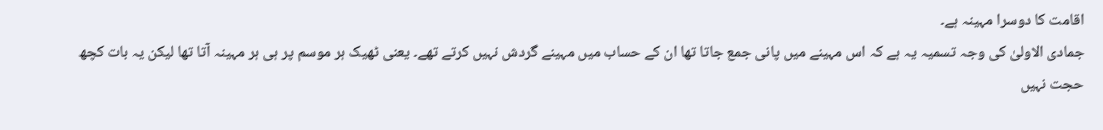اقامت کا دوسرا مہینہ ہے۔
جمادی الاولیٰ کی وجہ تسمیہ یہ ہے کہ اس مہینے میں پانی جمع جاتا تھا ان کے حساب میں مہینے گردش نہیں کرتے تھے۔ یعنی ٹھیک ہر موسم پر ہی ہر مہینہ آتا تھا لیکن یہ بات کچھ حجت نہیں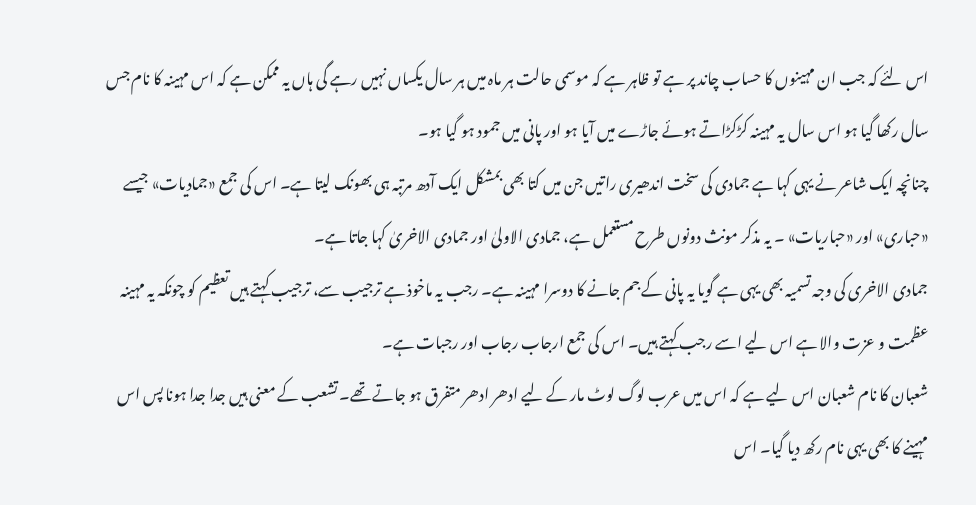اس لئے کہ جب ان مہینوں کا حساب چاند پر ہے تو ظاہر ہے کہ موسمی حالت ہر ماہ میں ہر سال یکساں نہیں رہے گی ہاں یہ ممکن ہے کہ اس مہینہ کا نام جس سال رکھا گیا ہو اس سال یہ مہینہ کڑکڑاتے ہوئے جاڑے میں آیا ہو اور پانی میں جمود ہو گیا ہو۔
چنانچہ ایک شاعر نے یہی کہا ہے جمادی کی سخت اندھیری راتیں جن میں کتا بھی بمشکل ایک آدھ مرتبہ ہی بھونک لیتا ہے۔ اس کی جمع «جمادیات» جیسے «حباری» اور «حباریات» ۔ یہ مذکر مونث دونوں طرح مستعمل ہے، جمادی الاولیٰ اور جمادی الاخریٰ کہا جاتا ہے۔
جمادی الاخری کی وجہ تسمیہ بھی یہی ہے گویا یہ پانی کے جم جانے کا دوسرا مہینہ ہے۔ رجب یہ ماخوذ ہے ترجیب سے، ترجیب کہتے ہیں تعظیم کو چونکہ یہ مہینہ عظمت و عزت والا ہے اس لیے اسے رجب کہتے ہیں۔ اس کی جمع ارجاب رجاب اور رجبات ہے۔
شعبان کا نام شعبان اس لیے ہے کہ اس میں عرب لوگ لوٹ مار کے لیے ادھر ادھر متفرق ہو جاتے تھے۔ تشعب کے معنی ہیں جدا جدا ہونا پس اس مہینے کا بھی یہی نام رکھ دیا گیا۔ اس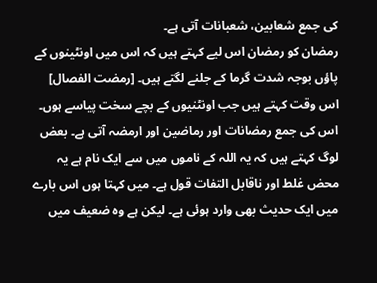کی جمع شعابین، شعبانات آتی ہے۔
رمضان کو رمضان اس لیے کہتے ہیں کہ اس میں اونٹینوں کے پاؤں بوجہ شدت گرما کے جلنے لگتے ہیں۔ [رمضت الفصال] اس وقت کہتے ہیں جب اونٹنیوں کے بچے سخت پیاسے ہوں۔ اس کی جمع رمضانات اور رماضین اور ارمضہ آتی ہے۔ بعض لوگ کہتے ہیں کہ یہ اللہ کے ناموں میں سے ایک نام ہے یہ محض غلط اور ناقابل التفات قول ہے۔ میں کہتا ہوں اس بارے میں ایک حدیث بھی وارد ہوئی ہے۔ لیکن ہے وہ ضعیف میں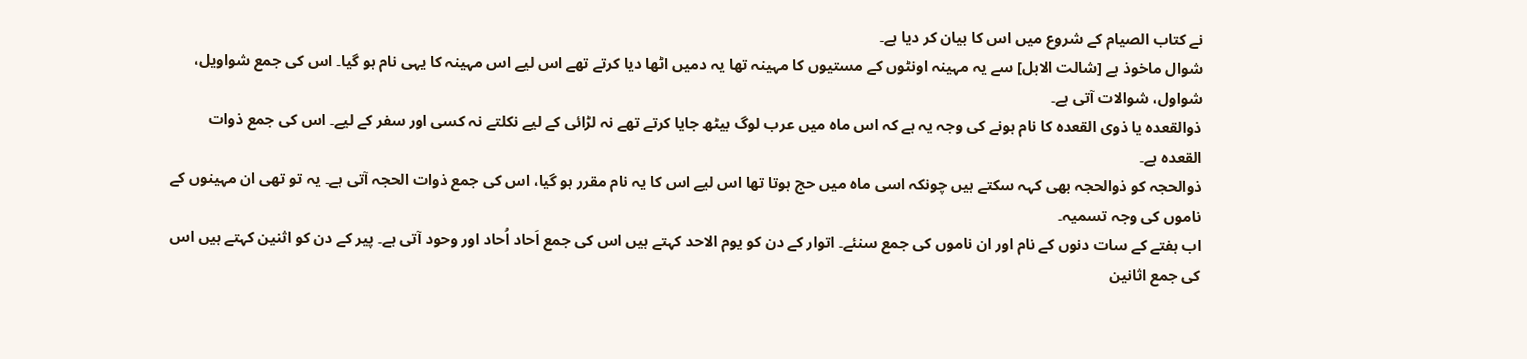نے کتاب الصیام کے شروع میں اس کا بیان کر دیا ہے۔
شوال ماخوذ ہے [شالت الابل] سے یہ مہینہ اونٹوں کے مستیوں کا مہینہ تھا یہ دمیں اٹھا دیا کرتے تھے اس لیے اس مہینہ کا یہی نام ہو گیا۔ اس کی جمع شواویل، شواول، شوالات آتی ہے۔
ذوالقعدہ یا ذوی القعدہ کا نام ہونے کی وجہ یہ ہے کہ اس ماہ میں عرب لوگ بیٹھ جایا کرتے تھے نہ لڑائی کے لیے نکلتے نہ کسی اور سفر کے لیے۔ اس کی جمع ذوات القعدہ ہے۔
ذوالحجہ کو ذوالحجہ بھی کہہ سکتے ہیں چونکہ اسی ماہ میں حج ہوتا تھا اس لیے اس کا یہ نام مقرر ہو گیا، اس کی جمع ذوات الحجہ آتی ہے۔ یہ تو تھی ان مہینوں کے ناموں کی وجہ تسمیہ۔
اب ہفتے کے سات دنوں کے نام اور ان ناموں کی جمع سنئے۔ اتوار کے دن کو یوم الاحد کہتے ہیں اس کی جمع اَحاد اُحاد اور وحود آتی ہے۔ پیر کے دن کو اثنین کہتے ہیں اس کی جمع اثانین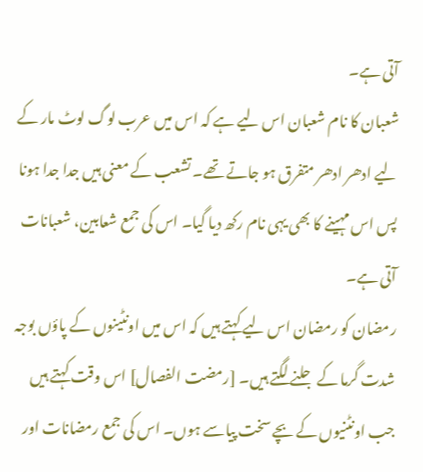آتی ہے۔
شعبان کا نام شعبان اس لیے ہے کہ اس میں عرب لوگ لوٹ مار کے لیے ادھر ادھر متفرق ہو جاتے تھے۔ تشعب کے معنی ہیں جدا جدا ہونا پس اس مہینے کا بھی یہی نام رکھ دیا گیا۔ اس کی جمع شعابین، شعبانات آتی ہے۔
رمضان کو رمضان اس لیے کہتے ہیں کہ اس میں اونٹینوں کے پاؤں بوجہ شدت گرما کے جلنے لگتے ہیں۔ [رمضت الفصال] اس وقت کہتے ہیں جب اونٹنیوں کے بچے سخت پیاسے ہوں۔ اس کی جمع رمضانات اور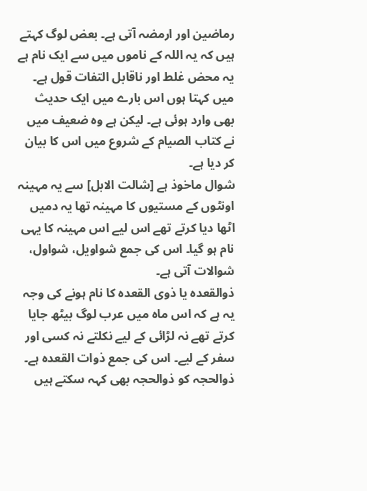رماضین اور ارمضہ آتی ہے۔ بعض لوگ کہتے ہیں کہ یہ اللہ کے ناموں میں سے ایک نام ہے یہ محض غلط اور ناقابل التفات قول ہے۔ میں کہتا ہوں اس بارے میں ایک حدیث بھی وارد ہوئی ہے۔ لیکن ہے وہ ضعیف میں نے کتاب الصیام کے شروع میں اس کا بیان کر دیا ہے۔
شوال ماخوذ ہے [شالت الابل] سے یہ مہینہ اونٹوں کے مستیوں کا مہینہ تھا یہ دمیں اٹھا دیا کرتے تھے اس لیے اس مہینہ کا یہی نام ہو گیا۔ اس کی جمع شواویل، شواول، شوالات آتی ہے۔
ذوالقعدہ یا ذوی القعدہ کا نام ہونے کی وجہ یہ ہے کہ اس ماہ میں عرب لوگ بیٹھ جایا کرتے تھے نہ لڑائی کے لیے نکلتے نہ کسی اور سفر کے لیے۔ اس کی جمع ذوات القعدہ ہے۔
ذوالحجہ کو ذوالحجہ بھی کہہ سکتے ہیں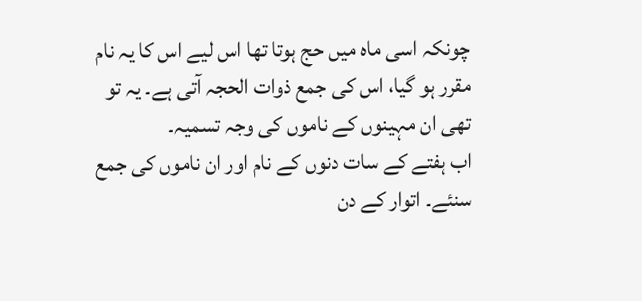چونکہ اسی ماہ میں حج ہوتا تھا اس لیے اس کا یہ نام مقرر ہو گیا، اس کی جمع ذوات الحجہ آتی ہے۔ یہ تو تھی ان مہینوں کے ناموں کی وجہ تسمیہ۔
اب ہفتے کے سات دنوں کے نام اور ان ناموں کی جمع سنئے۔ اتوار کے دن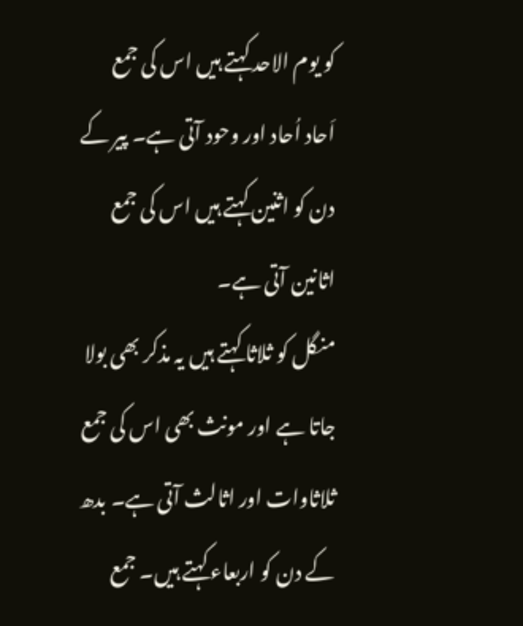کو یوم الاحد کہتے ہیں اس کی جمع اَحاد اُحاد اور وحود آتی ہے۔ پیر کے دن کو اثنین کہتے ہیں اس کی جمع اثانین آتی ہے۔
منگل کو ثلاثا کہتے ہیں یہ مذکر بھی بولا جاتا ہے اور مونث بھی اس کی جمع ثلاثاوات اور اثالث آتی ہے۔ بدھ کے دن کو اربعاء کہتے ہیں۔ جمع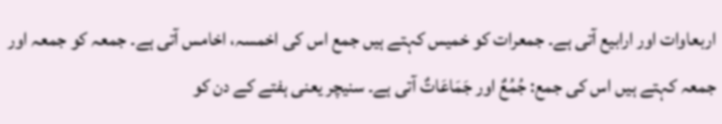اربعاوات اور ارابیع آتی ہے۔ جمعرات کو خمیس کہتے ہیں جمع اس کی اخمسہ، اخامس آتی ہے۔ جمعہ کو جمعہ اور جمعہ کہتے ہیں اس کی جمع: جُمُعٌ اور جَمَاعَاتٌ آتی ہے۔ سنیچر یعنی ہفتے کے دن کو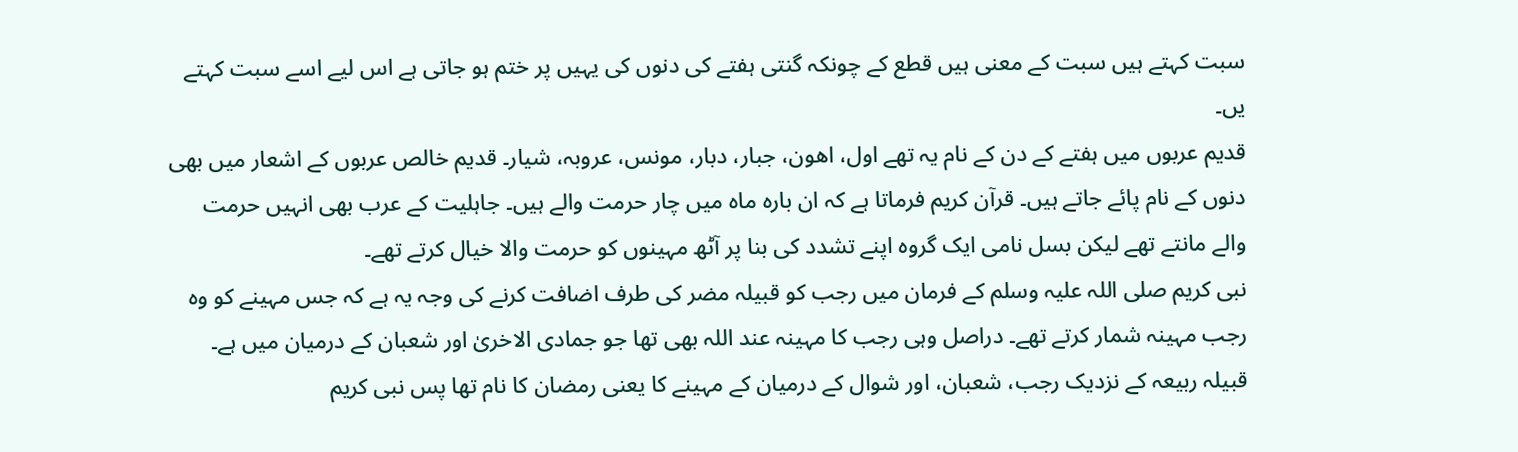سبت کہتے ہیں سبت کے معنی ہیں قطع کے چونکہ گنتی ہفتے کی دنوں کی یہیں پر ختم ہو جاتی ہے اس لیے اسے سبت کہتے یں۔
قدیم عربوں میں ہفتے کے دن کے نام یہ تھے اول، اھون، جبار، دبار، مونس، عروبہ، شیار۔ قدیم خالص عربوں کے اشعار میں بھی دنوں کے نام پائے جاتے ہیں۔ قرآن کریم فرماتا ہے کہ ان بارہ ماہ میں چار حرمت والے ہیں۔ جاہلیت کے عرب بھی انہیں حرمت والے مانتے تھے لیکن بسل نامی ایک گروہ اپنے تشدد کی بنا پر آٹھ مہینوں کو حرمت والا خیال کرتے تھے۔
نبی کریم صلی اللہ علیہ وسلم کے فرمان میں رجب کو قبیلہ مضر کی طرف اضافت کرنے کی وجہ یہ ہے کہ جس مہینے کو وہ رجب مہینہ شمار کرتے تھے۔ دراصل وہی رجب کا مہینہ عند اللہ بھی تھا جو جمادی الاخریٰ اور شعبان کے درمیان میں ہے۔ قبیلہ ربیعہ کے نزدیک رجب، شعبان، اور شوال کے درمیان کے مہینے کا یعنی رمضان کا نام تھا پس نبی کریم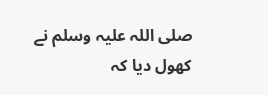صلی اللہ علیہ وسلم نے کھول دیا کہ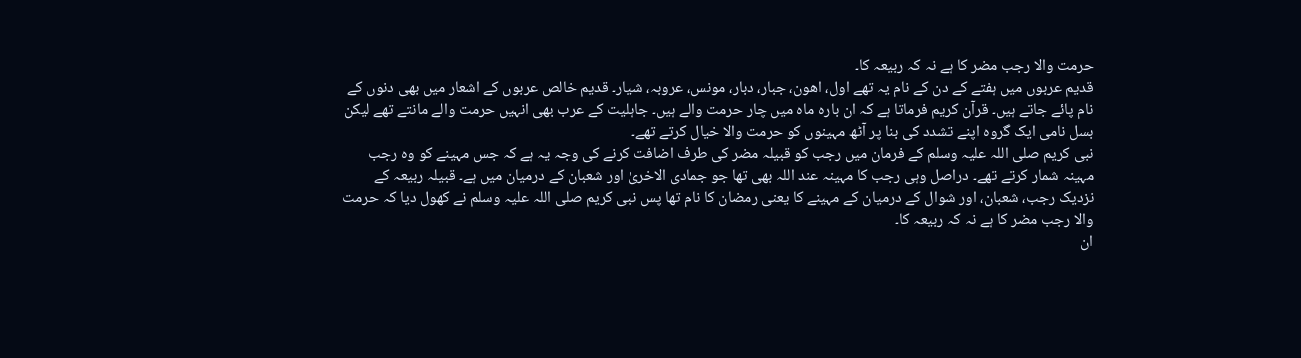حرمت والا رجب مضر کا ہے نہ کہ ربیعہ کا۔
قدیم عربوں میں ہفتے کے دن کے نام یہ تھے اول، اھون، جبار، دبار، مونس، عروبہ، شیار۔ قدیم خالص عربوں کے اشعار میں بھی دنوں کے نام پائے جاتے ہیں۔ قرآن کریم فرماتا ہے کہ ان بارہ ماہ میں چار حرمت والے ہیں۔ جاہلیت کے عرب بھی انہیں حرمت والے مانتے تھے لیکن بسل نامی ایک گروہ اپنے تشدد کی بنا پر آٹھ مہینوں کو حرمت والا خیال کرتے تھے۔
نبی کریم صلی اللہ علیہ وسلم کے فرمان میں رجب کو قبیلہ مضر کی طرف اضافت کرنے کی وجہ یہ ہے کہ جس مہینے کو وہ رجب مہینہ شمار کرتے تھے۔ دراصل وہی رجب کا مہینہ عند اللہ بھی تھا جو جمادی الاخریٰ اور شعبان کے درمیان میں ہے۔ قبیلہ ربیعہ کے نزدیک رجب، شعبان، اور شوال کے درمیان کے مہینے کا یعنی رمضان کا نام تھا پس نبی کریم صلی اللہ علیہ وسلم نے کھول دیا کہ حرمت والا رجب مضر کا ہے نہ کہ ربیعہ کا۔
ان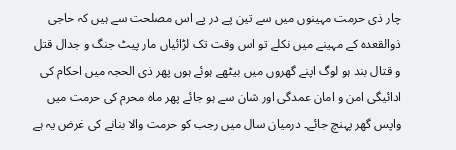چار ذی حرمت مہینوں میں سے تین پے در پے اس مصلحت سے ہیں کہ حاجی ذوالقعدہ کے مہینے میں نکلے تو اس وقت تک لڑائیاں مار پیٹ جنگ و جدال قتل و قتال بند ہو لوگ اپنے گھروں میں بیٹھے ہوئے ہوں پھر ذی الحجہ میں احکام کی ادائیگی امن و امان عمدگی اور شان سے ہو جائے پھر ماہ محرم کی حرمت میں واپس گھر پہنچ جائے۔ درمیان سال میں رجب کو حرمت والا بنانے کی غرض یہ ہے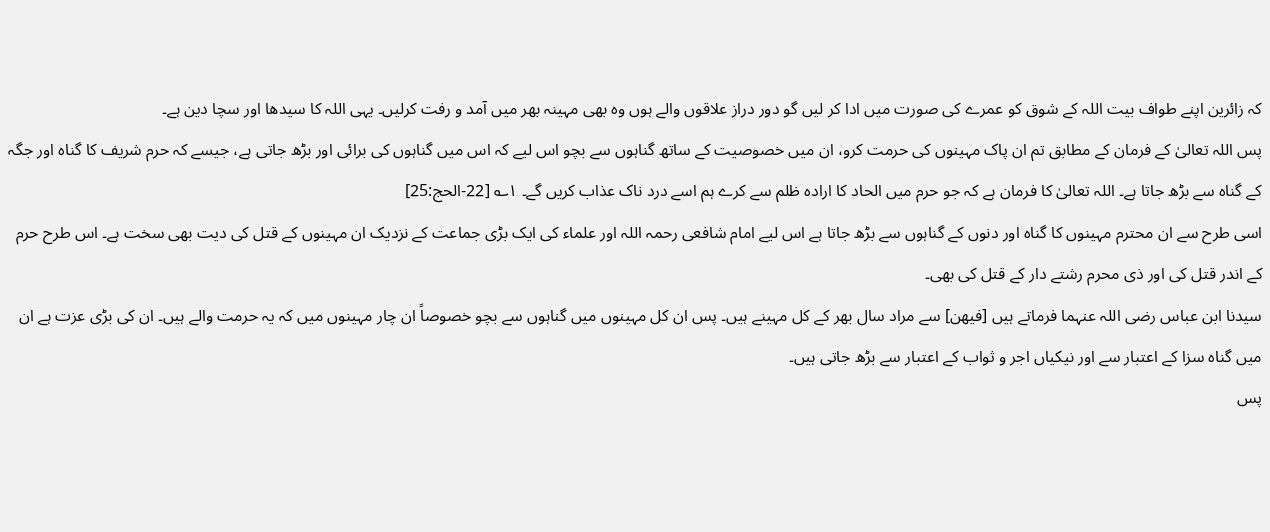کہ زائرین اپنے طواف بیت اللہ کے شوق کو عمرے کی صورت میں ادا کر لیں گو دور دراز علاقوں والے ہوں وہ بھی مہینہ بھر میں آمد و رفت کرلیں۔ یہی اللہ کا سیدھا اور سچا دین ہے۔
پس اللہ تعالیٰ کے فرمان کے مطابق تم ان پاک مہینوں کی حرمت کرو، ان میں خصوصیت کے ساتھ گناہوں سے بچو اس لیے کہ اس میں گناہوں کی برائی اور بڑھ جاتی ہے، جیسے کہ حرم شریف کا گناہ اور جگہ کے گناہ سے بڑھ جاتا ہے۔ اللہ تعالیٰ کا فرمان ہے کہ جو حرم میں الحاد کا ارادہ ظلم سے کرے ہم اسے درد ناک عذاب کریں گے۔ ۱؎ [22-الحج:25]
اسی طرح سے ان محترم مہینوں کا گناہ اور دنوں کے گناہوں سے بڑھ جاتا ہے اس لیے امام شافعی رحمہ اللہ اور علماء کی ایک بڑی جماعت کے نزدیک ان مہینوں کے قتل کی دیت بھی سخت ہے۔ اس طرح حرم کے اندر قتل کی اور ذی محرم رشتے دار کے قتل کی بھی۔
سیدنا ابن عباس رضی اللہ عنہما فرماتے ہیں [فیھن] سے مراد سال بھر کے کل مہینے ہیں۔ پس ان کل مہینوں میں گناہوں سے بچو خصوصاً ان چار مہینوں میں کہ یہ حرمت والے ہیں۔ ان کی بڑی عزت ہے ان میں گناہ سزا کے اعتبار سے اور نیکیاں اجر و ثواب کے اعتبار سے بڑھ جاتی ہیں۔
پس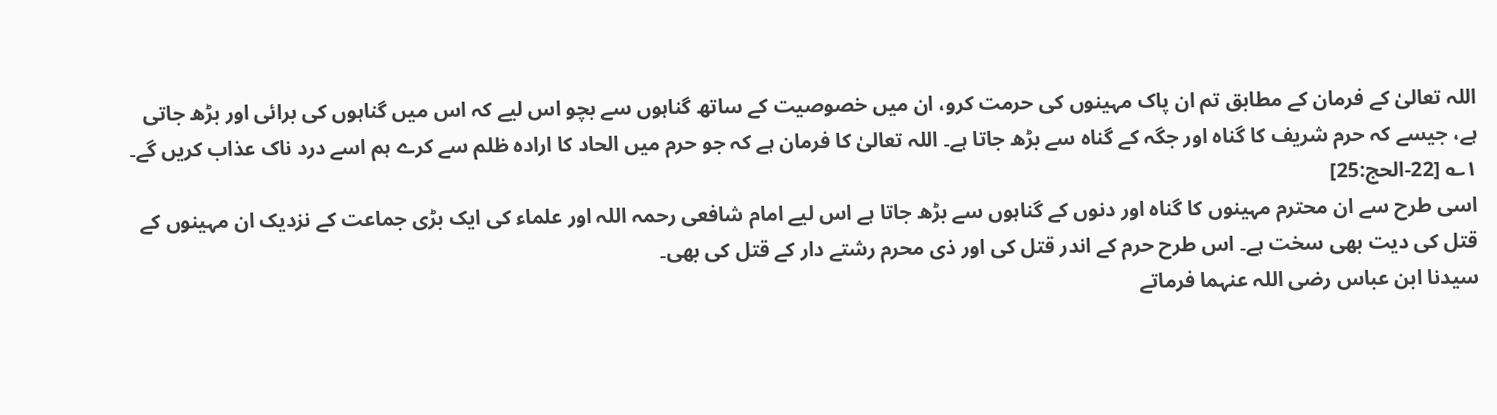اللہ تعالیٰ کے فرمان کے مطابق تم ان پاک مہینوں کی حرمت کرو، ان میں خصوصیت کے ساتھ گناہوں سے بچو اس لیے کہ اس میں گناہوں کی برائی اور بڑھ جاتی ہے، جیسے کہ حرم شریف کا گناہ اور جگہ کے گناہ سے بڑھ جاتا ہے۔ اللہ تعالیٰ کا فرمان ہے کہ جو حرم میں الحاد کا ارادہ ظلم سے کرے ہم اسے درد ناک عذاب کریں گے۔ ۱؎ [22-الحج:25]
اسی طرح سے ان محترم مہینوں کا گناہ اور دنوں کے گناہوں سے بڑھ جاتا ہے اس لیے امام شافعی رحمہ اللہ اور علماء کی ایک بڑی جماعت کے نزدیک ان مہینوں کے قتل کی دیت بھی سخت ہے۔ اس طرح حرم کے اندر قتل کی اور ذی محرم رشتے دار کے قتل کی بھی۔
سیدنا ابن عباس رضی اللہ عنہما فرماتے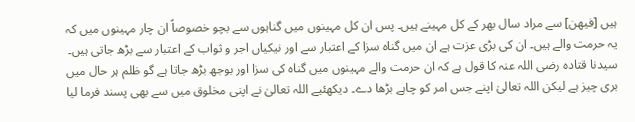ہیں [فیھن] سے مراد سال بھر کے کل مہینے ہیں۔ پس ان کل مہینوں میں گناہوں سے بچو خصوصاً ان چار مہینوں میں کہ یہ حرمت والے ہیں۔ ان کی بڑی عزت ہے ان میں گناہ سزا کے اعتبار سے اور نیکیاں اجر و ثواب کے اعتبار سے بڑھ جاتی ہیں۔
سیدنا قتادہ رضی اللہ عنہ کا قول ہے کہ ان حرمت والے مہینوں میں گناہ کی سزا اور بوجھ بڑھ جاتا ہے گو ظلم ہر حال میں بری چیز ہے لیکن اللہ تعالیٰ اپنے جس امر کو چاہے بڑھا دے۔ دیکھئیے اللہ تعالیٰ نے اپنی مخلوق میں سے بھی پسند فرما لیا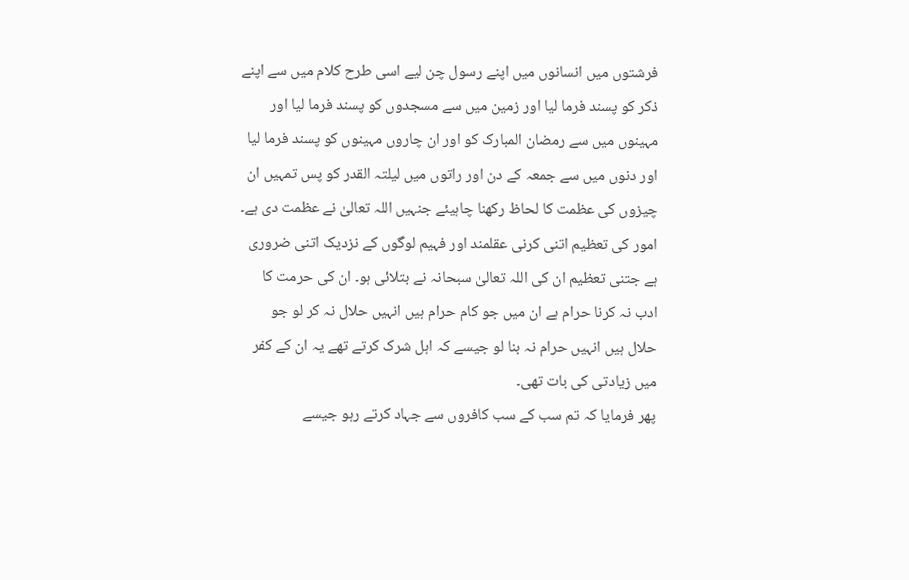فرشتوں میں انسانوں میں اپنے رسول چن لیے اسی طرح کلام میں سے اپنے ذکر کو پسند فرما لیا اور زمین میں سے مسجدوں کو پسند فرما لیا اور مہینوں میں سے رمضان المبارک کو اور ان چاروں مہینوں کو پسند فرما لیا اور دنوں میں سے جمعہ کے دن اور راتوں میں لیلتہ القدر کو پس تمہیں ان چیزوں کی عظمت کا لحاظ رکھنا چاہیئے جنہیں اللہ تعالیٰ نے عظمت دی ہے۔
امور کی تعظیم اتنی کرنی عقلمند اور فہیم لوگوں کے نزدیک اتنی ضروری ہے جتنی تعظیم ان کی اللہ تعالیٰ سبحانہ نے بتلائی ہو۔ ان کی حرمت کا ادب نہ کرنا حرام ہے ان میں جو کام حرام ہیں انہیں حلال نہ کر لو جو حلال ہیں انہیں حرام نہ بنا لو جیسے کہ اہل شرک کرتے تھے یہ ان کے کفر میں زیادتی کی بات تھی۔
پھر فرمایا کہ تم سب کے سب کافروں سے جہاد کرتے رہو جیسے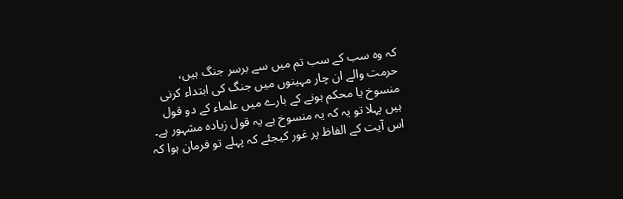کہ وہ سب کے سب تم میں سے برسر جنگ ہیں، حرمت والے ان چار مہینوں میں جنگ کی ابتداء کرنی منسوخ یا محکم ہونے کے بارے میں علماء کے دو قول ہیں پہلا تو یہ کہ یہ منسوخ ہے یہ قول زیادہ مشہور ہے۔ اس آیت کے الفاظ پر غور کیجئے کہ پہلے تو فرمان ہوا کہ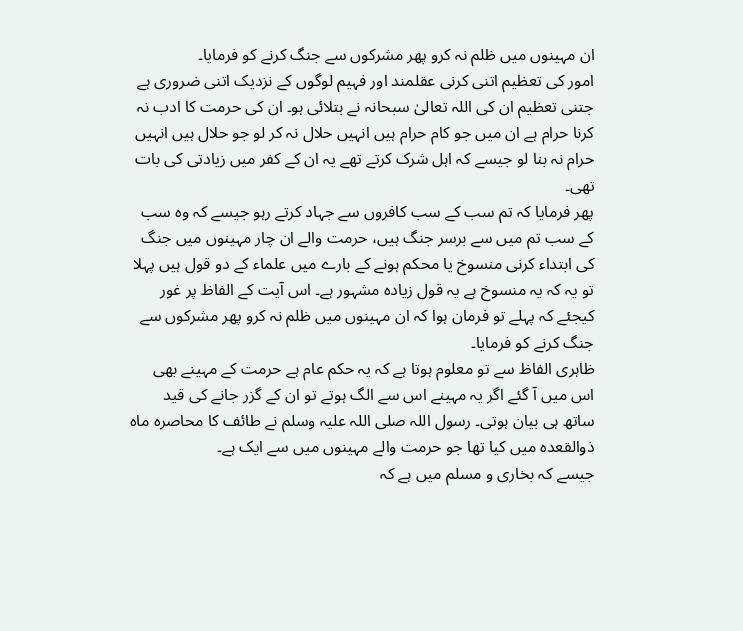ان مہینوں میں ظلم نہ کرو پھر مشرکوں سے جنگ کرنے کو فرمایا۔
امور کی تعظیم اتنی کرنی عقلمند اور فہیم لوگوں کے نزدیک اتنی ضروری ہے جتنی تعظیم ان کی اللہ تعالیٰ سبحانہ نے بتلائی ہو۔ ان کی حرمت کا ادب نہ کرنا حرام ہے ان میں جو کام حرام ہیں انہیں حلال نہ کر لو جو حلال ہیں انہیں حرام نہ بنا لو جیسے کہ اہل شرک کرتے تھے یہ ان کے کفر میں زیادتی کی بات تھی۔
پھر فرمایا کہ تم سب کے سب کافروں سے جہاد کرتے رہو جیسے کہ وہ سب کے سب تم میں سے برسر جنگ ہیں، حرمت والے ان چار مہینوں میں جنگ کی ابتداء کرنی منسوخ یا محکم ہونے کے بارے میں علماء کے دو قول ہیں پہلا تو یہ کہ یہ منسوخ ہے یہ قول زیادہ مشہور ہے۔ اس آیت کے الفاظ پر غور کیجئے کہ پہلے تو فرمان ہوا کہ ان مہینوں میں ظلم نہ کرو پھر مشرکوں سے جنگ کرنے کو فرمایا۔
ظاہری الفاظ سے تو معلوم ہوتا ہے کہ یہ حکم عام ہے حرمت کے مہینے بھی اس میں آ گئے اگر یہ مہینے اس سے الگ ہوتے تو ان کے گزر جانے کی قید ساتھ ہی بیان ہوتی۔ رسول اللہ صلی اللہ علیہ وسلم نے طائف کا محاصرہ ماہ ذوالقعدہ میں کیا تھا جو حرمت والے مہینوں میں سے ایک ہے۔
جیسے کہ بخاری و مسلم میں ہے کہ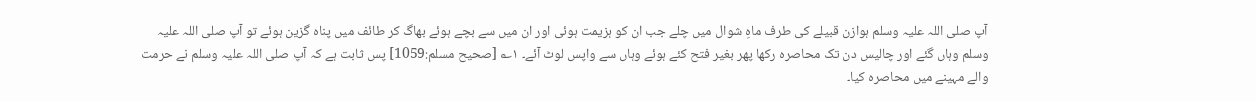آپ صلی اللہ علیہ وسلم ہوازن قبیلے کی طرف ماہِ شوال میں چلے جب ان کو ہزیمت ہوئی اور ان میں سے بچے ہوئے بھاگ کر طائف میں پناہ گزین ہوئے تو آپ صلی اللہ علیہ وسلم وہاں گئے اور چالیس دن تک محاصرہ رکھا پھر بغیر فتح کئے ہوئے وہاں سے واپس لوٹ آئے۔ ۱؎ [صحیح مسلم:1059] پس ثابت ہے کہ آپ صلی اللہ علیہ وسلم نے حرمت والے مہینے میں محاصرہ کیا۔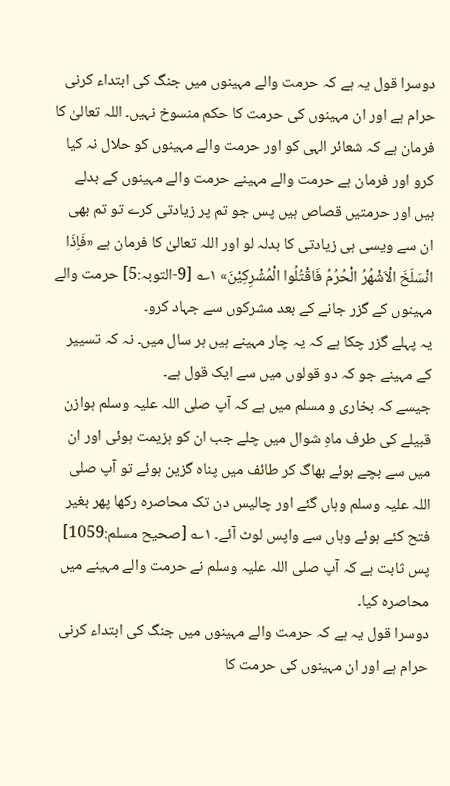دوسرا قول یہ ہے کہ حرمت والے مہینوں میں جنگ کی ابتداء کرنی حرام ہے اور ان مہینوں کی حرمت کا حکم منسوخ نہیں۔ اللہ تعالیٰ کا فرمان ہے کہ شعائر الہی کو اور حرمت والے مہینوں کو حلال نہ کیا کرو اور فرمان ہے حرمت والے مہینے حرمت والے مہینوں کے بدلے ہیں اور حرمتیں قصاص ہیں پس جو تم پر زیادتی کرے تو تم بھی ان سے ویسی ہی زیادتی کا بدلہ لو اور اللہ تعالیٰ کا فرمان ہے «فَاِذَا انْسَلَخَ الْاَشْهُرُ الْحُرُمُ فَاقْتُلُوا الْمُشْرِكِيْنَ» ۱؎ [9-التوبہ:5] حرمت والے مہینوں کے گزر جانے کے بعد مشرکوں سے جہاد کرو۔
یہ پہلے گزر چکا ہے کہ یہ چار مہینے ہیں ہر سال میں۔ نہ کہ تسییر کے مہینے جو کہ دو قولوں میں سے ایک قول ہے۔
جیسے کہ بخاری و مسلم میں ہے کہ آپ صلی اللہ علیہ وسلم ہوازن قبیلے کی طرف ماہِ شوال میں چلے جب ان کو ہزیمت ہوئی اور ان میں سے بچے ہوئے بھاگ کر طائف میں پناہ گزین ہوئے تو آپ صلی اللہ علیہ وسلم وہاں گئے اور چالیس دن تک محاصرہ رکھا پھر بغیر فتح کئے ہوئے وہاں سے واپس لوٹ آئے۔ ۱؎ [صحیح مسلم:1059] پس ثابت ہے کہ آپ صلی اللہ علیہ وسلم نے حرمت والے مہینے میں محاصرہ کیا۔
دوسرا قول یہ ہے کہ حرمت والے مہینوں میں جنگ کی ابتداء کرنی حرام ہے اور ان مہینوں کی حرمت کا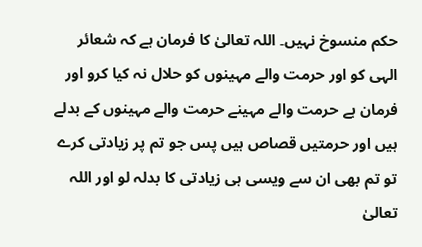حکم منسوخ نہیں۔ اللہ تعالیٰ کا فرمان ہے کہ شعائر الہی کو اور حرمت والے مہینوں کو حلال نہ کیا کرو اور فرمان ہے حرمت والے مہینے حرمت والے مہینوں کے بدلے ہیں اور حرمتیں قصاص ہیں پس جو تم پر زیادتی کرے تو تم بھی ان سے ویسی ہی زیادتی کا بدلہ لو اور اللہ تعالیٰ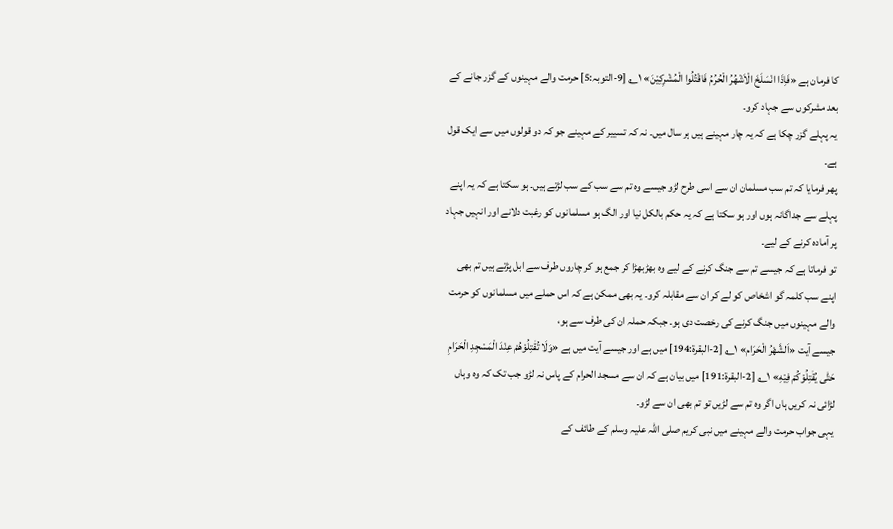کا فرمان ہے «فَاِذَا انْسَلَخَ الْاَشْهُرُ الْحُرُمُ فَاقْتُلُوا الْمُشْرِكِيْنَ» ۱؎ [9-التوبہ:5] حرمت والے مہینوں کے گزر جانے کے بعد مشرکوں سے جہاد کرو۔
یہ پہلے گزر چکا ہے کہ یہ چار مہینے ہیں ہر سال میں۔ نہ کہ تسییر کے مہینے جو کہ دو قولوں میں سے ایک قول ہے۔
پھر فرمایا کہ تم سب مسلمان ان سے اسی طرح لڑو جیسے وہ تم سے سب کے سب لڑتے ہیں۔ ہو سکتا ہے کہ یہ اپنے پہلے سے جداگانہ ہوں اور ہو سکتا ہے کہ یہ حکم بالکل نیا اور الگ ہو مسلمانوں کو رغبت دلانے اور انہیں جہاد پر آمادہ کرنے کے لیے۔
تو فرماتا ہے کہ جیسے تم سے جنگ کرنے کے لیے وہ بھڑبھڑا کر جمع ہو کر چاروں طرف سے ابل پڑتے ہیں تم بھی اپنے سب کلمہ گو اشخاص کو لے کر ان سے مقابلہ کرو۔ یہ بھی ممکن ہے کہ اس حملے میں مسلمانوں کو حرمت والے مہینوں میں جنگ کرنے کی رخصت دی ہو۔ جبکہ حملہ ان کی طرف سے ہو،
جیسے آیت «اَلشَّهْرُ الْحَرَام» ۱؎ [2-البقرة:194] میں ہے اور جیسے آیت میں ہے «وَلَا تُقٰتِلُوْھُمْ عِنْدَ الْمَسْجِدِ الْحَرَامِ حَتّٰى يُقٰتِلُوْكُمْ فِيْهِ» ۱؎ [2-البقرة:191] میں بیان ہے کہ ان سے مسجد الحرام کے پاس نہ لڑو جب تک کہ وہ وہاں لڑائی نہ کریں ہاں اگر وہ تم سے لڑیں تو تم بھی ان سے لڑو۔
یہی جواب حرمت والے مہینے میں نبی کریم صلی اللہ علیہ وسلم کے طائف کے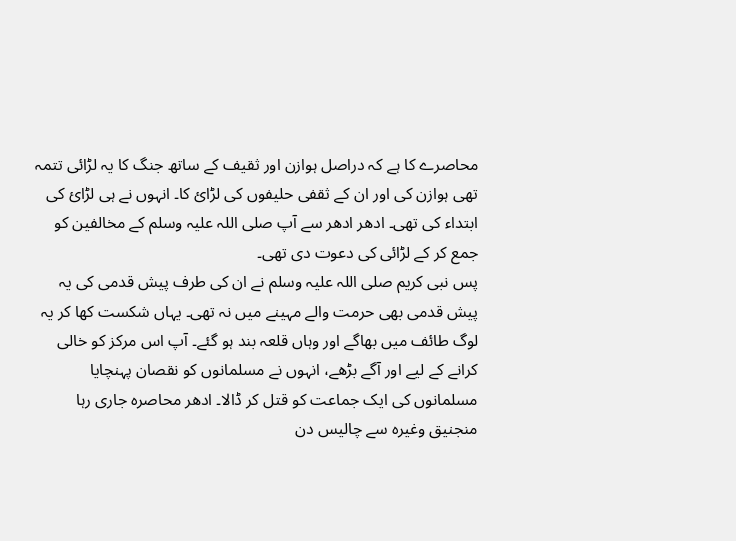محاصرے کا ہے کہ دراصل ہوازن اور ثقیف کے ساتھ جنگ کا یہ لڑائی تتمہ تھی ہوازن کی اور ان کے ثقفی حلیفوں کی لڑائ کا۔ انہوں نے ہی لڑائ کی ابتداء کی تھی۔ ادھر ادھر سے آپ صلی اللہ علیہ وسلم کے مخالفین کو جمع کر کے لڑائی کی دعوت دی تھی۔
پس نبی کریم صلی اللہ علیہ وسلم نے ان کی طرف پیش قدمی کی یہ پیش قدمی بھی حرمت والے مہینے میں نہ تھی۔ یہاں شکست کھا کر یہ لوگ طائف میں بھاگے اور وہاں قلعہ بند ہو گئے۔ آپ اس مرکز کو خالی کرانے کے لیے اور آگے بڑھے، انہوں نے مسلمانوں کو نقصان پہنچایا مسلمانوں کی ایک جماعت کو قتل کر ڈالا۔ ادھر محاصرہ جاری رہا منجنیق وغیرہ سے چالیس دن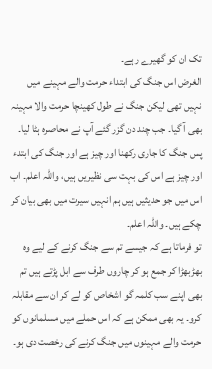تک ان کو گھیرے رہے۔
الغرض اس جنگ کی ابتداء حرمت والے مہینے میں نہیں تھی لیکن جنگ نے طول کھینچا حرمت والا مہینہ بھی آ گیا۔ جب چند دن گزر گئے آپ نے محاصرہ ہٹا لیا۔ پس جنگ کا جاری رکھنا اور چیز ہے اور جنگ کی ابتدء اور چیز ہے اس کی بہت سی نظیریں ہیں، واللہ اعلم۔ اب اس میں جو حدیثیں ہیں ہم انہیں سیرت میں بھی بیان کر چکے ہیں۔ واللہ اعلم۔
تو فرماتا ہے کہ جیسے تم سے جنگ کرنے کے لیے وہ بھڑبھڑا کر جمع ہو کر چاروں طرف سے ابل پڑتے ہیں تم بھی اپنے سب کلمہ گو اشخاص کو لے کر ان سے مقابلہ کرو۔ یہ بھی ممکن ہے کہ اس حملے میں مسلمانوں کو حرمت والے مہینوں میں جنگ کرنے کی رخصت دی ہو۔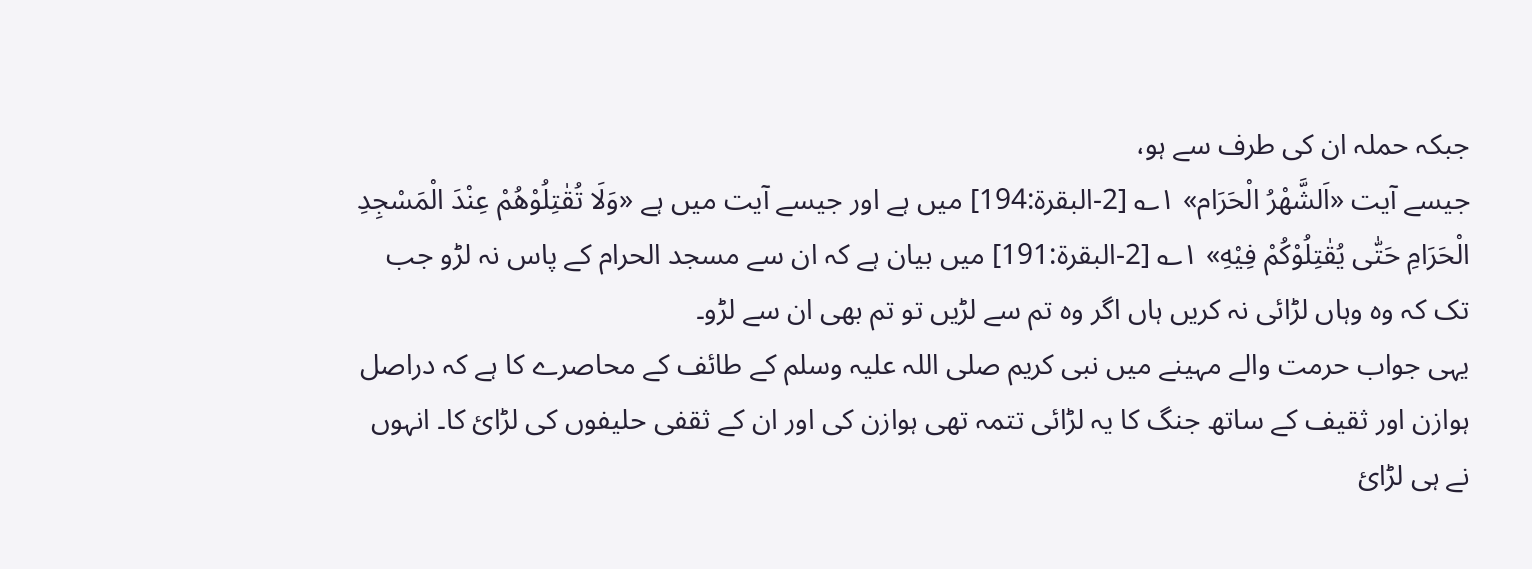جبکہ حملہ ان کی طرف سے ہو،
جیسے آیت «اَلشَّهْرُ الْحَرَام» ۱؎ [2-البقرة:194] میں ہے اور جیسے آیت میں ہے «وَلَا تُقٰتِلُوْھُمْ عِنْدَ الْمَسْجِدِ الْحَرَامِ حَتّٰى يُقٰتِلُوْكُمْ فِيْهِ» ۱؎ [2-البقرة:191] میں بیان ہے کہ ان سے مسجد الحرام کے پاس نہ لڑو جب تک کہ وہ وہاں لڑائی نہ کریں ہاں اگر وہ تم سے لڑیں تو تم بھی ان سے لڑو۔
یہی جواب حرمت والے مہینے میں نبی کریم صلی اللہ علیہ وسلم کے طائف کے محاصرے کا ہے کہ دراصل ہوازن اور ثقیف کے ساتھ جنگ کا یہ لڑائی تتمہ تھی ہوازن کی اور ان کے ثقفی حلیفوں کی لڑائ کا۔ انہوں نے ہی لڑائ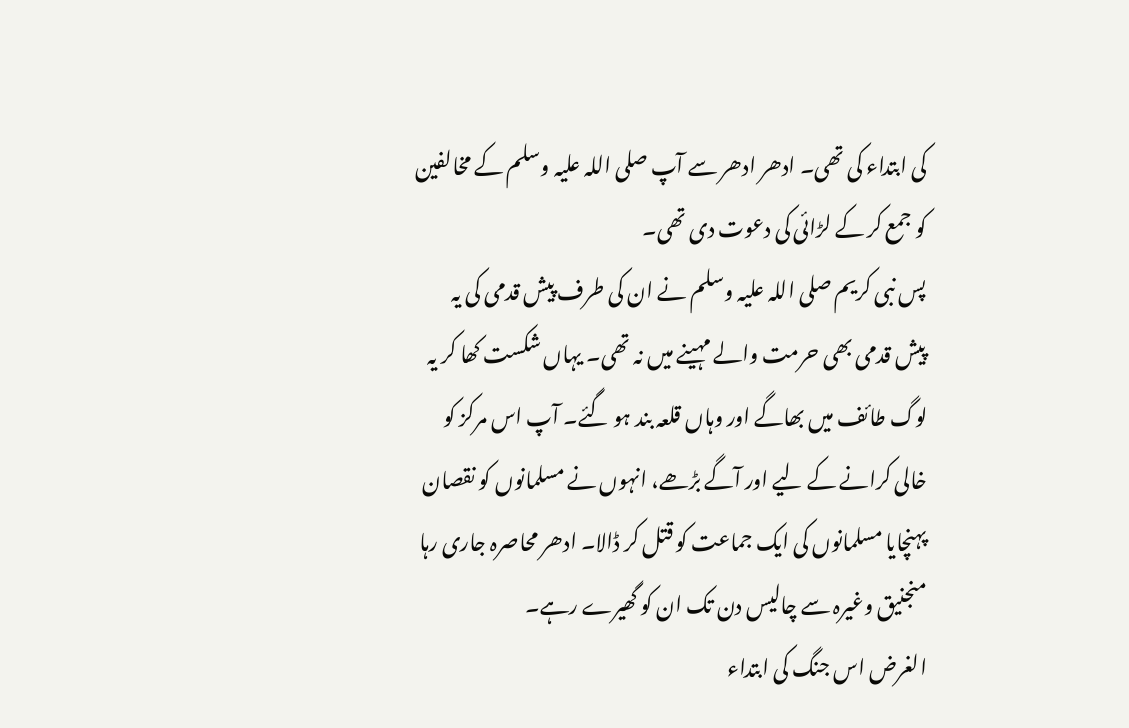کی ابتداء کی تھی۔ ادھر ادھر سے آپ صلی اللہ علیہ وسلم کے مخالفین کو جمع کر کے لڑائی کی دعوت دی تھی۔
پس نبی کریم صلی اللہ علیہ وسلم نے ان کی طرف پیش قدمی کی یہ پیش قدمی بھی حرمت والے مہینے میں نہ تھی۔ یہاں شکست کھا کر یہ لوگ طائف میں بھاگے اور وہاں قلعہ بند ہو گئے۔ آپ اس مرکز کو خالی کرانے کے لیے اور آگے بڑھے، انہوں نے مسلمانوں کو نقصان پہنچایا مسلمانوں کی ایک جماعت کو قتل کر ڈالا۔ ادھر محاصرہ جاری رہا منجنیق وغیرہ سے چالیس دن تک ان کو گھیرے رہے۔
الغرض اس جنگ کی ابتداء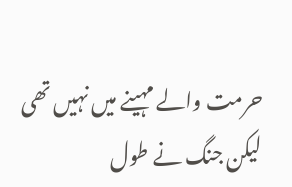حرمت والے مہینے میں نہیں تھی لیکن جنگ نے طول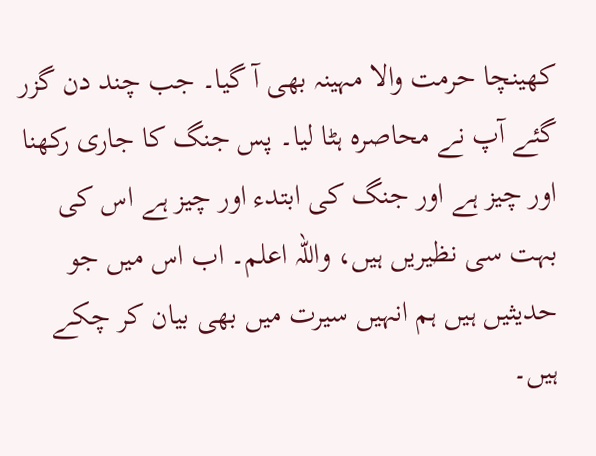کھینچا حرمت والا مہینہ بھی آ گیا۔ جب چند دن گزر گئے آپ نے محاصرہ ہٹا لیا۔ پس جنگ کا جاری رکھنا اور چیز ہے اور جنگ کی ابتدء اور چیز ہے اس کی بہت سی نظیریں ہیں، واللہ اعلم۔ اب اس میں جو حدیثیں ہیں ہم انہیں سیرت میں بھی بیان کر چکے ہیں۔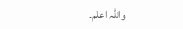واللہ اعلم۔